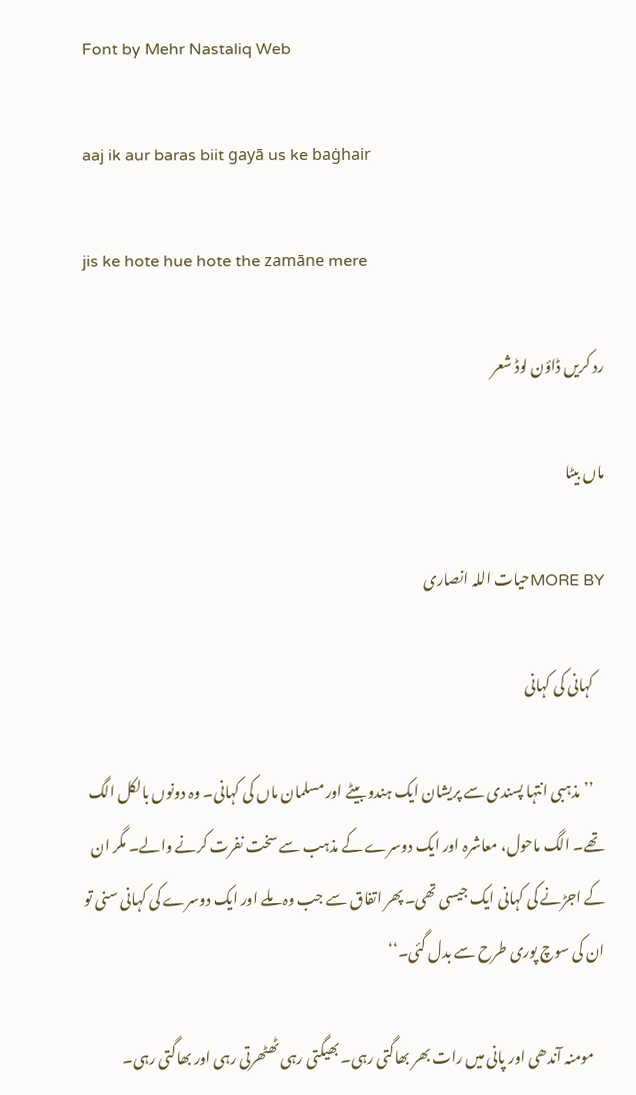Font by Mehr Nastaliq Web

aaj ik aur baras biit gayā us ke baġhair

jis ke hote hue hote the zamāne mere

رد کریں ڈاؤن لوڈ شعر

ماں بیٹا

MORE BYحیات اللہ انصاری

    کہانی کی کہانی

    ’’مذہبی انتہا پسندی سے پریشان ایک ہندو بیٹے اور مسلمان ماں کی کہانی۔ وہ دونوں بالکل الگ تھے۔ الگ ماحول، معاشرہ اور ایک دوسرے کے مذہب سے سخت نفرت کرنے والے۔ مگر ان کے اجڑنے کی کہانی ایک جیسی تھی۔ پھر اتفاق سے جب وہ ملے اور ایک دوسرے کی کہانی سنی تو ان کی سوچ پوری طرح سے بدل گئی۔‘‘

    مومنہ آندھی اور پانی میں رات بھر بھاگتی رہی۔ بھیگتی رہی ٹھٹھرتی رہی اور بھاگتی رہی۔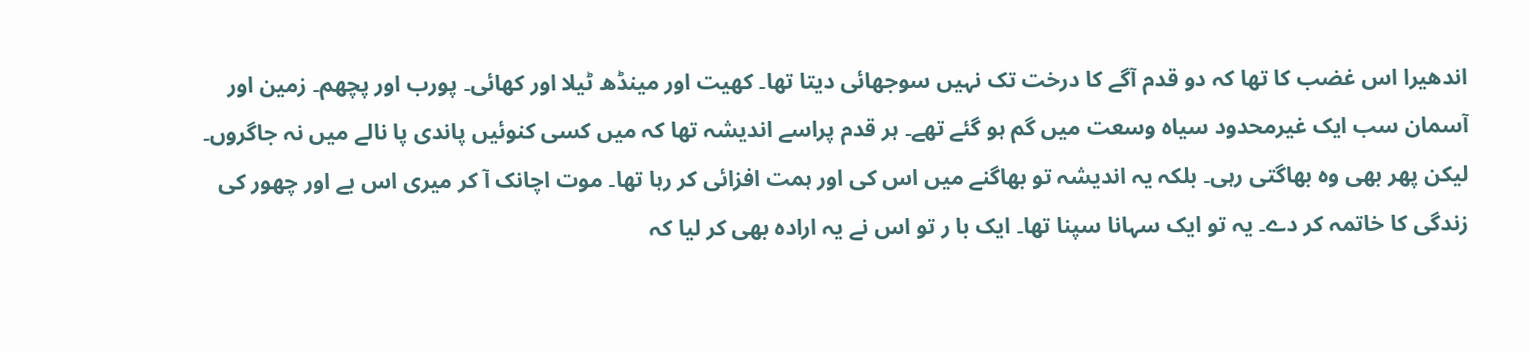اندھیرا اس غضب کا تھا کہ دو قدم آگے کا درخت تک نہیں سوجھائی دیتا تھا۔ کھیت اور مینڈھ ٹیلا اور کھائی۔ پورب اور پچھم۔ زمین اور آسمان سب ایک غیرمحدود سیاہ وسعت میں گم ہو گئے تھے۔ ہر قدم پراسے اندیشہ تھا کہ میں کسی کنوئیں پاندی پا نالے میں نہ جاگروں۔ لیکن پھر بھی وہ بھاگتی رہی۔ بلکہ یہ اندیشہ تو بھاگنے میں اس کی اور ہمت افزائی کر رہا تھا۔ موت اچانک آ کر میری اس بے اور چھور کی زندگی کا خاتمہ کر دے۔ یہ تو ایک سہانا سپنا تھا۔ ایک با ر تو اس نے یہ ارادہ بھی کر لیا کہ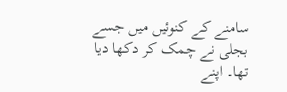سامنے کے کنوئیں میں جسے بجلی نے چمک کر دکھا دیا تھا۔ اپنے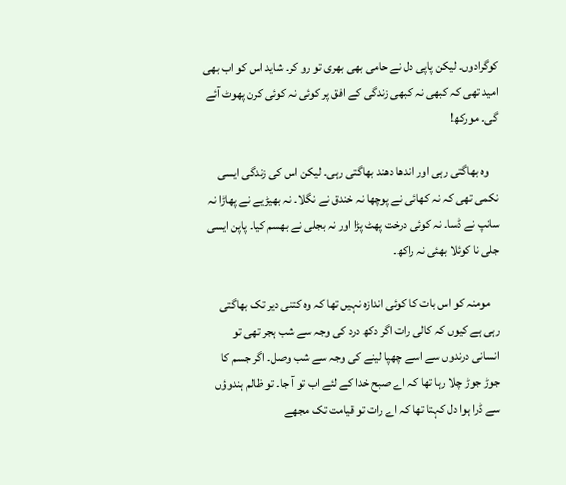کوگرادوں۔ لیکن پاپی دل نے حامی بھی بھری تو رو کر۔ شاید اس کو اب بھی امید تھی کہ کبھی نہ کبھی زندگی کے افق پر کوئی نہ کوئی کرن پھوٹ آئے گی۔ مورکھ!

    وہ بھاگتی رہی اور اندھا دھند بھاگتی رہی۔ لیکن اس کی زندگی ایسی نکمی تھی کہ نہ کھائی نے پوچھا نہ خندق نے نگلا۔ نہ بھیڑیے نے پھاڑا نہ سانپ نے ڈسا۔ نہ کوئی درخت پھٹ پڑا اور نہ بجلی نے بھسم کیا۔ پاپن ایسی جلی نا کوئلا بھئی نہ راکھ۔

    مومنہ کو اس بات کا کوئی اندازہ نہیں تھا کہ وہ کتنی دیر تک بھاگتی رہی ہے کیوں کہ کالی رات اگر دکھ درد کی وجہ سے شب ہجر تھی تو انسانی درندوں سے اسے چھپا لینے کی وجہ سے شب وصل۔ اگر جسم کا جوڑ جوڑ چلا رہا تھا کہ اے صبح خدا کے لئے اب تو آ جا۔ تو ظالم ہندوؤں سے ڈرا ہوا دل کہتا تھا کہ اے رات تو قیامت تک مجھے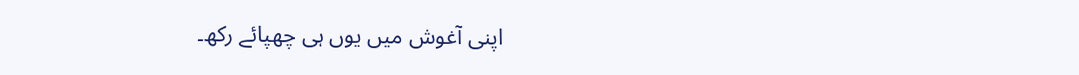اپنی آغوش میں یوں ہی چھپائے رکھ۔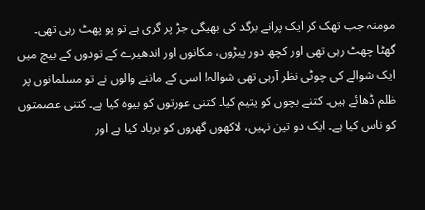مومنہ جب تھک کر ایک پرانے برگد کی بھیگی جڑ پر گری ہے تو پو پھٹ رہی تھی۔ گھٹا چھٹ رہی تھی اور کچھ دور پیڑوں، مکانوں اور اندھیرے کے تودوں کے بیچ میں ایک شوالے کی چوٹی نظر آرہی تھی شوالہ! اسی کے ماننے والوں نے تو مسلمانوں پر ظلم ڈھائے ہیں۔ کتنے بچوں کو یتیم کیا۔ کتنی عورتوں کو بیوہ کیا ہے۔ کتنی عصمتوں کو ناس کیا ہے۔ ایک دو تین نہیں، لاکھوں گھروں کو برباد کیا ہے اور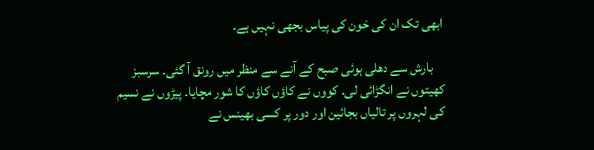ابھی تک ان کی خون کی پیاس بجھی نہیں ہے۔

    بارش سے دھلی ہوئی صبح کے آنے سے منظر میں رونق آ گئی۔ سرسبز کھیتوں نے انگڑائی لی۔ کووں نے کاؤں کاؤں کا شور مچایا۔ پیڑوں نے نسیم کی لہروں پر تالیاں بجائین اور دور پر کسی بھینس نے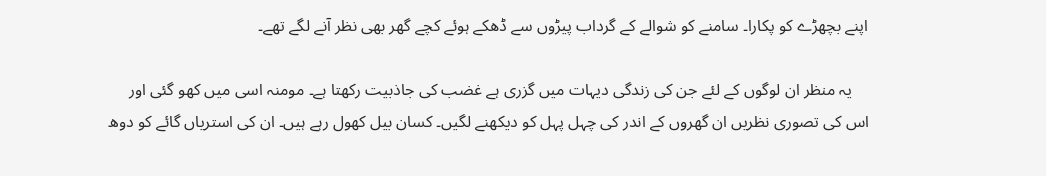اپنے بچھڑے کو پکارا۔ سامنے کو شوالے کے گرداب پیڑوں سے ڈھکے ہوئے کچے گھر بھی نظر آنے لگے تھے۔

    یہ منظر ان لوگوں کے لئے جن کی زندگی دیہات میں گزری ہے غضب کی جاذبیت رکھتا ہے۔ مومنہ اسی میں کھو گئی اور اس کی تصوری نظریں ان گھروں کے اندر کی چہل پہل کو دیکھنے لگیں۔ کسان بیل کھول رہے ہیں۔ ان کی استریاں گائے کو دوھ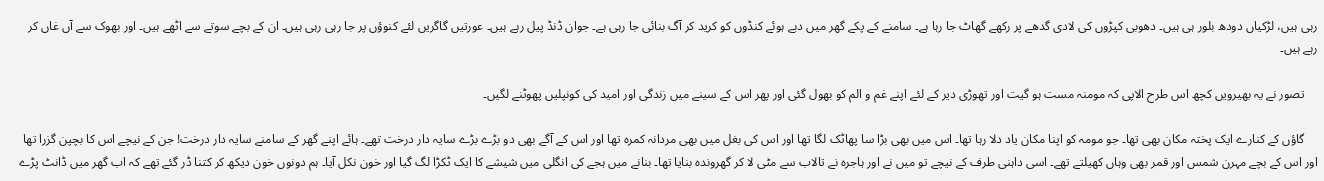رہی ہیں، لڑکیاں دودھ بلور ہی ہیں۔ دھوبی کپڑوں کی لادی گدھے پر رکھے گھاٹ جا رہا ہے۔ سامنے کے پکے گھر میں دبے ہوئے کنڈوں کو کرید کر آگ بنائی جا رہی ہے۔ جوان ڈنڈ پیل رہے ہیں۔ عورتیں گاگریں لئے کنوؤں پر جا رہی رہی ہیں۔ ان کے بچے سوتے سے اٹھے ہیں۔ اور بھوک سے آں غاں کر رہے ہیں۔

    تصور نے یہ بھیرویں کچھ اس طرح الاپی کہ مومنہ مست ہو گیت اور تھوڑی دیر کے لئے اپنے غم و الم کو بھول گئی اور پھر اس کے سینے میں زندگی اور امید کی کونپلیں پھوٹنے لگیں۔

    گاؤں کے کنارے ایک پختہ مکان بھی تھا۔ جو مومہ کو اپنا مکان یاد دلا رہا تھا۔ اس میں بھی بڑا سا پھاٹک لگا تھا اور اس کی بغل میں بھی مردانہ کمرہ تھا اور اس کے آگے بھی دو بڑے بڑے سایہ دار درخت تھے۔ ہائے اپنے گھر کے سامنے سایہ دار درخت! جن کے نیچے اس کا بچپن گزرا تھا اور اس کے بچے مہرن شمس اور قمر بھی وہاں کھیلتے تھے۔ اسی داہنی طرف کے نیچے تو میں نے اور ہاجرہ نے تالاب سے مٹی لا کر گھروندہ بنایا تھا۔ بنانے میں ہجے کی انگلی میں شیشے کا ایک ٹکڑا لگ گیا اور خون نکل آیا۔ ہم دونوں خون دیکھ کر کتنا ڈر گئے تھے کہ اب گھر میں ڈانٹ پڑے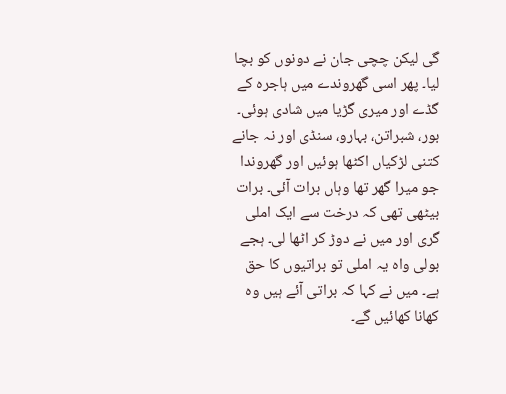گی لیکن چچی جان نے دونوں کو بچا لیا۔ پھر اسی گھروندے میں ہاجرہ کے گڈے اور میری گڑیا میں شادی ہوئی۔ بور، شبراتن، بہارو، سنڈی اور نہ جانے کتنی لڑکیاں اکٹھا ہوئیں اور گھروندا جو میرا گھر تھا وہاں برات آئی۔ برات بیٹھی تھی کہ درخت سے ایک املی گری اور میں نے دوڑ کر اٹھا لی۔ ہجے بولی واہ یہ املی تو براتیوں کا حق ہے۔ میں نے کہا کہ براتی آئے ہیں وہ کھانا کھائیں گے۔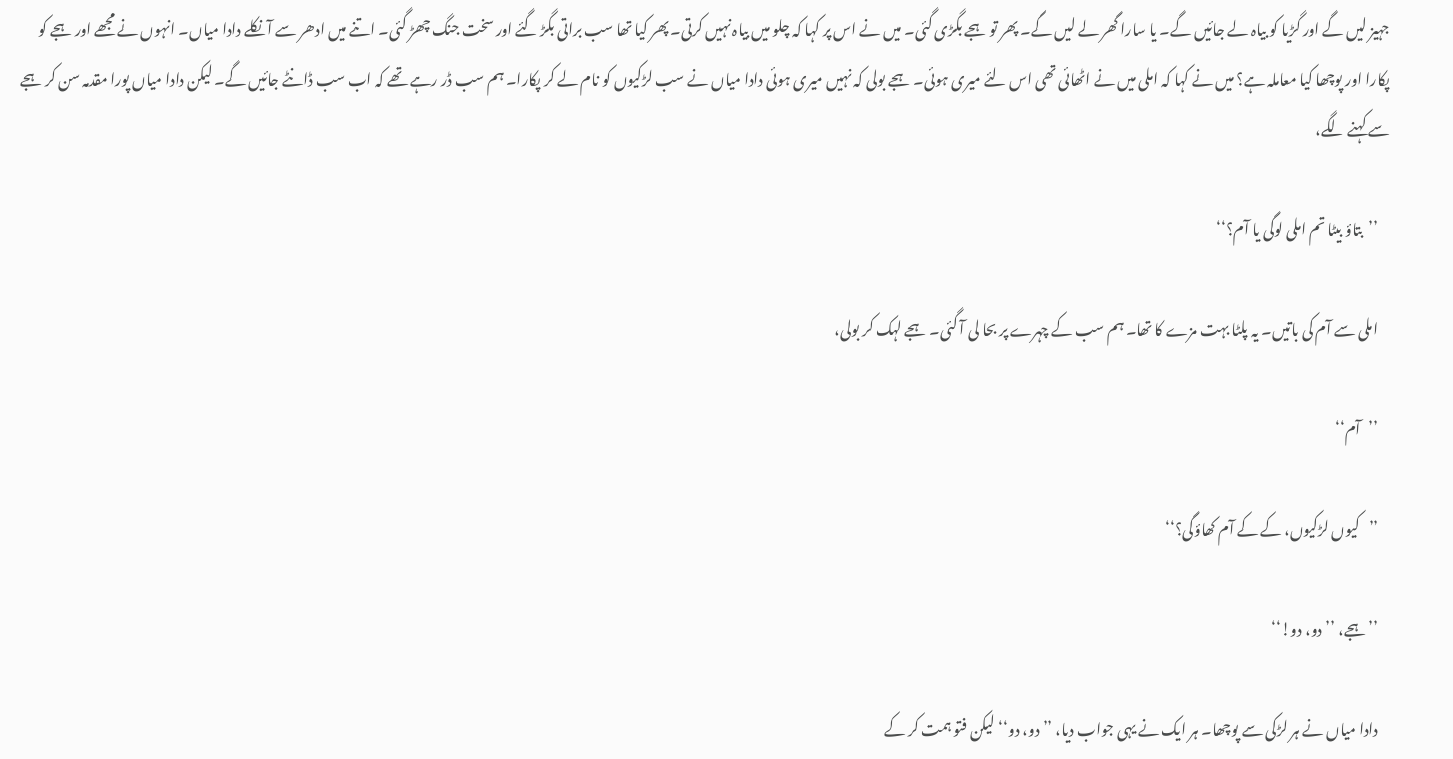جہیز لیں گے اور گڑیا کو بیاہ لے جائیں گے۔ یا سارا گھر لے لیں گے۔ پھر تو ہجے بگڑی گئی۔ میں نے اس پر کہا کہ چلو میں بیاہ نہیں کرتی۔ پھر کیا تھا سب براتی بگڑ گئے اور سخت جنگ چھڑ گئی۔ اتنے میں ادھر سے آ نکلے دادا میاں۔ انہوں نے مجھے اور ہجے کو پکارا اور پوچھا کیا معاملہ ہے؟ میں نے کہا کہ املی میں نے اٹھائی تھی اس لئے میری ہوئی۔ ہجے بولی کہ نہیں میری ہوئی دادا میاں نے سب لڑکیوں کو نام لے کر پکارا۔ ہم سب ڈر رہے تھے کہ اب سب ڈانٹے جائیں گے۔ لیکن دادا میاں پورا مقدمہ سن کر ہجے سے کہنے لگے،

    ’’بتاؤ بیٹا تم املی لوگی یا آم؟‘‘

    املی سے آم کی باتیں۔ یہ پلٹا بہت مزے کا تھا۔ ہم سب کے چہرے پر بحا لی آ گئی۔ ہجے لہک کر بولی،

    ’’آم‘‘

    ’’کیوں لڑکیوں، کے کے آم کھاؤگی؟‘‘

    ’’ہجے، ’’دو، دو!‘‘

    دادا میاں نے ہر لڑکی سے پوچھا۔ ہر ایک نے یہی جواب دیا، ’’دو، دو‘‘ لیکن فتو ہمت کر کے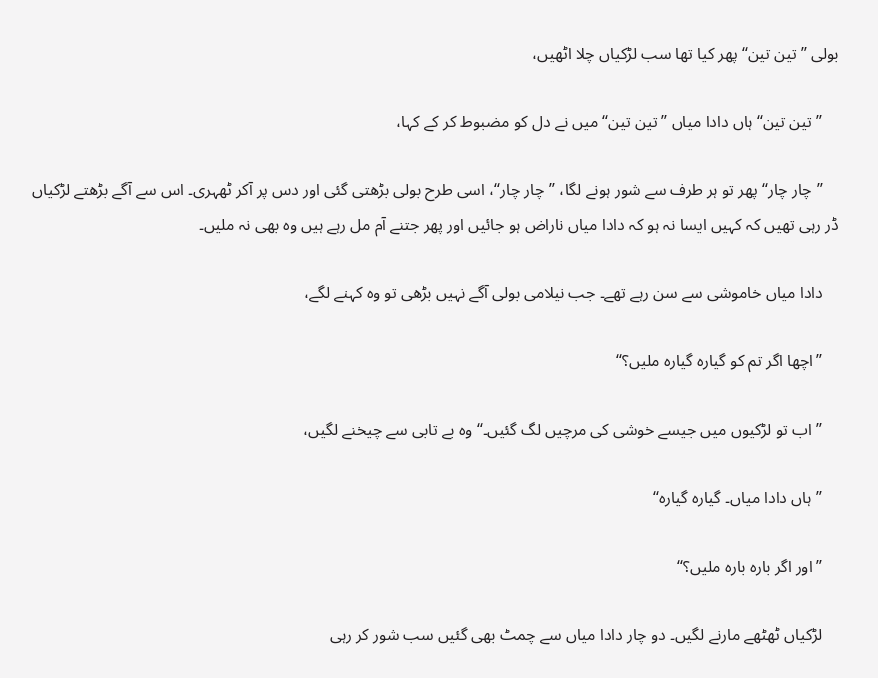بولی ’’تین تین‘‘ پھر کیا تھا سب لڑکیاں چلا اٹھیں،

    ’’تین تین‘‘ ہاں دادا میاں ’’تین تین‘‘ میں نے دل کو مضبوط کر کے کہا،

    ’’چار چار‘‘ پھر تو ہر طرف سے شور ہونے لگا، ’’چار چار‘‘، اسی طرح بولی بڑھتی گئی اور دس پر آکر ٹھہری۔ اس سے آگے بڑھتے لڑکیاں ڈر رہی تھیں کہ کہیں ایسا نہ ہو کہ دادا میاں ناراض ہو جائیں اور پھر جتنے آم مل رہے ہیں وہ بھی نہ ملیں۔

    دادا میاں خاموشی سے سن رہے تھے۔ جب نیلامی بولی آگے نہیں بڑھی تو وہ کہنے لگے،

    ’’اچھا اگر تم کو گیارہ گیارہ ملیں؟‘‘

    ’’اب تو لڑکیوں میں جیسے خوشی کی مرچیں لگ گئیں۔‘‘ وہ بے تابی سے چیخنے لگیں،

    ’’ہاں دادا میاں۔ گیارہ گیارہ‘‘

    ’’اور اگر بارہ بارہ ملیں؟‘‘

    لڑکیاں ٹھٹھے مارنے لگیں۔ دو چار دادا میاں سے چمٹ بھی گئیں سب شور کر رہی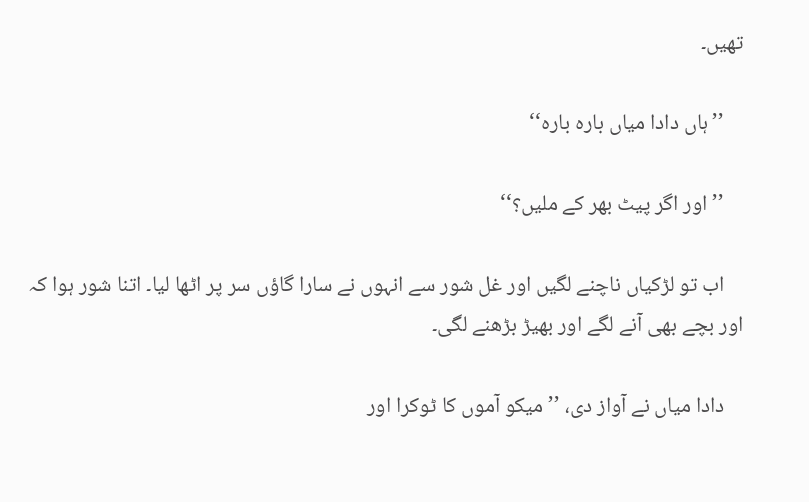تھیں۔

    ’’ہاں دادا میاں بارہ بارہ‘‘

    ’’اور اگر پیٹ بھر کے ملیں؟‘‘

    اب تو لڑکیاں ناچنے لگیں اور غل شور سے انہوں نے سارا گاؤں سر پر اٹھا لیا۔ اتنا شور ہوا کہ اور بچے بھی آنے لگے اور بھیڑ بڑھنے لگی۔

    دادا میاں نے آواز دی، ’’میکو آموں کا ٹوکرا اور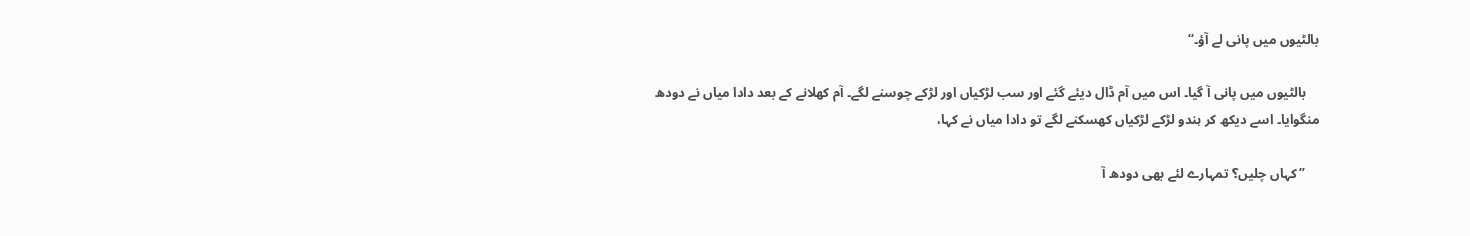بالٹیوں میں پانی لے آؤ۔‘‘

    بالٹیوں میں پانی آ گیا۔ اس میں آم ڈال دیئے گئے اور سب لڑکیاں اور لڑکے چوسنے لگے۔ آم کھلانے کے بعد دادا میاں نے دودھ منگوایا۔ اسے دیکھ کر ہندو لڑکے لڑکیاں کھسکنے لگے تو دادا میاں نے کہا،

    ’’کہاں چلیں؟ تمہارے لئے بھی دودھ آ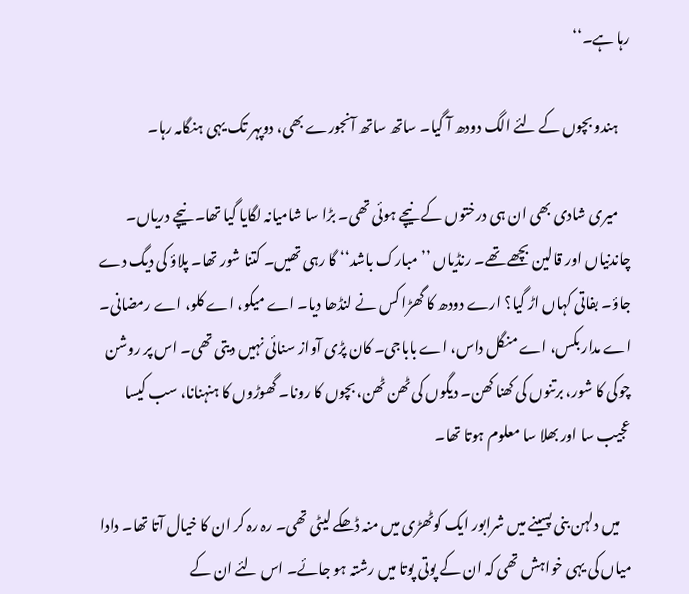رہا ہے۔‘‘

    ہندو بچوں کے لئے الگ دودھ آ گیا۔ ساتھ ساتھ آنجورے بھی، دوپہر تک یہی ہنگامہ رہا۔

    میری شادی بھی ان ہی درختوں کے نیچے ہوئی تھی۔ بڑا سا شامیانہ لگایا گیا تھا۔ نیچے دریاں۔ چاندنیاں اور قالین بچھے تھے۔ رنڈیاں ’’مبارک باشد‘‘ گا رہی تھیں۔ کتنا شور تھا۔ پلاؤ کی دیگ دے جاؤ۔ بفاتی کہاں اڑ گیا؟ ارے دودھ کا گھڑا کس نے لنڈھا دیا۔ اے میکو، اے کلو، اے رمضانی۔ اے مدار بکس، اے منگل داس، اے باباجی۔ کان پڑی آواز سنائی نہیں دیتی تھی۔ اس پر روشن چوکی کا شور، برتنوں کی کھنا کھن۔ دیگوں کی ٹھن ٹھن، بچوں کا رونا۔ گھوڑوں کا ہنہنانا، سب کیسا عجیب سا اور بھلا سا معلوم ہوتا تھا۔

    میں دلہن بنی پسینے میں شرابور ایک کوٹھڑی میں منہ ڈھکے لیٹی تھی۔ رہ رہ کر ان کا خیال آتا تھا۔ دادا میاں کی یہی خواہش تھی کہ ان کے پوتی پوتا میں رشتہ ہو جائے۔ اس لئے ان کے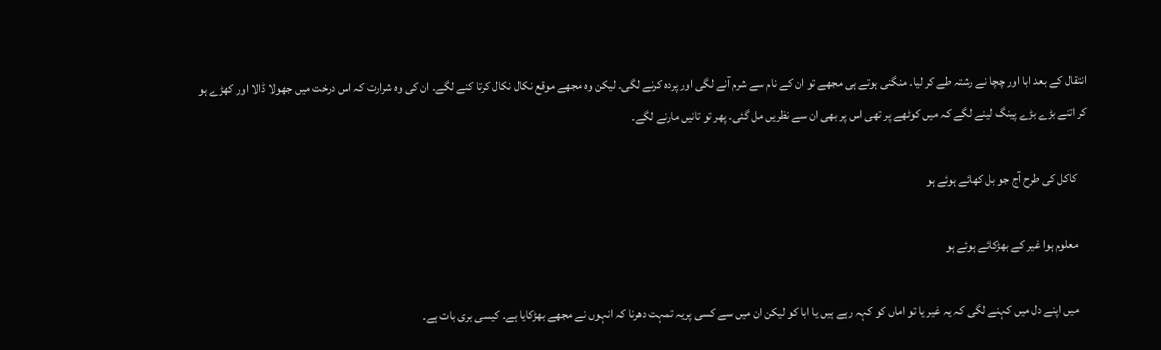انتقال کے بعد ابا اور چچا نے رشتہ طے کر لیا۔ منگنی ہوتے ہی مجھے تو ان کے نام سے شرم آنے لگی اور پردہ کرنے لگی۔ لیکن وہ مجھے موقع نکال نکال کرتا کنے لگے۔ ان کی وہ شرارت کہ اس درخت میں جھولا ڈالا اور کھڑے ہو کر اتنے بڑے بڑے پینگ لینے لگے کہ میں کوٹھے پر تھی اس پر بھی ان سے نظریں مل گئی۔ پھر تو تانیں مارنے لگے۔

    کاکل کی طرح آج جو بل کھائے ہوئے ہو

    معلوم ہوا غیر کے بھڑکائے ہوئے ہو

    میں اپنے دل میں کہنے لگی کہ یہ غیر یا تو اماں کو کہہ رہے ہیں یا ابا کو لیکن ان میں سے کسی پریہ تمہت دھرنا کہ انہوں نے مجھے بھڑکایا ہے۔ کیسی بری بات ہے۔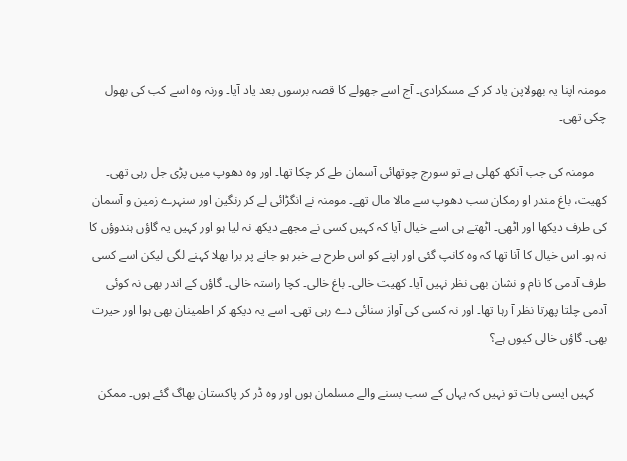مومنہ اپنا یہ بھولاپن یاد کر کے مسکرادی۔ آج اسے جھولے کا قصہ برسوں بعد یاد آیا۔ ورنہ وہ اسے کب کی بھول چکی تھی۔

    مومنہ کی جب آنکھ کھلی ہے تو سورج چوتھائی آسمان طے کر چکا تھا۔ اور وہ دھوپ میں پڑی جل رہی تھی۔ کھیت، باغ مندر او رمکان سب دھوپ سے مالا مال تھے۔ مومنہ نے انگڑائی لے کر رنگین اور سنہرے زمین و آسمان کی طرف دیکھا اور اٹھی۔ اٹھتے ہی اسے خیال آیا کہ کہیں کسی نے مجھے دیکھ نہ لیا ہو اور کہیں یہ گاؤں ہندوؤں کا نہ ہو۔ اس خیال کا آنا تھا کہ وہ کانپ گئی اور اپنے کو اس طرح بے خبر ہو جانے پر برا بھلا کہنے لگی لیکن اسے کسی طرف آدمی کا نام و نشان بھی نظر نہیں آیا۔ کھیت خالی۔ باغ خالی۔ کچا راستہ خالی۔ گاؤں کے اندر بھی نہ کوئی آدمی چلتا پھرتا نظر آ رہا تھا۔ اور نہ کسی کی آواز سنائی دے رہی تھی۔ اسے یہ دیکھ کر اطمینان بھی ہوا اور حیرت بھی۔ گاؤں خالی کیوں ہے؟

    کہیں ایسی بات تو نہیں کہ یہاں کے سب بسنے والے مسلمان ہوں اور وہ ڈر کر پاکستان بھاگ گئے ہوں۔ ممکن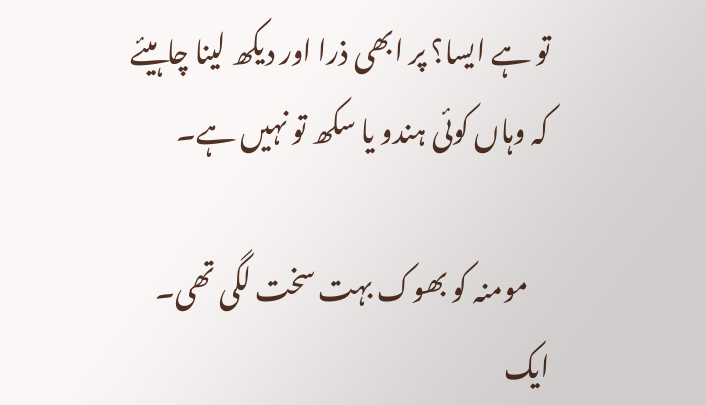تو ہے ایسا؟ پر ابھی ذرا اور دیکھ لینا چاہیئے کہ وہاں کوئی ہندو یا سکھ تو نہیں ہے۔

    مومنہ کو بھوک بہت سخت لگی تھی۔ ایک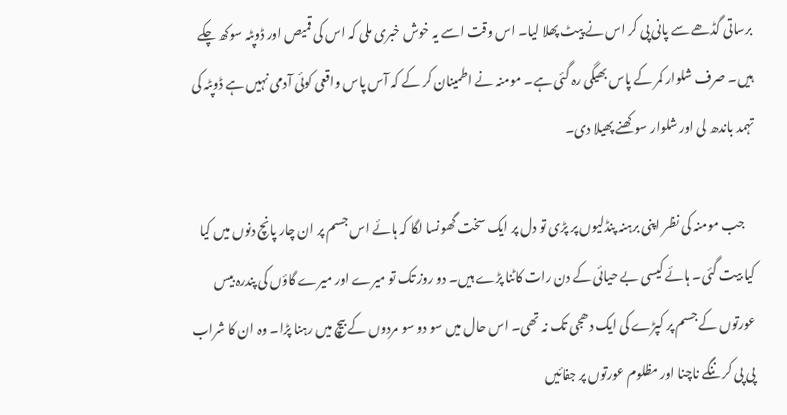برساتی گڈھے سے پانی پی کر اس نے پیٹ پھلا لیا۔ اس وقت اسے یہ خوش خبری ملی کہ اس کی قمیص اور ڈوپٹہ سوکھ چکے ہیں۔ صرف شلوار کمر کے پاس بھیگی رہ گئی ہے۔ مومنہ نے اطمینان کر کے کہ آس پاس واقعی کوئی آدمی نہیں ہے ڈوپٹہ کی تہمد باندھ لی اور شلوار سوکھنے پھیلا دی۔

    جب مومنہ کی نظر اپنی برہنہ پنڈلیوں پر پڑی تو دل پر ایک سخت گھونسا لگا کہ ہائے اس جسم پر ان چار پانچ دنوں میں کیا کیا بیت گئی۔ ہائے کیسی بے حیائی کے دن رات کاٹنا پڑے ہیں۔ دو روز تک تو میرے اور میرے گاؤں کی پندرہ بیس عورتوں کے جسم پر کپڑے کی ایک دھجی تک نہ تھی۔ اس حال میں سو دو سو مردوں کے بیچ میں رہنا پڑا۔ وہ ان کا شراب پی پی کر ننگے ناچنا اور مظلوم عورتوں پر جفائیں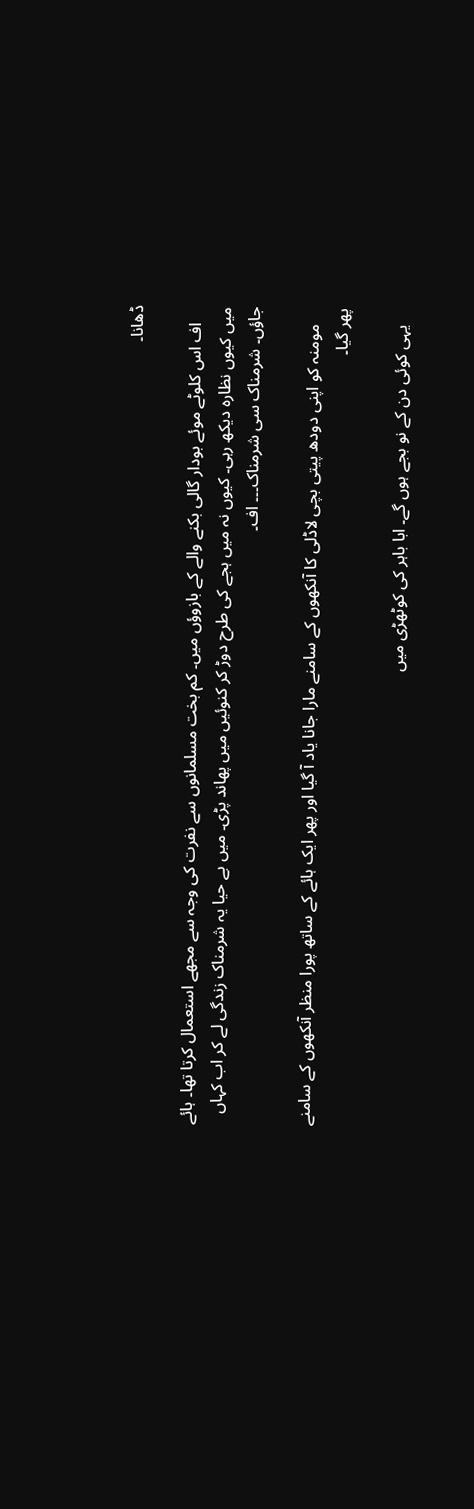ڈھانا۔

    اف اس کلوٹے موئے بودار گالی بکنے والے کے بازوؤں میں۔ کم بخت مسلمانوں سے نفرت کی وجہ سے مجھے استعمال کرتا تھا۔ ہائے میں کیوں نظارہ دیکھ رہی۔ کیوں نہ میں ہجے کی طرح دوڑ کر کنوئیں میں پھاند پڑی۔ میں بے حیا یہ شرمناک زندگی لے کر اب کہاں جاؤں۔ شرمناک سی شرمناک۔۔۔ اف۔

    مومنہ کو اپنی دودھ پیتی بچی لاڈلی کا آنکھوں کے سامنے مارا جانا یاد آ گیا اور پھر ایک ہائے کے ساتھ پورا منظر آنکھوں کے سامنے پھر گیا۔

    یہی کوئی دن کے نو بجے ہوں گے۔ ابا باہر کی کوٹھڑی میں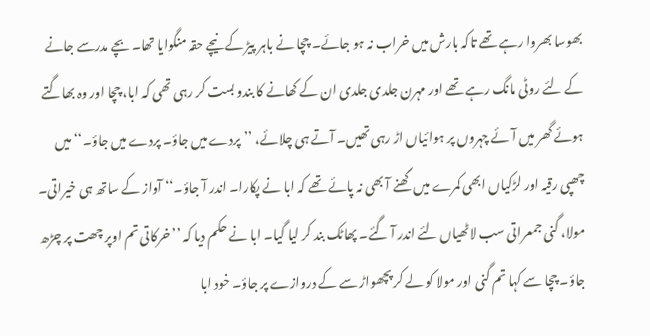بھوسا بھروا رہے تھے تاکہ بارش میں خراب نہ ہو جائے۔ چچا نے باہر پیڑ کے نیچے حقہ منگوایا تھا۔ بچے مدرسے جانے کے لئے روٹی مانگ رہے تھے اور مہرن جلدی جلدی ان کے کھانے کا بندو بست کر رہی تھی کہ ابا، چچا اور وہ بھاگتے ہوئے گھر میں آئے چہروں پر ہوائیاں اڑ رہی تھیں۔ آتے ہی چلائے، ’’پردے میں جاؤ۔ پردے میں جاؤ۔‘‘ میں چھپی رقیہ اور لڑکیاں ابھی کمرے میں گھنے آ بھی نہ پائے تھے کہ ابا نے پکارا۔ اندر آ جاؤ۔‘‘ آواز کے ساتھ ہی خیراتی۔ مولا، گنی جمعراتی سب لاٹھیاں لئے اندر آ گئے۔ پھاٹک بند کر لیا گیا۔ ابا نے حکم دیا کہ ’’خرکاتی تم اوپر چھت پر چڑھ جاؤ۔ چچا سے کہا تم گنی اور مولا کو لے کر پچھواڑ سے کے دروازے پر جاؤ۔ خود ابا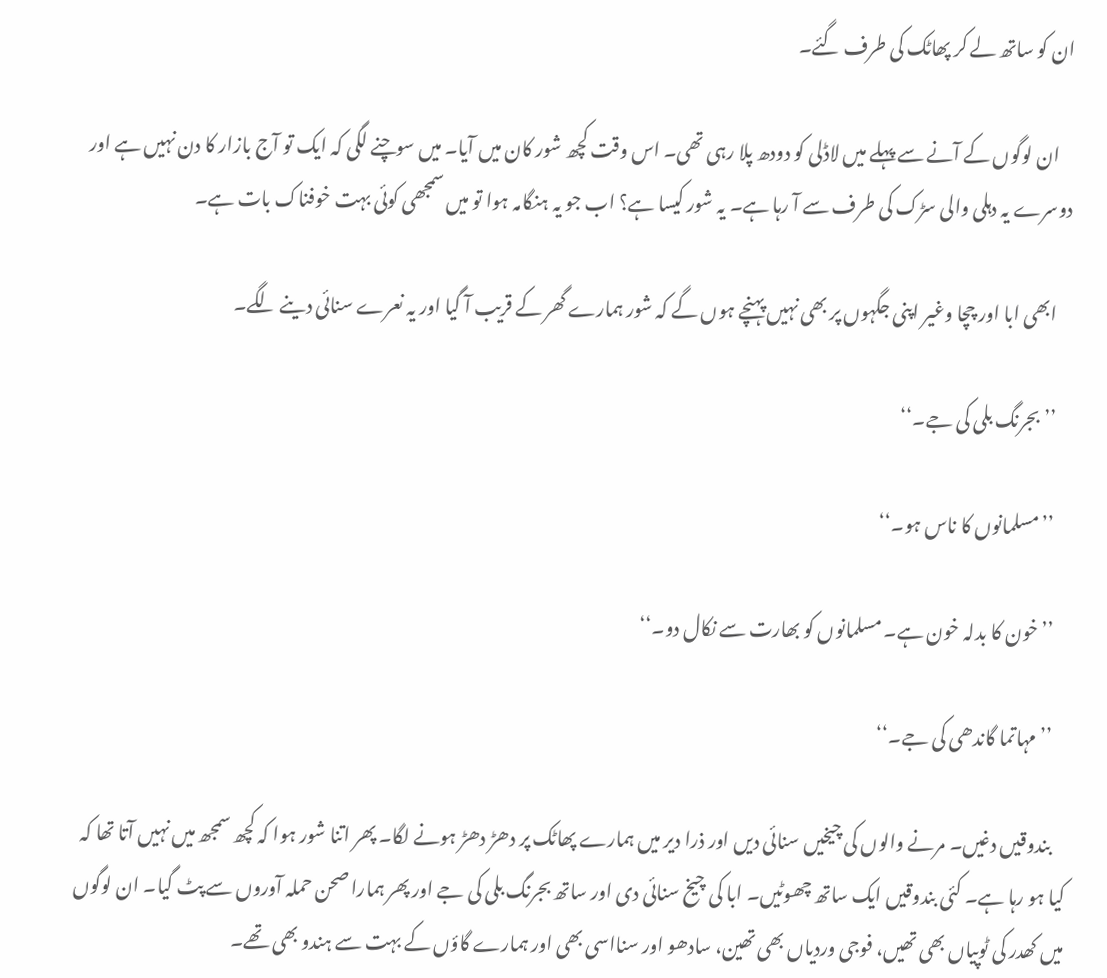ان کو ساتھ لے کر پھاٹک کی طرف گئے۔

    ان لوگوں کے آنے سے پہلے میں لاڈلی کو دودھ پلا رہی تھی۔ اس وقت کچھ شور کان میں آیا۔ میں سوچنے لگی کہ ایک تو آج بازار کا دن نہیں ہے اور دوسرے یہ دہلی والی سڑک کی طرف سے آ رہا ہے۔ یہ شور کیسا ہے؟ اب جو یہ ہنگامہ ہوا تو میں سمجھی کوئی بہت خوفناک بات ہے۔

    ابھی ابا اور چچا وغیر اپنی جگہوں پر بھی نہیں پہنچے ہوں گے کہ شور ہمارے گھر کے قریب آ گیا اور یہ نعرے سنائی دینے لگے۔

    ’’بجرنگ بلی کی جے۔‘‘

    ’’مسلمانوں کا ناس ہو۔‘‘

    ’’خون کا بدلہ خون ہے۔ مسلمانوں کو بھارت سے نکال دو۔‘‘

    ’’مہاتما گاندھی کی جے۔‘‘

    بندوقیں دغیں۔ مرنے والوں کی چیخیں سنائی دیں اور ذرا دیر میں ہمارے پھاٹک پر دھڑ دھڑ ہونے لگا۔ پھر اتنا شور ہوا کہ کچھ سمجھ میں نہیں آتا تھا کہ کیا ہو رہا ہے۔ کئی بندوقیں ایک ساتھ چھوٹیں۔ ابا کی چیخ سنائی دی اور ساتھ بجرنگ بلی کی جے اور پھر ہمارا صحن حملہ آوروں سے پٹ گیا۔ ان لوگوں میں کھدر کی ٹوپیاں بھی تھیں، فوجی وردیاں بھی تھین، سادھو اور سنااسی بھی اور ہمارے گاؤں کے بہت سے ہندو بھی تھے۔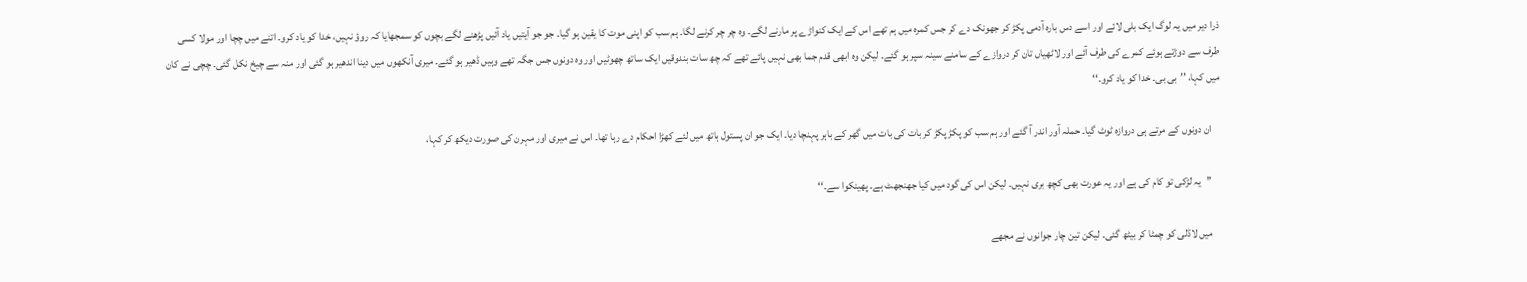ذرا دیر میں یہ لوگ ایک بلی لائے اور اسے دس بارہ آدمی پکڑ کر جھونک دے کر جس کمرہ میں ہم تھے اس کے ایک کنواڑے پر مارنے لگے۔ وہ چر چر کرنے لگا۔ ہم سب کو اپنی موت کا یقین ہو گیا۔ جو جو آیتیں یاد آئیں پڑھنے لگے بچوں کو سمجھایا کہ روؤ نہیں، خدا کو یاد کرو۔ اتنے میں چچا اور مولا کسی طرف سے دوڑتے ہوئے کمرے کی طرف آئے اور لاٹھیاں تان کر دروازے کے سامنے سینہ سپر ہو گئے۔ لیکن وہ ابھی قدم جما بھی نہیں پائے تھے کہ چھ سات بندوقیں ایک ساتھ چھوٹیں اور وہ دونوں جس جگہ تھے وہیں ڈھیر ہو گئے۔ میری آنکھوں میں دینا اندھیر ہو گئی اور منہ سے چیخ نکل گئی۔ چچی نے کان میں کہا، ’’بی بی۔ خدا کو یاد کرو۔‘‘

    ان دونوں کے مرتے ہی دروازہ ٹوٹ گیا۔ حملہ آور اندر آ گئے اور ہم سب کو پکڑ پکڑ کر بات کی بات میں گھر کے باہر پہنچا دیا۔ ایک جو ان پستول ہاتھ میں لئے کھڑا احکام دے رہا تھا۔ اس نے میری اور مہرن کی صورت دیکھ کر کہا،

    ’’یہ لڑکی تو کام کی ہے اور یہ عورت بھی کچھ بری نہیں۔ لیکن اس کی گود میں کیا جھنجھٹ ہے۔ پھینکوا سے۔‘‘

    میں لاڈلی کو چمٹا کر بیٹھ گئی۔ لیکن تین چار جوانوں نے مجھے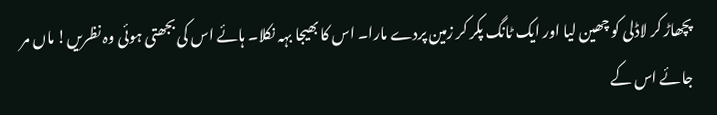پچھاڑ کر لاڈلی کو چھین لیا اور ایک ٹانگ پکر کر زمین پردے مارا۔ اس کا بھیجا بہہ نکلا۔ ہائے اس کی بجھتی ہوئی وہ نظریں! ماں مر جائے اس کے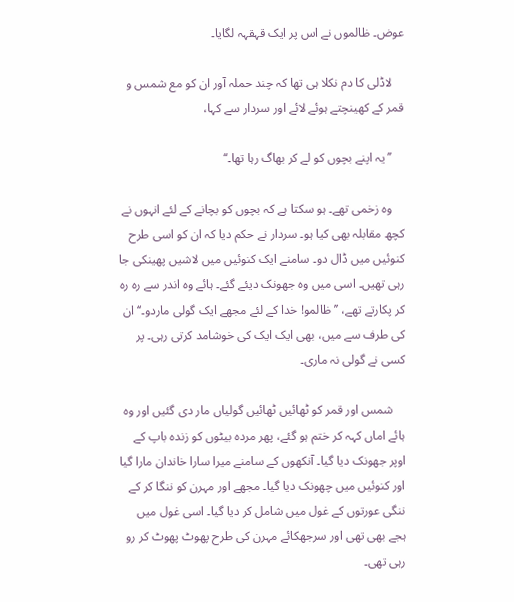عوض۔ ظالموں نے اس پر ایک قہقہہ لگایا۔

    لاڈلی کا دم نکلا ہی تھا کہ چند حملہ آور ان کو مع شمس و قمر کے کھینچتے ہوئے لائے اور سردار سے کہا،

    ’’یہ اپنے بچوں کو لے کر بھاگ رہا تھا۔‘‘

    وہ زخمی تھے۔ ہو سکتا ہے کہ بچوں کو بچانے کے لئے انہوں نے کچھ مقابلہ بھی کیا ہو۔ سردار نے حکم دیا کہ ان کو اسی طرح کنوئیں میں ڈال دو۔ سامنے ایک کنوئیں میں لاشیں پھینکی جا رہی تھیں۔ اسی میں وہ جھونک دیئے گئے۔ ہائے وہ اندر سے رہ رہ کر پکارتے تھے، ’’ظالمو! خدا کے لئے مجھے ایک گولی ماردو۔‘‘ ان کی طرف سے میں، بھی ایک ایک کی خوشامد کرتی رہی۔ پر کسی نے گولی نہ ماری۔

    شمس اور قمر کو ٹھائیں ٹھائیں گولیاں مار دی گئیں اور وہ ہائے اماں کہہ کر ختم ہو گئے، پھر مردہ بیٹوں کو زندہ باپ کے اوپر جھونک دیا گیا۔ آنکھوں کے سامنے میرا سارا خاندان مارا گیا اور کنوئیں میں چھونک دیا گیا۔ مجھے اور مہرن کو ننگا کر کے ننگی عورتوں کے غول میں شامل کر دیا گیا۔ اسی غول میں ہجے بھی تھی اور سرجھکائے مہرن کی طرح پھوٹ پھوٹ کر رو رہی تھی۔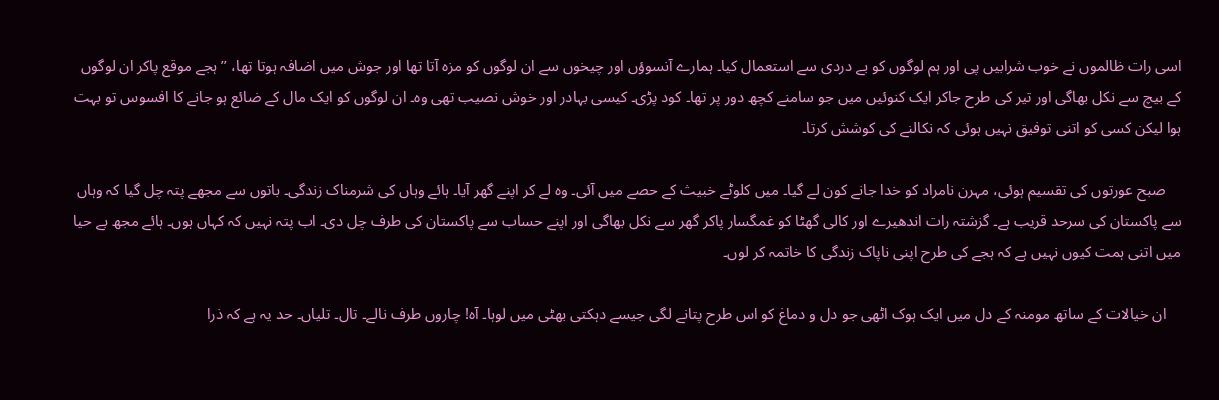اسی رات ظالموں نے خوب شرابیں پی اور ہم لوگوں کو بے دردی سے استعمال کیا۔ ہمارے آنسوؤں اور چیخوں سے ان لوگوں کو مزہ آتا تھا اور جوش میں اضافہ ہوتا تھا، ’’ہجے موقع پاکر ان لوگوں کے بیچ سے نکل بھاگی اور تیر کی طرح جاکر ایک کنوئیں میں جو سامنے کچھ دور پر تھا۔ کود پڑی۔ کیسی بہادر اور خوش نصیب تھی وہ۔ ان لوگوں کو ایک مال کے ضائع ہو جانے کا افسوس تو بہت ہوا لیکن کسی کو اتنی توفیق نہیں ہوئی کہ نکالنے کی کوشش کرتا۔

    صبح عورتوں کی تقسیم ہوئی، مہرن نامراد کو خدا جانے کون لے گیا۔ میں کلوٹے خبیث کے حصے میں آئی۔ وہ لے کر اپنے گھر آیا۔ ہائے وہاں کی شرمناک زندگی۔ باتوں سے مجھے پتہ چل گیا کہ وہاں سے پاکستان کی سرحد قریب ہے۔ گزشتہ رات اندھیرے اور کالی گھٹا کو غمگسار پاکر گھر سے نکل بھاگی اور اپنے حساب سے پاکستان کی طرف چل دی۔ اب پتہ نہیں کہ کہاں ہوں۔ ہائے مجھ بے حیا میں اتنی ہمت کیوں نہیں ہے کہ ہجے کی طرح اپنی ناپاک زندگی کا خاتمہ کر لوں۔

    ان خیالات کے ساتھ مومنہ کے دل میں ایک ہوک اٹھی جو دل و دماغ کو اس طرح پتانے لگی جیسے دہکتی بھٹی میں لوہا۔ آہ! چاروں طرف نالے۔ تال۔ تلیاں۔ حد یہ ہے کہ ذرا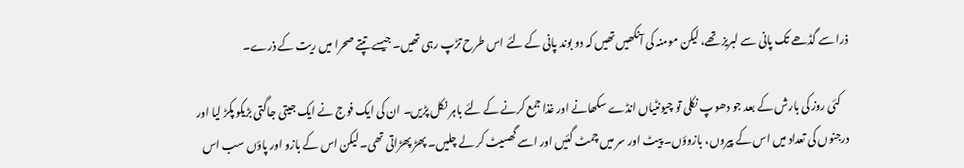ذرا سے گڈھے تک پانی سے لبریز تھے، لیکن مومنہ کی آنکھیں تھیں کہ دو بوند پانی کے لئے اس طرح تڑپ رہی تھیں۔ جیسے تپتے صحرا میں ریت کے ذرے۔

    کئی روز کی بارش کے بعد جو دھوپ نکلی تو چیونٹیاں انڈے سکھانے اور غذا جمع کرنے کے لئے باہر نکل پڑیں۔ ان کی ایک فوج نے ایک جیتی جاگتی بڑیکو پکڑ لیا اور درجنوں کی تعداد میں اس کے پیروں، بازوؤں۔ پیٹ اور سر میں چمٹ گئیں اور اسے گھسیٹ کر لے چلیں۔ پھڑ پھڑاتی تھی۔ لیکن اس کے بازو اور پاؤں سب اس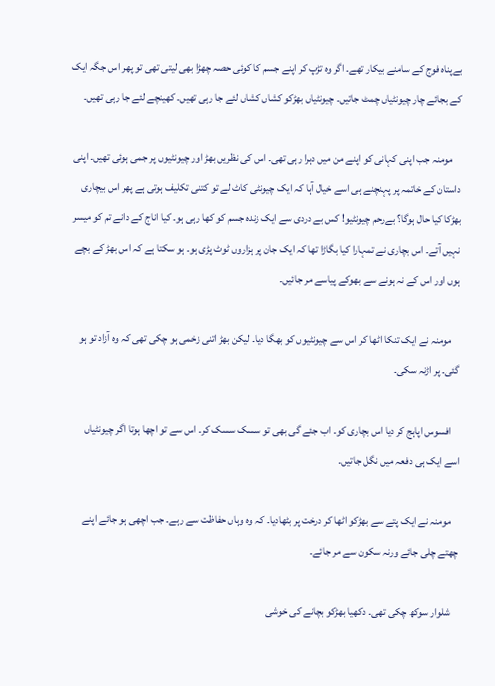بےپناہ فوج کے سامنے بیکار تھے۔ اگر وہ تڑپ کر اپنے جسم کا کوئی حصہ چھڑا بھی لیتی تھی تو پھر اس جگہ ایک کے بجائے چار چیونٹیاں چمٹ جاتیں۔ چیونٹیاں بھڑکو کشاں کشاں لئے جا رہی تھیں۔ کھینچے لئے جا رہی تھیں۔

    مومنہ جب اپنی کہانی کو اپنے من میں دہرا رہی تھی۔ اس کی نظریں بھڑ اور چیونٹیوں پر جمی ہوئی تھیں۔ اپنی داستان کے خاتمہ پر پہنچنے ہی اسے خیال آہا کہ ایک چیونٹی کاٹ لے تو کتنی تکلیف ہوتی ہے پھر اس بیچاری بھڑکا کیا حال ہوگا؟ بےرحم چیونٹیو! کس بے دردی سے ایک زندہ جسم کو کھا رہی ہو۔ کیا اناج کے دانے تم کو میسر نہیں آتے۔ اس بچاری نے تمہارا کیا بگاڑا تھا کہ ایک جان پر ہزاروں ٹوٹ پڑی ہو۔ ہو سکتا ہے کہ اس بھڑ کے بچے ہوں اور اس کے نہ ہونے سے بھوکے پیاسے مر جائیں۔

    مومنہ نے ایک تنکا اٹھا کر اس سے چیونٹیوں کو بھگا دیا۔ لیکن بھڑ اتنی زخمی ہو چکی تھی کہ وہ آزاد تو ہو گئی۔ پر اڑنہ سکی۔

    افسوس اپاہج کر دیا اس بچاری کو۔ اب جئے گی بھی تو سسک سسک کر۔ اس سے تو اچھا ہوتا اگر چیونٹیاں اسے ایک ہی دفعہ میں نگل جاتیں۔

    مومنہ نے ایک پتے سے بھڑکو اٹھا کر درخت پر بٹھادیا۔ کہ وہ وہاں حفاظت سے رہے۔ جب اچھی ہو جائے اپنے چھتے چلی جائے ورنہ سکون سے مر جائے۔

    شلوار سوکھ چکی تھی۔ دکھیا بھڑکو بچانے کی خوشی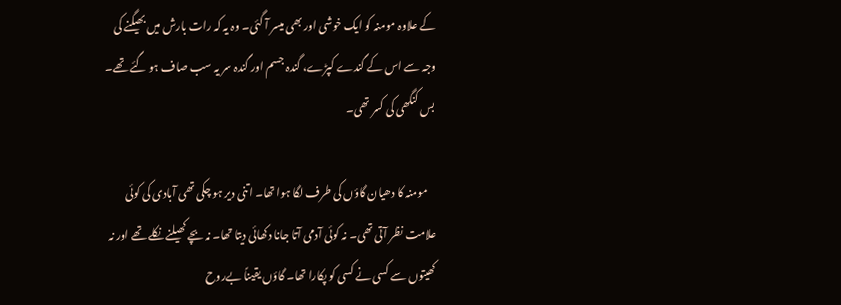کے علاوہ مومنہ کو ایک خوشی اور بھی میسر آ گئی۔ وہ یہ کہ رات بارش میں بھیگنے کی وجہ سے اس کے گندے کپڑے، گندہ جسم اور گندہ سر یہ سب صاف ہو گئے تھے۔ بس کنگھی کی کسر تھی۔

    مومنہ کا دھیان گاؤں کی طرف لگا ہوا تھا۔ اتنی دیر ہو چکی تھی آبادی کی کوئی علامت نظر آتی تھی۔ نہ کوئی آدمی آتا جانا دکھائی دیتا تھا۔ نہ بچے کھیلنے نکلے تھے اور نہ کھیتوں سے کسی نے کسی کو پکارا تھا۔ گاؤں یقیناً بےروح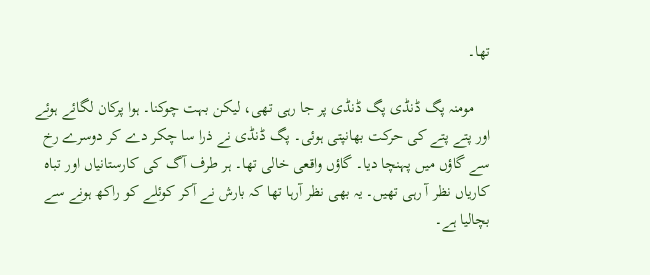تھا۔

    مومنہ پگ ڈنڈی پگ ڈنڈی پر جا رہی تھی، لیکن بہت چوکنا۔ ہوا پرکان لگائے ہوئے اور پتے پتے کی حرکت بھانپتی ہوئی۔ پگ ڈنڈی نے ذرا سا چکر دے کر دوسرے رخ سے گاؤں میں پہنچا دیا۔ گاؤں واقعی خالی تھا۔ ہر طرف آگ کی کارستانیاں اور تباہ کاریاں نظر آ رہی تھیں۔ یہ بھی نظر آرہا تھا کہ بارش نے آکر کوئلے کو راکھ ہونے سے بچالیا ہے۔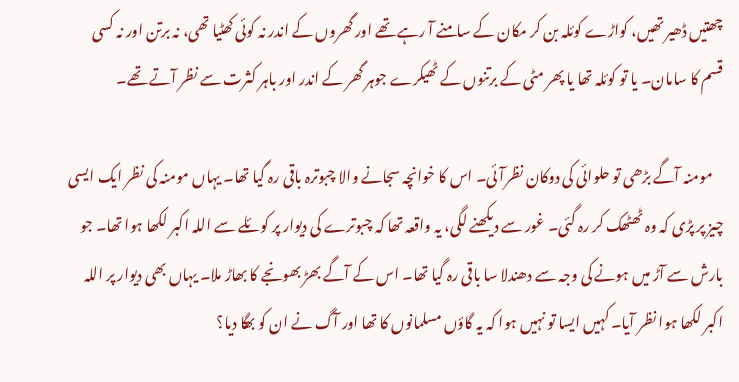چھتیں ڈھیر تھیں، کواڑے کوئلہ بن کر مکان کے سامنے آ رہے تھے اور گھروں کے اندر نہ کوئی کھٹیا تھی، نہ برتن اور نہ کسی قسم کا سامان۔ یا تو کوئلہ تھا یا پھر مٹی کے برتنوں کے ٹھیکرے جوہر گھر کے اندر اور باہر کثرت سے نظر آتے تھے۔

    مومنہ آگے بڑھی تو حلوائی کی دوکان نظرآئی۔ اس کا خوانچہ سجانے والا چبوترہ باقی رہ گیا تھا۔ یہاں مومنہ کی نظر ایک ایسی چیز پر پڑی کہ وہ ٹھٹھک کر رہ گئی۔ غور سے دیکھنے لگی، یہ واقعہ تھا کہ چبوترے کی دیوار پر کوئلے سے اللہ اکبر لکھا ہوا تھا۔ جو بارش سے آڑ میں ہونے کی وجہ سے دھندلا سا باقی رہ گیا تھا۔ اس کے آگے بھڑ بھونجے کا بھاڑ ملا۔ یہاں بھی دیوار پر اللہ اکبر لکھا ہوا نظر آیا۔ کہیں ایسا تو نہیں ہوا کہ یہ گاؤں مسلمانوں کا تھا اور آگ نے ان کو بھگا دیا؟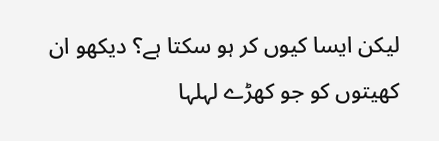لیکن ایسا کیوں کر ہو سکتا ہے؟ دیکھو ان کھیتوں کو جو کھڑے لہلہا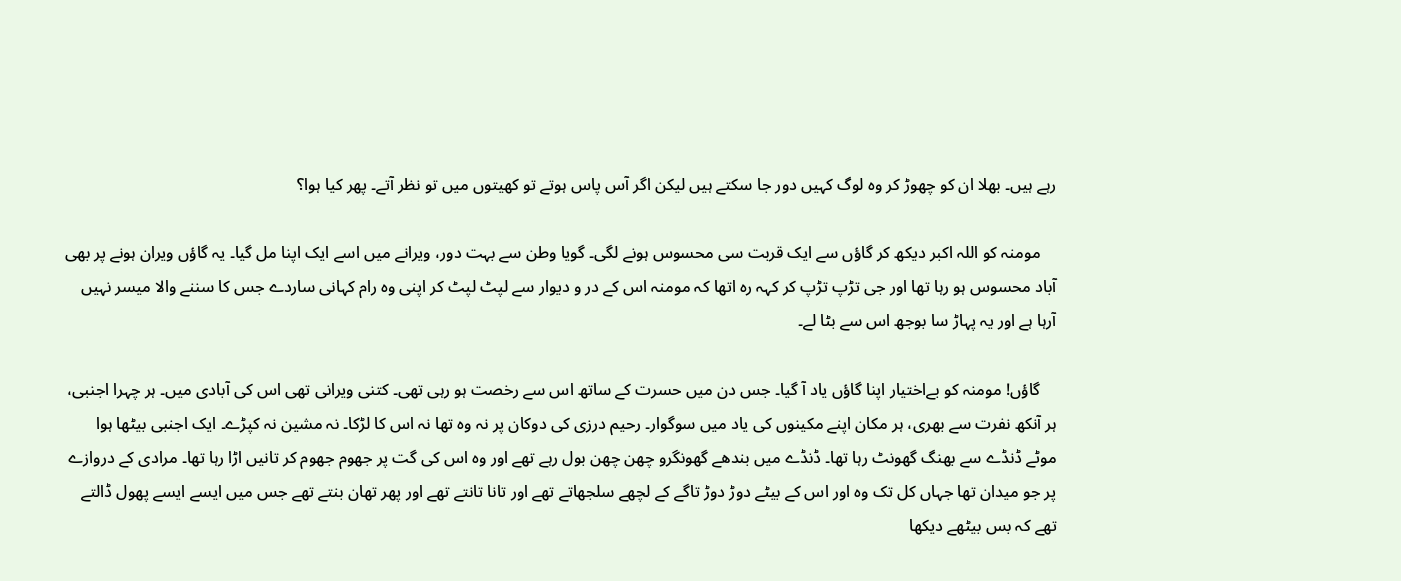رہے ہیں۔ بھلا ان کو چھوڑ کر وہ لوگ کہیں دور جا سکتے ہیں لیکن اگر آس پاس ہوتے تو کھیتوں میں تو نظر آتے۔ پھر کیا ہوا؟

    مومنہ کو اللہ اکبر دیکھ کر گاؤں سے ایک قربت سی محسوس ہونے لگی۔ گویا وطن سے بہت دور، ویرانے میں اسے ایک اپنا مل گیا۔ یہ گاؤں ویران ہونے پر بھی آباد محسوس ہو رہا تھا اور جی تڑپ تڑپ کر کہہ رہ اتھا کہ مومنہ اس کے در و دیوار سے لپٹ لپٹ کر اپنی وہ رام کہانی ساردے جس کا سننے والا میسر نہیں آرہا ہے اور یہ پہاڑ سا بوجھ اس سے بٹا لے۔

    گاؤں! مومنہ کو بےاختیار اپنا گاؤں یاد آ گیا۔ جس دن میں حسرت کے ساتھ اس سے رخصت ہو رہی تھی۔ کتنی ویرانی تھی اس کی آبادی میں۔ ہر چہرا اجنبی، ہر آنکھ نفرت سے بھری، ہر مکان اپنے مکینوں کی یاد میں سوگوار۔ رحیم درزی کی دوکان پر نہ وہ تھا نہ اس کا لڑکا۔ نہ مشین نہ کپڑے۔ ایک اجنبی بیٹھا ہوا موٹے ڈنڈے سے بھنگ گھونٹ رہا تھا۔ ڈنڈے میں بندھے گھونگرو چھن چھن بول رہے تھے اور وہ اس کی گت پر جھوم جھوم کر تانیں اڑا رہا تھا۔ مرادی کے دروازے پر جو میدان تھا جہاں کل تک وہ اور اس کے بیٹے دوڑ دوڑ تاگے کے لچھے سلجھاتے تھے اور تانا تانتے تھے اور پھر تھان بنتے تھے جس میں ایسے ایسے پھول ڈالتے تھے کہ بس بیٹھے دیکھا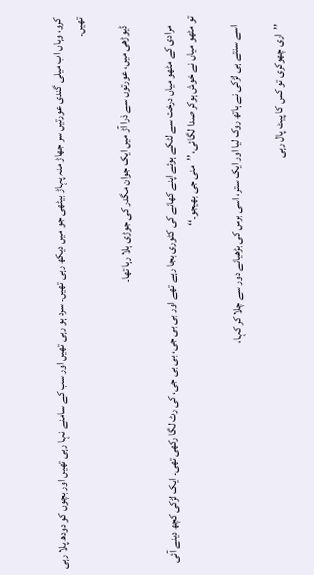کرو، وہاں اب میلی گندی عورتیں سر جھاڑ منہ پہاڑ بیٹھی جو میں دیکھ رہی تھیں۔ سرد ہو رہی تھیں اور سب کے سامنے نہا رہی تھیں اور بچوں کو دودھ پلا رہی تھیں۔

    ڈیوڑھی میں، عورتوں سے ذرا آڑ میں ایک جوان مگدر کی جوڑی ہلا رہا تھا۔

    مرادی کے مٹھو میاں درخت سے لٹکے ہوئے اپنے کھانے کی کٹوری بجا رہے تھے اور بی بی جی، بی بی جی، کی رٹ لگا رکھی تھی۔ ایک لڑکی کچھ دینے آئی تو مٹھو میاں نے خوش ہوکر صدا لگائی، ’’منی جی بھیجو۔‘‘

    اسے سنتے ہی لڑکی نے ہاتھ روک لیا اور ایک ستر، اسی برس کی بڑھیانے دور سے چلا کر کہا،

    ’’اری چھوکری تو کس کا پیٹ پال رہی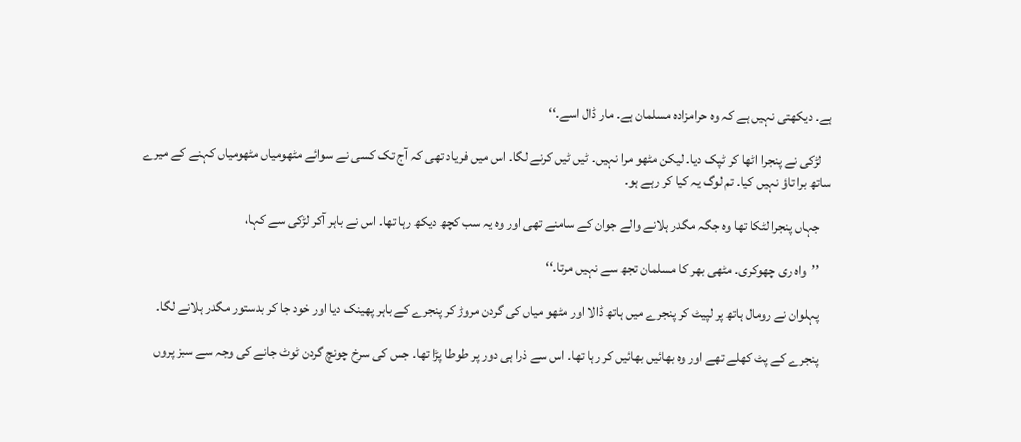ہے۔ دیکھتی نہیں ہے کہ وہ حرامزادہ مسلمان ہے۔ مار ڈال اسے۔‘‘

    لڑکی نے پنجرا اٹھا کر ٹپک دیا۔ لیکن مٹھو مرا نہیں۔ ٹیں ٹیں کرنے لگا۔ اس میں فریاد تھی کہ آج تک کسی نے سوائے مٹھومیاں مٹھومیاں کہنے کے میرے ساتھ برا تاؤ نہیں کیا۔ تم لوگ یہ کیا کر رہے ہو۔

    جہاں پنجرا لٹکا تھا وہ جگہ مگدر ہلانے والے جوان کے سامنے تھی اور وہ یہ سب کچھ دیکھ رہا تھا۔ اس نے باہر آکر لڑکی سے کہا،

    ’’واہ ری چھوکری۔ مٹھی بھر کا مسلمان تجھ سے نہیں مرتا۔‘‘

    پہلوان نے رومال ہاتھ پر لپیٹ کر پنجرے میں ہاتھ ڈالا اور مٹھو میاں کی گردن مروڑ کر پنجرے کے باہر پھینک دیا اور خود جا کر بدستور مگدر ہلانے لگا۔

    پنجرے کے پٹ کھلے تھے اور وہ بھائیں بھائیں کر رہا تھا۔ اس سے ذرا ہی دور پر طوطا پڑا تھا۔ جس کی سرخ چونچ گردن ٹوٹ جانے کی وجہ سے سبز پروں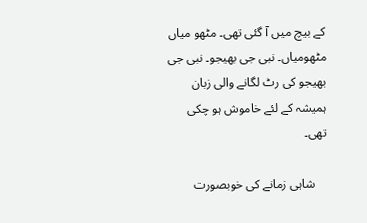کے بیچ میں آ گئی تھی۔ مٹھو میاں مٹھومیاں۔ نبی جی بھیجو۔ نبی جی بھیجو کی رٹ لگانے والی زبان ہمیشہ کے لئے خاموش ہو چکی تھی۔

    شاہی زمانے کی خوبصورت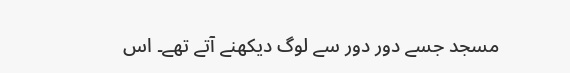مسجد جسے دور دور سے لوگ دیکھنے آتے تھے۔ اس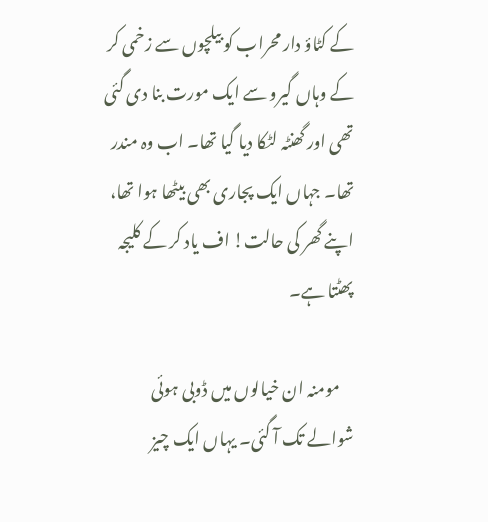کے کٹاؤ دار محراب کو بیلچوں سے زخمی کر کے وہاں گیرو سے ایک مورت بنا دی گئی تھی اور گھنٹہ لٹکا دیا گیا تھا۔ اب وہ مندر تھا۔ جہاں ایک پجاری بھی بیٹھا ہوا تھا، اپنے گھر کی حالت! اف یاد کر کے کلیجہ پھٹتا ہے۔

    مومنہ ان خیالوں میں ڈوبی ہوئی شوالے تک آ گئی۔ یہاں ایک چیز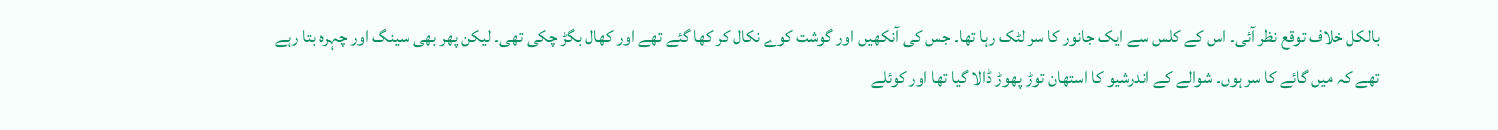بالکل خلاف توقع نظر آئی۔ اس کے کلس سے ایک جانور کا سر لٹک رہا تھا۔ جس کی آنکھیں اور گوشت کوے نکال کر کھا گئے تھے اور کھال بگڑ چکی تھی۔ لیکن پھر بھی سینگ اور چہرہ بتا رہے تھے کہ میں گائے کا سر ہوں۔ شوالے کے اندرشیو کا استھان توڑ پھوڑ ڈالا گیا تھا اور کوئلے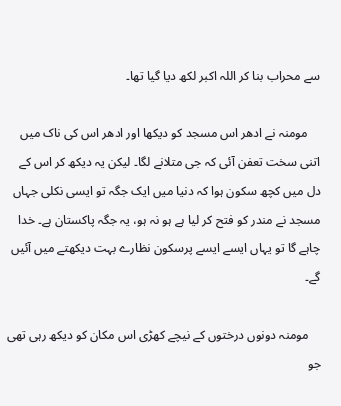سے محراب بنا کر اللہ اکبر لکھ دیا گیا تھا۔

    مومنہ نے ادھر اس مسجد کو دیکھا اور ادھر اس کی ناک میں اتنی سخت تعفن آئی کہ جی متلانے لگا۔ لیکن یہ دیکھ کر اس کے دل میں کچھ سکون ہوا کہ دنیا میں ایک جگہ تو ایسی نکلی جہاں مسجد نے مندر کو فتح کر لیا ہے ہو نہ ہو، یہ جگہ پاکستان ہے۔ خدا چاہے گا تو یہاں ایسے ایسے پرسکون نظارے بہت دیکھتے میں آئیں گے۔

    مومنہ دونوں درختوں کے نیچے کھڑی اس مکان کو دیکھ رہی تھی جو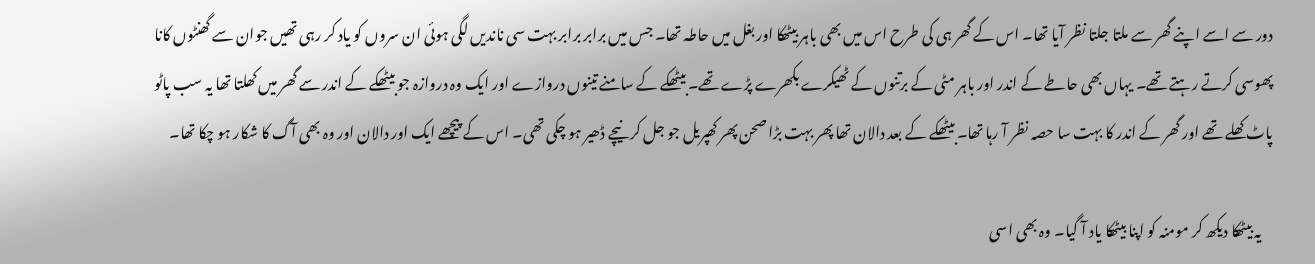دور سے اسے اپنے گھر سے ملتا جلتا نظر آیا تھا۔ اس کے گھر ہی کی طرح اس میں بھی باہر بیٹھکا اور بغل میں حاطہ تھا۔ جس میں برابر برابر بہت سی ناندیں لگی ہوئی ان سروں کو یاد کر رہی تھیں جوان سے گھنٹوں کانا پھوسی کرتے رہتے تھے۔ یہاں بھی حاطے کے اندر اور باہر مٹی کے برتنوں کے ٹھیکرے بکھرے پڑے تھے۔ بیٹھکے کے سامنے تینوں دروازے اور ایک وہ دروازہ جو بیٹھکے کے اندر سے گھر میں کھلتا تھا یہ سب پاٹو پاٹ کھلے تھے اور گھر کے اندر کا بہت سا حصہ نظر آ رہا تھا۔ بیٹھکے کے بعد دالان تھا پھر بہت بڑا صحن پھر کھپریل جو جل کر نیچے ڈھیر ہو چکی تھی۔ اس کے پیچھے ایک اور دالان اور وہ بھی آگ کا شکار ہو چکا تھا۔

    یہ بیٹھکا دیکھ کر مومنہ کو اپنا بیٹھکا یاد آ گیا۔ وہ بھی اسی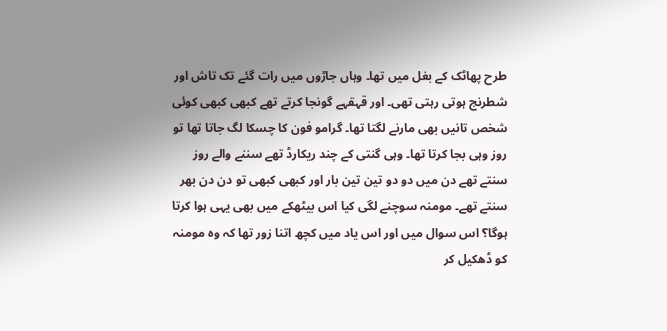طرح پھاٹک کے بغل میں تھا۔ وہاں جاڑوں میں رات گئے تک تاش اور شطرنج ہوتی رہتی تھی۔ اور قہقہے گونجا کرتے تھے کبھی کبھی کوئی شخص تانیں بھی مارنے لگتا تھا۔ گرامو فون کا چسکا لگ جاتا تھا تو روز وہی بجا کرتا تھا۔ وہی گنتی کے چند ریکارڈ تھے سننے والے روز سنتے تھے دن میں دو دو تین تین بار اور کبھی کبھی تو دن دن بھر سنتے تھے۔ مومنہ سوچنے لگی کیا اس بیٹھکے میں بھی یہی ہوا کرتا ہوگا؟ اس سوال میں اور اس یاد میں کچھ اتنا زور تھا کہ وہ مومنہ کو ڈھکیل کر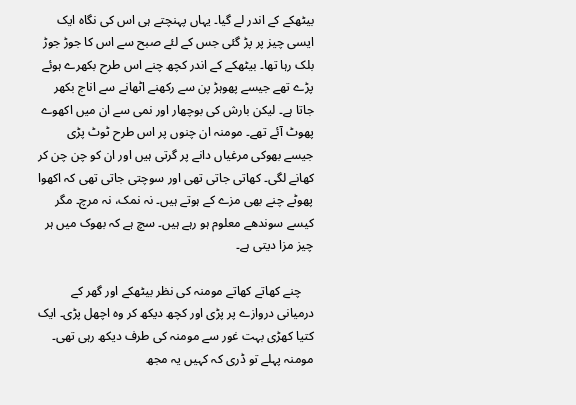بیٹھکے کے اندر لے گیا۔ یہاں پہنچتے ہی اس کی نگاہ ایک ایسی چیز پر پڑ گئی جس کے لئے صبح سے اس کا جوڑ جوڑ بلک رہا تھا۔ بیٹھکے کے اندر کچھ چنے اس طرح بکھرے ہوئے پڑے تھے جیسے پھوہڑ پن سے رکھنے اٹھانے سے اناج بکھر جاتا ہے۔ لیکن بارش کی بوچھار اور نمی سے ان میں اکھوے پھوٹ آئے تھے۔ مومنہ ان چنوں پر اس طرح ٹوٹ پڑی جیسے بھوکی مرغیاں دانے پر گرتی ہیں اور ان کو چن چن کر کھانے لگی۔ کھاتی جاتی تھی اور سوچتی جاتی تھی کہ اکھوا پھوٹے چنے بھی مزے کے ہوتے ہیں۔ نہ نمک، نہ مرچ۔ مگر کیسے سوندھے معلوم ہو رہے ہیں۔ سچ ہے کہ بھوک میں ہر چیز مزا دیتی ہے۔

    چنے کھاتے کھاتے مومنہ کی نظر بیٹھکے اور گھر کے درمیانی دروازے پر پڑی اور کچھ دیکھ کر وہ اچھل پڑی۔ ایک کتیا کھڑی بہت غور سے مومنہ کی طرف دیکھ رہی تھی۔ مومنہ پہلے تو ڈری کہ کہیں یہ مجھ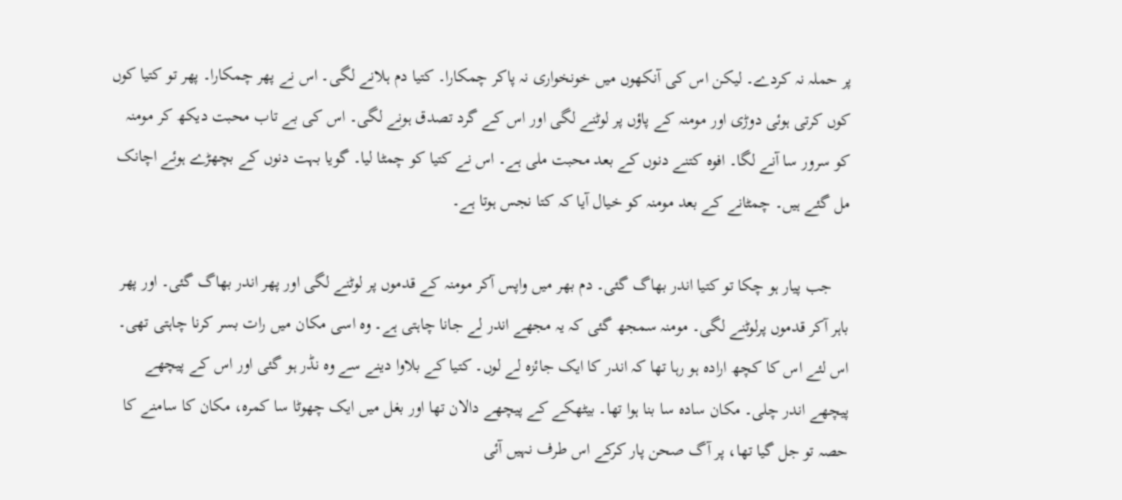پر حملہ نہ کردے۔ لیکن اس کی آنکھوں میں خونخواری نہ پاکر چمکارا۔ کتیا دم ہلانے لگی۔ اس نے پھر چمکارا۔ پھر تو کتیا کوں کوں کرتی ہوئی دوڑی اور مومنہ کے پاؤں پر لوٹنے لگی اور اس کے گرد تصدق ہونے لگی۔ اس کی بے تاب محبت دیکھ کر مومنہ کو سرور سا آنے لگا۔ افوہ کتنے دنوں کے بعد محبت ملی ہے۔ اس نے کتیا کو چمٹا لیا۔ گویا بہت دنوں کے بچھڑے ہوئے اچانک مل گئے ہیں۔ چمٹانے کے بعد مومنہ کو خیال آیا کہ کتا نجس ہوتا ہے۔

    جب پیار ہو چکا تو کتیا اندر بھاگ گئی۔ دم بھر میں واپس آکر مومنہ کے قدموں پر لوٹنے لگی اور پھر اندر بھاگ گئی۔ اور پھر باہر آکر قدموں پرلوٹنے لگی۔ مومنہ سمجھ گئی کہ یہ مجھے اندر لے جانا چاہتی ہے۔ وہ اسی مکان میں رات بسر کرنا چاہتی تھی۔ اس لئے اس کا کچھ ارادہ ہو رہا تھا کہ اندر کا ایک جائزہ لے لوں۔ کتیا کے بلاوا دینے سے وہ نڈر ہو گئی اور اس کے پیچھے پیچھے اندر چلی۔ مکان سادہ سا بنا ہوا تھا۔ بیٹھکے کے پیچھے دالان تھا اور بغل میں ایک چھوٹا سا کمرہ، مکان کا سامنے کا حصہ تو جل گیا تھا، پر آگ صحن پار کرکے اس طرف نہیں آئی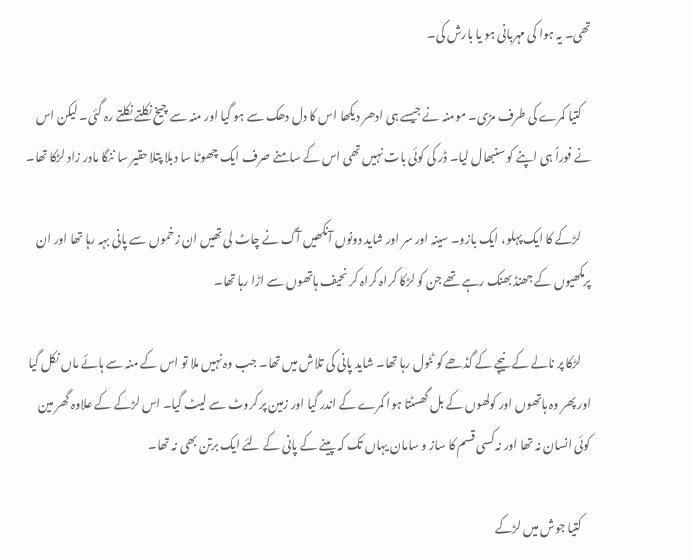تھی۔ یہ ہوا کی مہربانی ہو یا بارش کی۔

    کتیا کمرے کی طرف مڑی۔ مومنہ نے جیسے ہی ادھر دیکھا اس کا دل دھک سے ہو گیا اور منہ سے چیخ نکلتے نکلتے رہ گئی۔ لیکن اس نے فوراً ہی اپنے کو سنبھال لیا۔ ڈر کی کوئی بات نہیں تھی اس کے سامنے صرف ایک چھوٹا سا دبلا پتلا حقیر سا ننگا مادر زاد لڑکا تھا۔

    لڑکے کا ایک پہلو، ایک بازو۔ سینہ اور سر اور شاید دونوں آنکھیں آگ نے چاٹ لی تھیں ان زخموں سے پانی بہہ رہا تھا اور ان پرمکھیوں کے جھنڈ بھنک رہے تھے جن کو لڑکا کراہ کراہ کر نحیف ہاتھوں سے اڑا رہا تھا۔

    لڑکا پر نالے کے نیچے کے گڈھے کو ٹٹول رہا تھا۔ شاید پانی کی تلاش میں تھا۔ جب وہ نہیں ملا تو اس کے منہ سے ہائے ماں نکل گیا اور پھر وہ ہاتھوں اور کولھوں کے بل گھسٹتا ہوا کمرے کے اندر گیا اور زمین پر کروٹ سے لیٹ گیا۔ اس لڑکے کے علاوہ گھر مین کوئی انسان نہ تھا اور نہ کسی قسم کا ساز و سامان یہاں تک کہ پینے کے پانی کے لئے ایک برتن بھی نہ تھا۔

    کتیا جوش میں لڑکے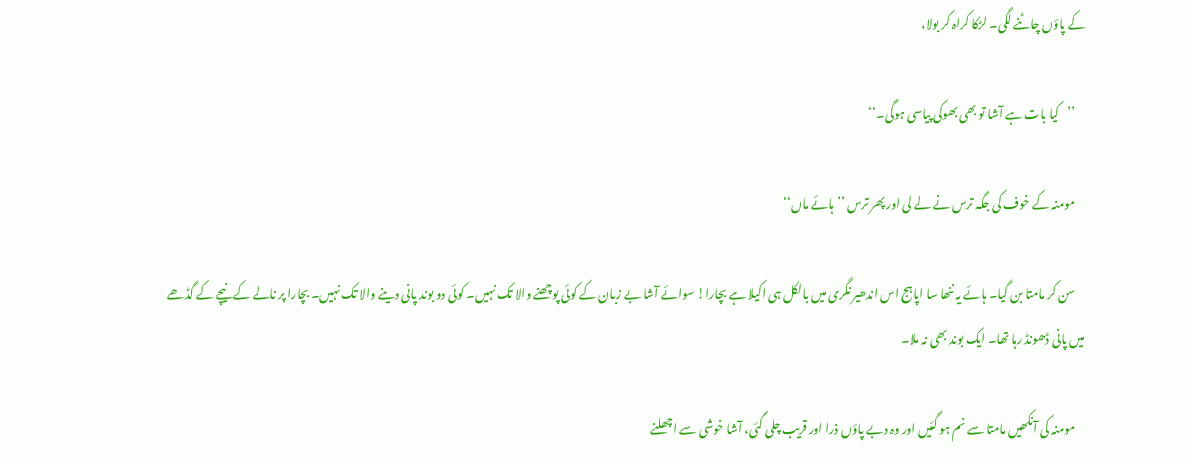کے پاؤں چاٹنے لگی۔ لڑکا کراہ کر بولا،

    ’’کیا بات ہے آشا تو بھی بھوکی پیاسی ہوگی۔‘‘

    مومنہ کے خوف کی جگہ ترس نے لے لی اور پھر ترس ’’ہائے ماں‘‘

    سن کر مامتا بن گیا۔ ہائے یہ ننھا سا اپاہج اس اندھیر نگری میں بالکل ہی اکیلا ہے بچارا! سوائے آشا بے زبان کے کوئی پوچھنے والا تک نہیں۔ کوئی دو بوند پانی دینے والا تک نہیں۔ بچارا پر نالے کے نیچے کے گڈھے میں پانی ڈھونڈ رہا تھا۔ ایک بوند بھی نہ ملا۔

    مومنہ کی آنکھیں مامتا سے نم ہو گئیں اور وہ دبے پاؤں ذرا اور قریب چلی گئی، آشا خوشی سے اچھلنے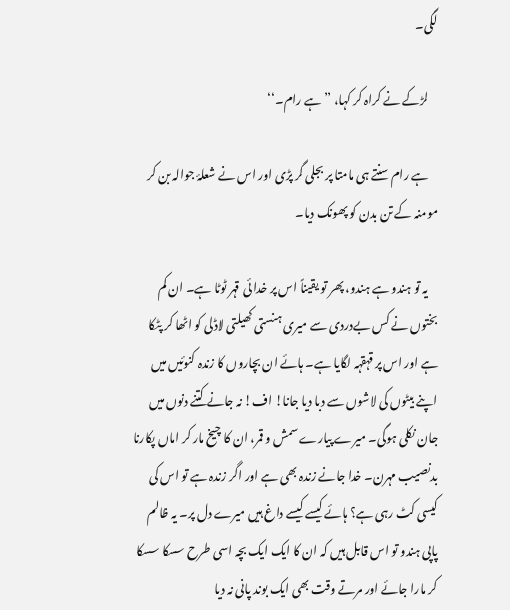لگی۔

    لڑکے نے کراہ کر کہا، ’’ہے رام۔‘‘

    ہے رام سنتے ہی مامتا پر بجلی گر پڑی اور اس نے شعلۂ جوالہ بن کر مومنہ کے تن بدن کو پھونک دیا۔

    یہ تو ہندو ہے ہندو، پھر تو یقیناً اس پر خدا ئی قہر ٹوٹا ہے۔ ان کم بختوں نے کس بےدردی سے میری ہنستی کھیلتی لاڈلی کو اٹھا کر پٹکا ہے اور اس پر قہقہہ لگایا ہے۔ ہائے ان بچاروں کا زندہ کنوئیں میں اپنے بیٹوں کی لاشوں سے دبا دیا جانا! اف! نہ جانے کتنے دنوں میں جان نکلی ہوگی۔ میرے پیارے سمش و قمر، ان کا چیخ مار کر اماں پکارنا بدنصیب مہرن۔ خدا جانے زندہ بھی ہے اور اگر زندہ ہے تو اس کی کیسی کٹ رہی ہے؟ ہائے کیسے کیسے داغ ہیں میرے دل پر۔ یہ ظالم پاپی ہندو تو اس قابل ہیں کہ ان کا ایک ایک بچہ اسی طرح سسکا سسکا کر مارا جائے اور مرتے وقت بھی ایک بوند پانی نہ دیا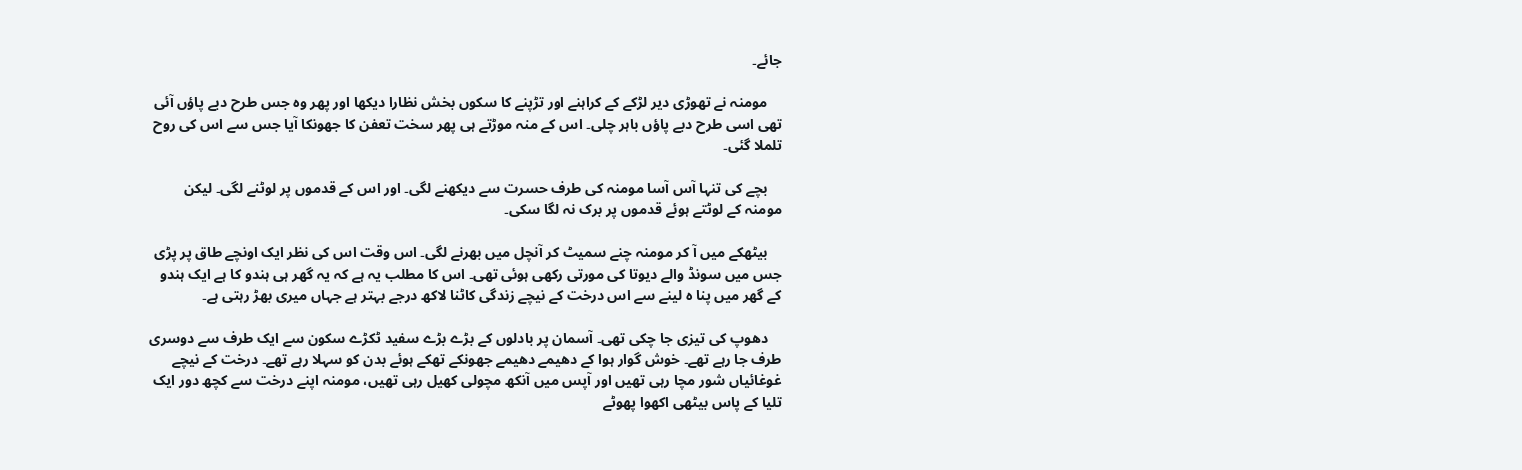جائے۔

    مومنہ نے تھوڑی دیر لڑکے کے کراہنے اور تڑپنے کا سکوں بخش نظارا دیکھا اور پھر وہ جس طرح دبے پاؤں آئی تھی اسی طرح دبے پاؤں باہر چلی۔ اس کے منہ موڑتے ہی پھر سخت تعفن کا جھونکا آیا جس سے اس کی روح تلملا گئی۔

    بچے کی تنہا آس آسا مومنہ کی طرف حسرت سے دیکھنے لگی۔ اور اس کے قدموں پر لوٹنے لگی۔ لیکن مومنہ کے لوٹتے ہوئے قدموں پر برک نہ لگا سکی۔

    بیٹھکے میں آ کر مومنہ چنے سمیٹ کر آنچل میں بھرنے لگی۔ اس وقت اس کی نظر ایک اونچے طاق پر پڑی جس میں سونڈ والے دیوتا کی مورتی رکھی ہوئی تھی۔ اس کا مطلب یہ ہے کہ یہ گھر ہی ہندو کا ہے ایک ہندو کے گھر میں پنا ہ لینے سے اس درخت کے نیچے زندگی کاٹنا لاکھ درجے بہتر ہے جہاں میری بھڑ رہتی ہے۔

    دھوپ کی تیزی جا چکی تھی۔ آسمان پر بادلوں کے بڑے بڑے سفید ٹکڑے سکون سے ایک طرف سے دوسری طرف جا رہے تھے۔ خوش گوار ہوا کے دھیمے دھیمے جھونکے تھکے ہوئے بدن کو سہلا رہے تھے۔ درخت کے نیچے غوغائیاں شور مچا رہی تھیں اور آپس میں آنکھ مچولی کھیل رہی تھیں، مومنہ اپنے درخت سے کچھ دور ایک تلیا کے پاس بیٹھی اکھوا پھوٹے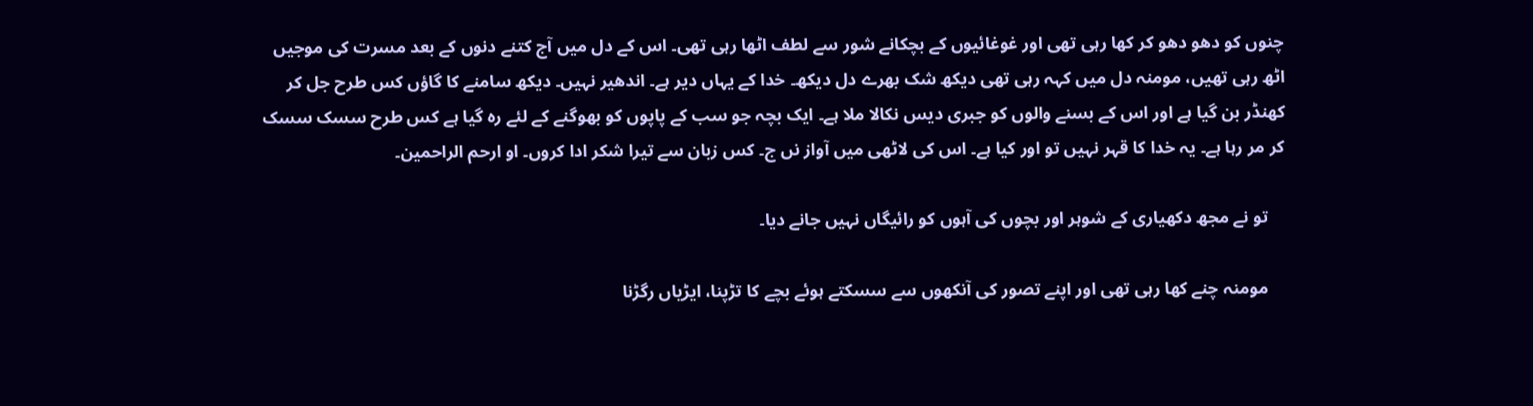چنوں کو دھو دھو کر کھا رہی تھی اور غوغائیوں کے بچکانے شور سے لطف اٹھا رہی تھی۔ اس کے دل میں آج کتنے دنوں کے بعد مسرت کی موجیں اٹھ رہی تھیں، مومنہ دل میں کہہ رہی تھی دیکھ شک بھرے دل دیکھ۔ خدا کے یہاں دیر ہے۔ اندھیر نہیں۔ دیکھ سامنے کا گاؤں کس طرح جل کر کھنڈر بن گیا ہے اور اس کے بسنے والوں کو جبری دیس نکالا ملا ہے۔ ایک بچہ جو سب کے پاپوں کو بھوگنے کے لئے رہ گیا ہے کس طرح سسک سسک کر مر رہا ہے۔ یہ خدا کا قہر نہیں تو اور کیا ہے۔ اس کی لاٹھی میں آواز نں ج۔ کس زبان سے تیرا شکر ادا کروں۔ او ارحم الراحمین۔

    تو نے مجھ دکھیاری کے شوہر اور بچوں کی آہوں کو رائیگاں نہیں جانے دیا۔

    مومنہ چنے کھا رہی تھی اور اپنے تصور کی آنکھوں سے سسکتے ہوئے بچے کا تڑپنا، ایڑیاں رگڑنا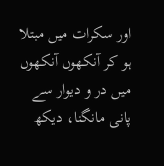اور سکرات میں مبتلا ہو کر آنکھوں آنکھوں میں در و دیوار سے پانی مانگنا، دیکھ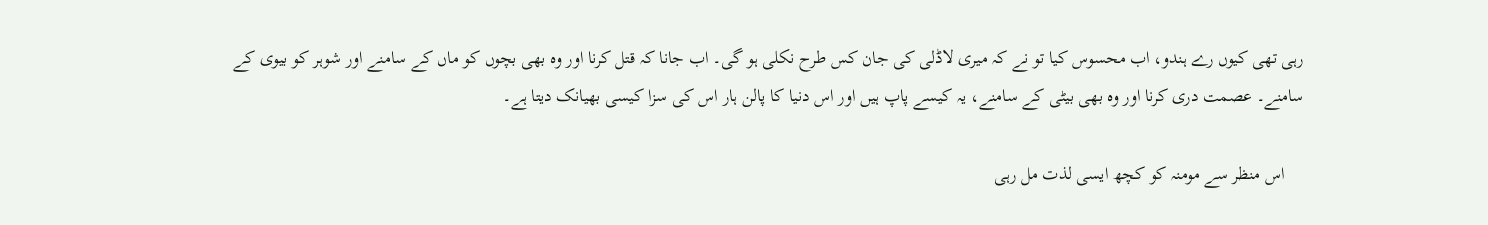رہی تھی کیوں رے ہندو، اب محسوس کیا تو نے کہ میری لاڈلی کی جان کس طرح نکلی ہو گی۔ اب جانا کہ قتل کرنا اور وہ بھی بچوں کو ماں کے سامنے اور شوہر کو بیوی کے سامنے۔ عصمت دری کرنا اور وہ بھی بیٹی کے سامنے، یہ کیسے پاپ ہیں اور اس دنیا کا پالن ہار اس کی سزا کیسی بھیانک دیتا ہے۔

    اس منظر سے مومنہ کو کچھ ایسی لذت مل رہی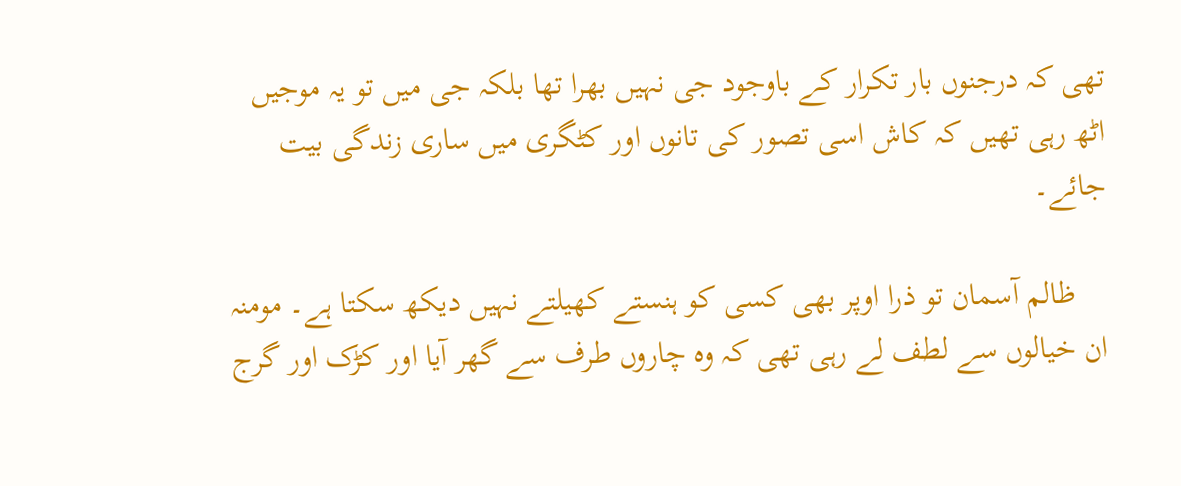تھی کہ درجنوں بار تکرار کے باوجود جی نہیں بھرا تھا بلکہ جی میں تو یہ موجیں اٹھ رہی تھیں کہ کاش اسی تصور کی تانوں اور کٹگری میں ساری زندگی بیت جائے۔

    ظالم آسمان تو ذرا اوپر بھی کسی کو ہنستے کھیلتے نہیں دیکھ سکتا ہے۔ مومنہ ان خیالوں سے لطف لے رہی تھی کہ وہ چاروں طرف سے گھر آیا اور کڑک اور گرج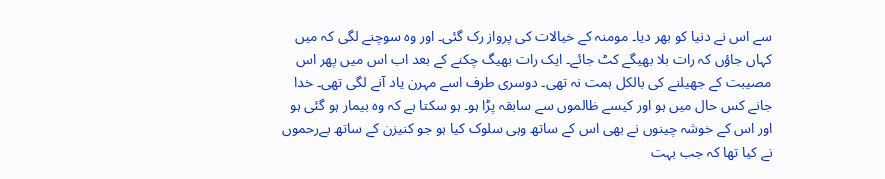سے اس نے دنیا کو بھر دیا۔ مومنہ کے خیالات کی پرواز رک گئی۔ اور وہ سوچنے لگی کہ میں کہاں جاؤں کہ رات بلا بھیگے کٹ جائے۔ ایک رات بھیگ چکنے کے بعد اب اس میں پھر اس مصیبت کے جھیلنے کی بالکل ہمت نہ تھی۔ دوسری طرف اسے مہرن یاد آنے لگی تھی۔ خدا جانے کس حال میں ہو اور کیسے ظالموں سے سابقہ پڑا ہو۔ ہو سکتا ہے کہ وہ بیمار ہو گئی ہو اور اس کے خوشہ چینوں نے بھی اس کے ساتھ وہی سلوک کیا ہو جو کنیزن کے ساتھ بےرحموں نے کیا تھا کہ جب بہت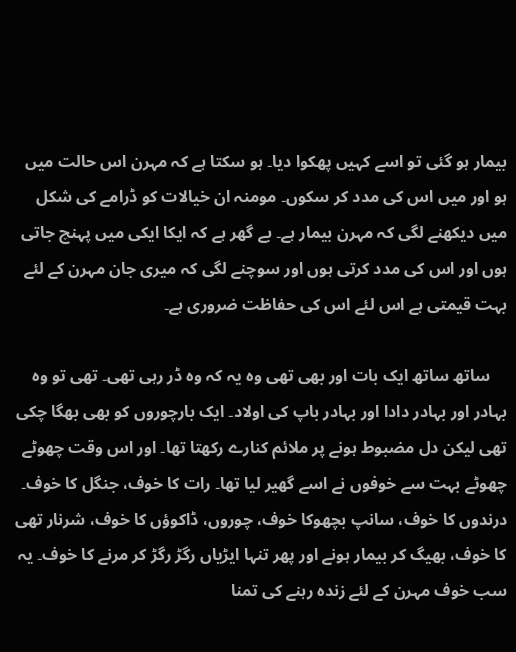بیمار ہو گئی تو اسے کہیں پھکوا دیا۔ ہو سکتا ہے کہ مہرن اس حالت میں ہو اور میں اس کی مدد کر سکوں۔ مومنہ ان خیالات کو ڈرامے کی شکل میں دیکھنے لگی کہ مہرن بیمار ہے۔ بے گھر ہے کہ ایکا ایکی میں پہنچ جاتی ہوں اور اس کی مدد کرتی ہوں اور سوچنے لگی کہ میری جان مہرن کے لئے بہت قیمتی ہے اس لئے اس کی حفاظت ضروری ہے۔

    ساتھ ساتھ ایک بات اور بھی تھی وہ یہ کہ وہ ڈر رہی تھی۔ تھی تو وہ بہادر اور بہادر دادا اور بہادر باپ کی اولاد۔ ایک بارچوروں کو بھی بھگا چکی تھی لیکن دل مضبوط ہونے پر ملائم کنارے رکھتا تھا۔ اور اس وقت چھوٹے چھوٹے بہت سے خوفوں نے اسے گھیر لیا تھا۔ رات کا خوف، جنگل کا خوف۔ درندوں کا خوف، سانپ بچھوکا خوف، چوروں، ڈاکوؤں کا خوف، شرنار تھی کا خوف، بھیگ کر بیمار ہونے اور پھر تنہا ایڑیاں رگڑ رگڑ کر مرنے کا خوف۔ یہ سب خوف مہرن کے لئے زندہ رہنے کی تمنا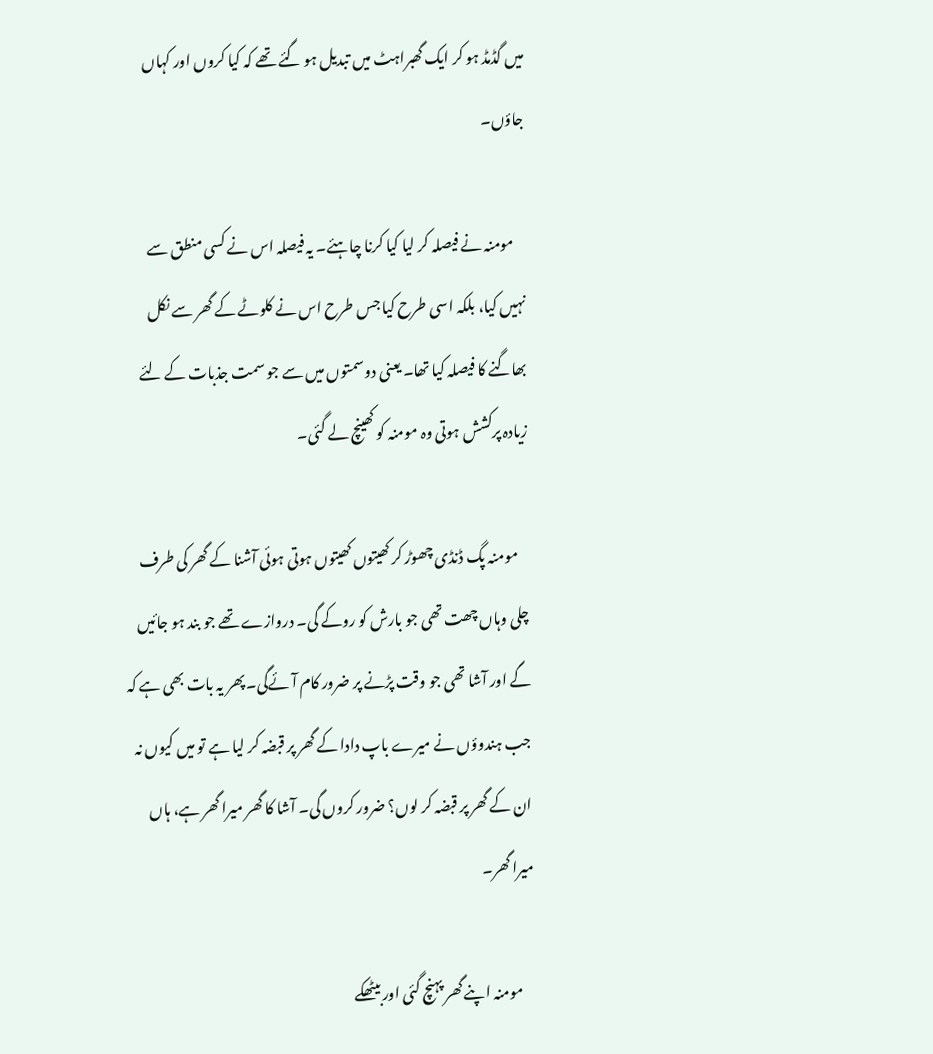میں گڈمڈ ہو کر ایک گھبراہٹ میں تبدیل ہو گئے تھے کہ کیا کروں اور کہاں جاؤں۔

    مومنہ نے فیصلہ کر لیا کیا کرنا چاہئے۔ یہ فیصلہ اس نے کسی منطق سے نہیں کیا، بلکہ اسی طرح کیا جس طرح اس نے کلوٹے کے گھر سے نکل بھاگنے کا فیصلہ کیا تھا۔ یعنی دوسمتوں میں سے جو سمت جذبات کے لئے زیادہ پرکشش ہوتی وہ مومنہ کو کھینچ لے گئی۔

    مومنہ پگ ڈنڈی چھوڑ کر کھیتوں کھیتوں ہوتی ہوئی آشنا کے گھر کی طرف چلی وہاں چھت تھی جو بارش کو روکے گی۔ دروازے تھے جو بند ہو جائیں گے اور آشا تھی جو وقت پڑنے پر ضرور کام آئےگی۔ پھر یہ بات بھی ہے کہ جب ہندوؤں نے میرے باپ دادا کے گھر پر قبضہ کر لیا ہے تو میں کیوں نہ ان کے گھر پر قبضہ کر لوں؟ ضرور کروں گی۔ آشا کا گھر میرا گھر ہے، ہاں میرا گھر۔

    مومنہ اپنے گھر پہنچ گئی اور بیٹھکے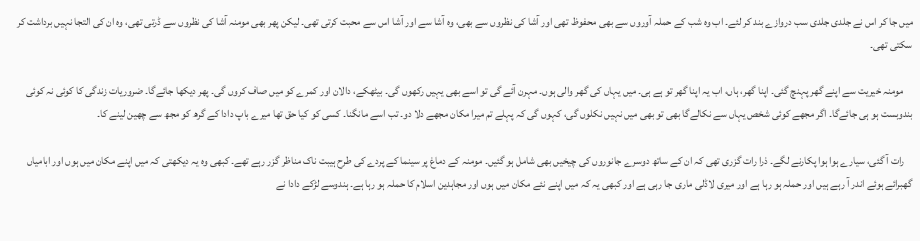میں جا کر اس نے جلدی جلدی سب دروازے بند کر لئے۔ اب وہ شب کے حملہ آوروں سے بھی محفوظ تھی اور آشا کی نظروں سے بھی، وہ آشا سے اور آشا اس سے محبت کرتی تھی۔ لیکن پھر بھی مومنہ آشا کی نظروں سے ڈرتی تھی، وہ ان کی التجا نہیں برداشت کر سکتی تھی۔

    مومنہ خیریت سے اپنے گھر پہنچ گئی۔ اپنا گھر، ہاں، اب یہ اپنا گھر تو ہے ہی۔ میں یہاں کی گھر والی ہوں۔ مہرن آئے گی تو اسے بھی یہیں رکھوں گی۔ بیٹھکے، دالان اور کمرے کو میں صاف کروں گی۔ پھر دیکھا جائےگا۔ ضروریات زندگی کا کوئی نہ کوئی بندوبست ہو ہی جائےگا۔ اگر مجھے کوئی شخص یہاں سے نکالےگا بھی تو بھی میں نہیں نکلوں گی، کہوں گی کہ پہلے تم میرا مکان مجھے دلا دو۔ تب اسے مانگنا۔ کسی کو کیا حق تھا میرے باپ دادا کے گرھ کو مجھ سے چھین لینے کا۔

    رات آ گئی، سیارے ہوا ہوا پکارنے لگے۔ ذرا رات گزری تھی کہ ان کے ساتھ دوسرے جانوروں کی چیخیں بھی شامل ہو گئیں۔ مومنہ کے دماغ پر سینما کے پردے کی طرح ہیبت ناک مناظر گزر رہے تھے۔ کبھی وہ یہ دیکھتی کہ میں اپنے مکان میں ہوں اور ابامیاں گھبرائے ہوئے اندر آ رہے ہیں اور حملہ ہو رہا ہے اور میری لاڈلی ماری جا رہی ہے اور کبھی یہ کہ میں اپنے نئے مکان میں ہوں اور مجاہدین اسلام کا حملہ ہو رہا ہے۔ ہندوسے لڑکے دادا نے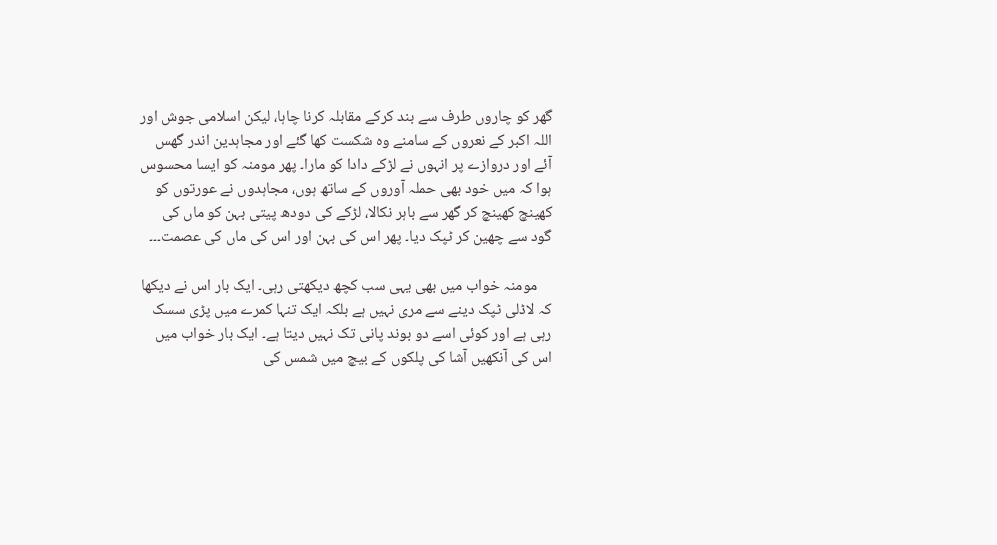گھر کو چاروں طرف سے بند کرکے مقابلہ کرنا چاہا، لیکن اسلامی جوش اور اللہ اکبر کے نعروں کے سامنے وہ شکست کھا گئے اور مجاہدین اندر گھس آئے اور دروازے پر انہوں نے لڑکے دادا کو مارا۔ پھر مومنہ کو ایسا محسوس ہوا کہ میں خود بھی حملہ آوروں کے ساتھ ہوں، مجاہدوں نے عورتوں کو کھینچ کھینچ کر گھر سے باہر نکالا، لڑکے کی دودھ پیتی بہن کو ماں کی گود سے چھین کر ٹپک دیا۔ پھر اس کی بہن اور اس کی ماں کی عصمت۔۔۔

    مومنہ خواب میں بھی یہی سب کچھ دیکھتی رہی۔ ایک بار اس نے دیکھا کہ لاڈلی ٹپک دینے سے مری نہیں ہے بلکہ ایک تنہا کمرے میں پڑی سسک رہی ہے اور کوئی اسے دو بوند پانی تک نہیں دیتا ہے۔ ایک بار خواب میں اس کی آنکھیں آشا کی پلکوں کے بیچ میں شمس کی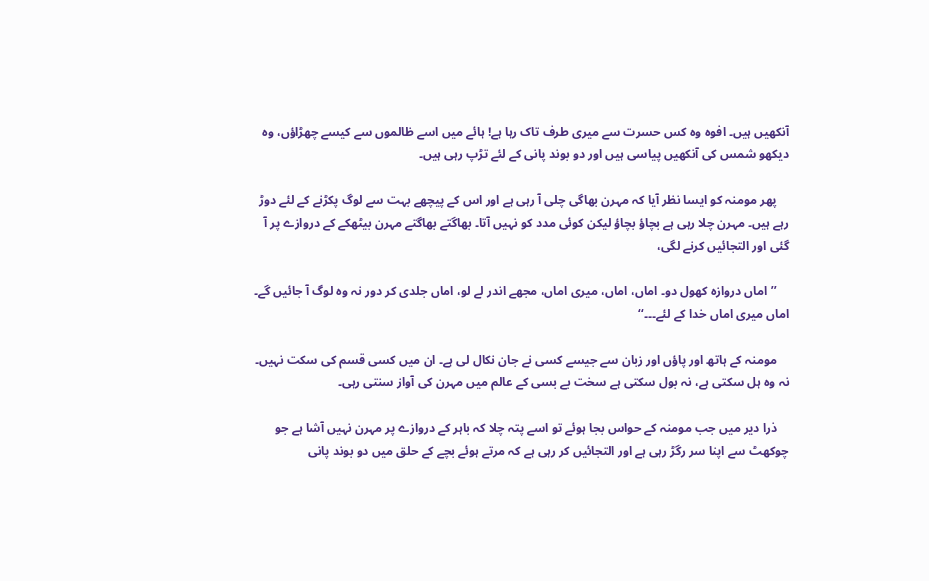آنکھیں ہیں۔ افوہ وہ کس حسرت سے میری طرف تاک رہا ہے! ہائے میں اسے ظالموں سے کیسے چھڑاؤں، وہ دیکھو شمس کی آنکھیں پیاسی ہیں اور دو بوند پانی کے لئے تڑپ رہی ہیں۔

    پھر مومنہ کو ایسا نظر آیا کہ مہرن بھاگی چلی آ رہی ہے اور اس کے پیچھے بہت سے لوگ پکڑنے کے لئے دوڑ رہے ہیں۔ مہرن چلا رہی ہے بچاؤ بچاؤ لیکن کوئی مدد کو نہیں آتا۔ بھاگتے بھاگتے مہرن بیٹھکے کے دروازے پر آ گئی اور التجائیں کرنے لگی،

    ’’اماں دروازہ کھول دو۔ اماں، اماں، میری اماں، مجھے اندر لے لو، اماں جلدی کر دور نہ وہ لوگ آ جائیں گے۔ اماں میری اماں خدا کے لئے۔۔۔‘‘

    مومنہ کے ہاتھ اور پاؤں اور زبان سے جیسے کسی نے جان نکال لی ہے۔ ان میں کسی قسم کی سکت نہیں۔ نہ وہ ہل سکتی ہے، نہ بول سکتی ہے سخت بے بسی کے عالم میں مہرن کی آواز سنتی رہی۔

    ذرا دیر میں جب مومنہ کے حواس بجا ہوئے تو اسے پتہ چلا کہ باہر کے دروازے پر مہرن نہیں آشا ہے جو چوکھٹ سے اپنا سر رگڑ رہی ہے اور التجائیں کر رہی ہے کہ مرتے ہوئے بچے کے حلق میں دو بوند پانی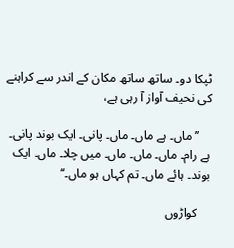ٹپکا دو۔ ساتھ ساتھ مکان کے اندر سے کراہنے کی نحیف آواز آ رہی ہے،

    ’’ماں۔ ہے ماں۔ ماں۔ پانی۔ ایک بوند پانی۔ ہے رام۔ ماں۔ ماں۔ ماں۔ میں چلا۔ ماں۔ ایک بوند۔ ہائے ماں۔ تم کہاں ہو ماں۔‘‘

    کواڑوں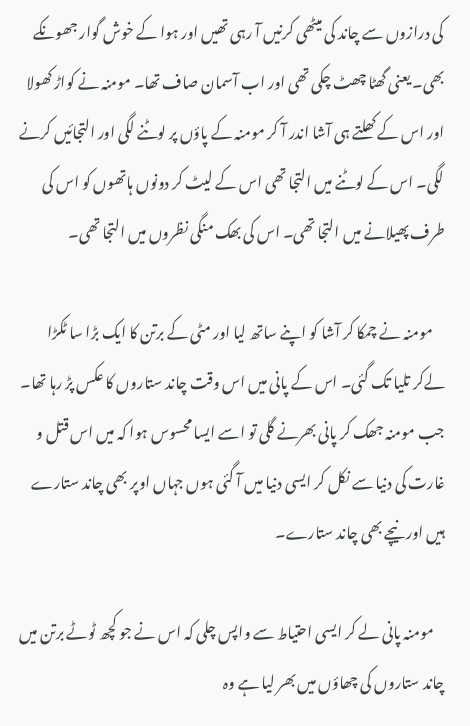کی درازوں سے چاند کی میٹھی کرنیں آ رہی تھیں اور ہوا کے خوش گوار جھونکے بھی۔ یعنی گھٹا چھٹ چکی تھی اور اب آسمان صاف تھا۔ مومنہ نے کواڑ کھولا اور اس کے کھلتے ہی آشا اندر آ کر مومنہ کے پاؤں پر لوٹنے لگی اور التجائیں کرنے لگی۔ اس کے لوٹنے میں التجا تھی اس کے لیٹ کر دونوں ہاتھوں کو اس کی طرف پھیلانے میں التجا تھی۔ اس کی بھک منگی نظروں میں التجا تھی۔

    مومنہ نے چمکا کر آشا کو اپنے ساتھ لیا اور مٹی کے برتن کا ایک بڑا سا ٹکڑا لےکر تلیا تک گئی۔ اس کے پانی میں اس وقت چاند ستاروں کا عکس پڑ رہا تھا۔ جب مومنہ جھک کر پانی بھرنے گلی تو اسے ایسا محسوس ہوا کہ میں اس قتل و غارت کی دنیا سے نکل کر ایسی دنیا میں آ گئی ہوں جہاں اوپر بھی چاند ستارے ہیں اور نیچے بھی چاند ستارے۔

    مومنہ پانی لے کر ایسی احتیاط سے واپس چلی کہ اس نے جو کچھ ٹوٹے برتن میں چاند ستاروں کی چھاؤں میں بھر لیا ہے وہ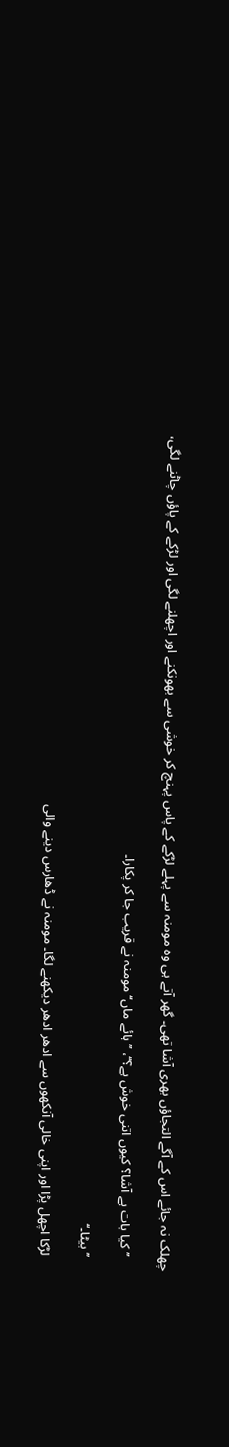چھلک نہ جائے اس کے آگے التجاؤں بھری آشا تھی۔ گھر آتے ہی وہ مومنہ سے پہلے لڑکے کے پاس پہنچ کر خوشی سے بھونکنے اور اچھلنے لگی اور لڑکے کے پاؤں چاٹنے لگی،

    ’’کیا بات ہے آشا؟ کیوں اتنی خوش ہے؟‘‘، ’’ہائے ماں‘‘ مومنہ نے قریب جا کر پکارا۔

    ’’بیٹا۔‘‘

    لڑکا اچھل پڑا اور اپنی خالی آنکھوں سے ادھر ادھر دیکھنے لگا۔ مومنہ نے ڈھارس دینے والی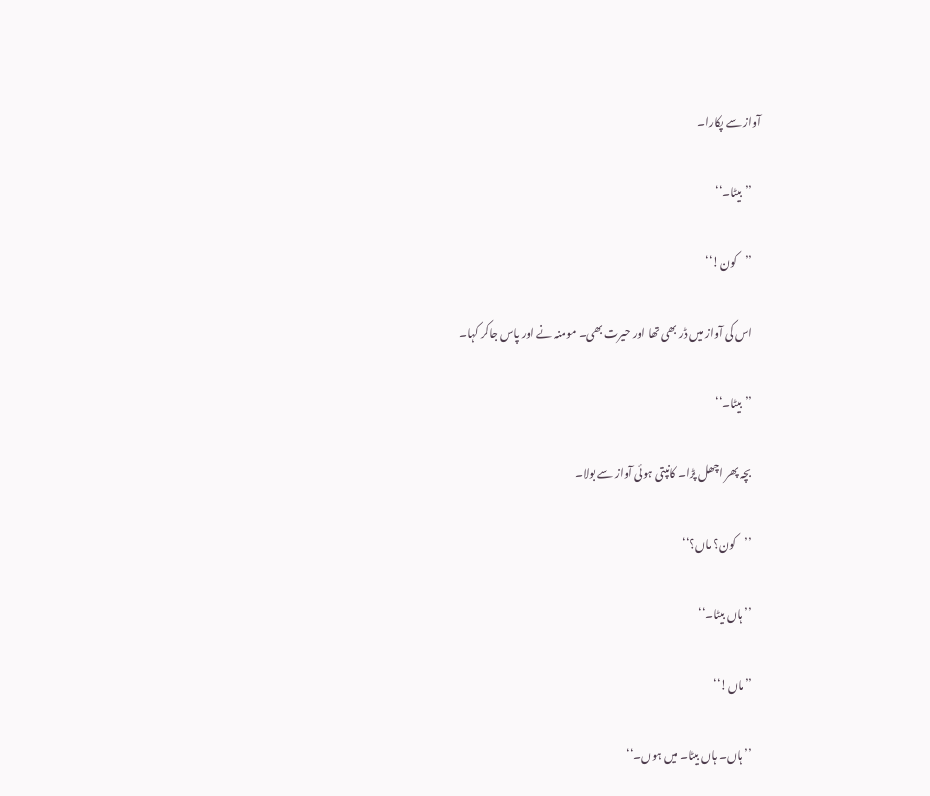آواز سے پکارا۔

    ’’بیٹا۔‘‘

    ’’کون!‘‘

    اس کی آواز میں ڈر بھی تھا اور حیرت بھی۔ مومنہ نے اور پاس جاکر کہا۔

    ’’بیٹا۔‘‘

    بچہ پھر اچھل پڑا۔ کانپتی ہوئی آواز سے بولا۔

    ’’کون؟ ماں؟‘‘

    ’’ہاں بیٹا۔‘‘

    ’’ماں!‘‘

    ’’ہاں۔ ہاں بیٹا۔ میں ہوں۔‘‘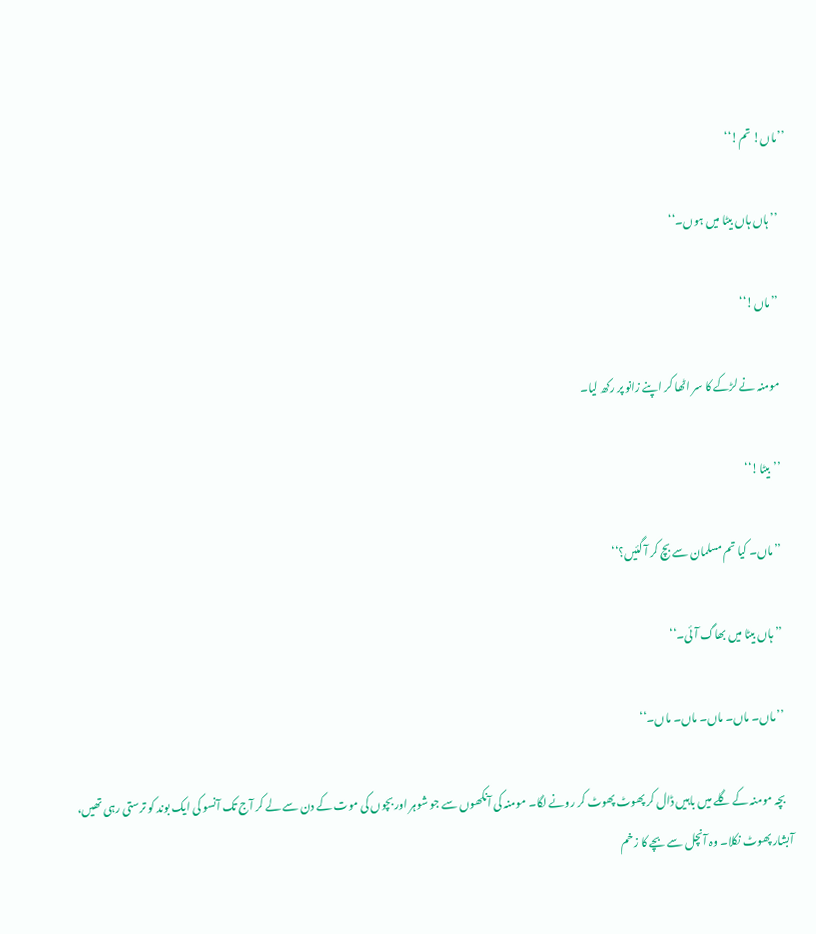’’ماں! تم!‘‘

    ’’ہاں ہاں بیٹا میں ہوں۔‘‘

    ’’ماں!‘‘

    مومنہ نے لڑکے کا سر اٹھا کر اپنے زانو پر رکھ لیا۔

    ’’بیٹا!‘‘

    ’’ماں۔ کیا تم مسلمان سے بچ کر آ گئیں؟‘‘

    ’’ہاں بیٹا میں بھاگ آئی۔‘‘

    ’’ماں۔ ماں۔ ماں۔ ماں۔ ماں۔‘‘

    بچہ مومنہ کے گلے میں باہیں ڈال کر پھوٹ پھوٹ کر رونے لگا۔ مومنہ کی آنکھوں سے جو شوہر اور بچوں کی موت کے دن سے لے کر آج تک آنسو کی ایک بوند کو ترستی رہی تھیں، آبشار پھوٹ نکلا۔ وہ آنچل سے بچے کا زخم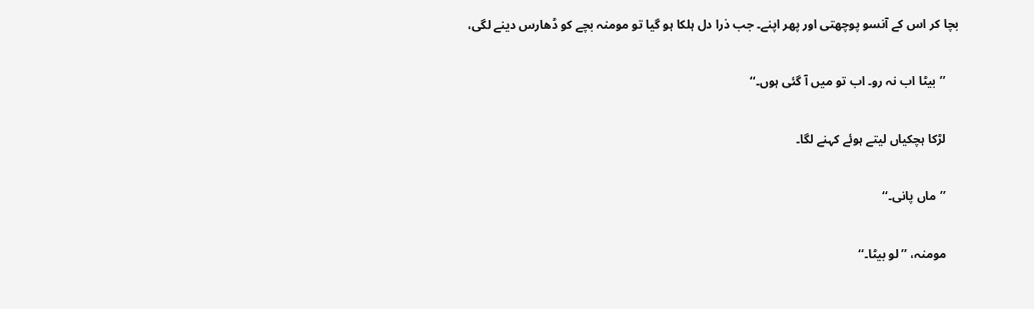بچا کر اس کے آنسو پوچھتی اور پھر اپنے۔ جب ذرا دل ہلکا ہو گیا تو مومنہ بچے کو ڈھارس دینے لگی،

    ’’بیٹا اب نہ رو۔ اب تو میں آ گئی ہوں۔‘‘

    لڑکا ہچکیاں لیتے ہوئے کہنے لگا۔

    ’’ماں پانی۔‘‘

    مومنہ، ’’لو بیٹا۔‘‘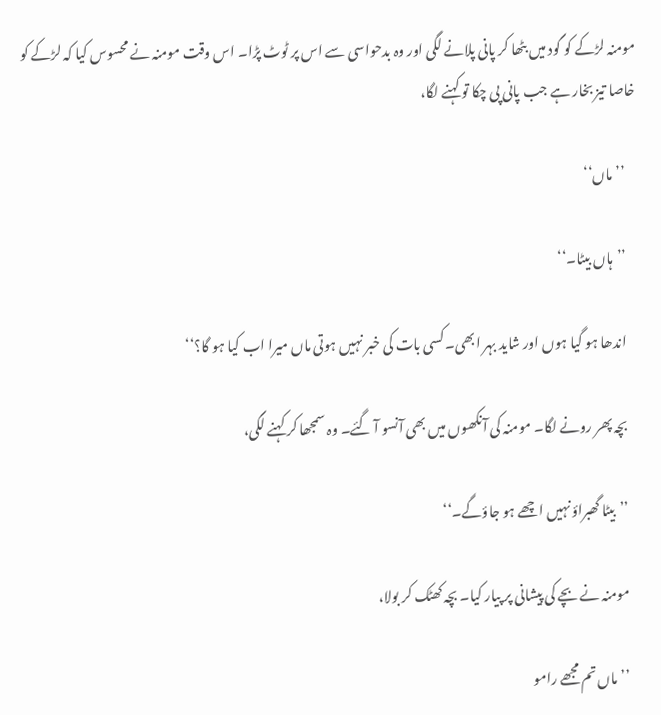مومنہ لڑکے کو گود میں بٹھا کر پانی پلانے لگی اور وہ بدحواسی سے اس پر ٹوٹ پڑا۔ اس وقت مومنہ نے محسوس کیا کہ لڑکے کو خاصا تیز بخار ہے جب پانی پی چکا تو کہنے لگا،

    ’’ماں‘‘

    ’’ہاں بیٹا۔‘‘

    اندھا ہو گیا ہوں اور شاید بہر ابھی۔ کسی بات کی خبر نہیں ہوتی ماں میرا اب کیا ہو گا؟‘‘

    بچہ پھر رونے لگا۔ مومنہ کی آنکھوں میں بھی آنسو آ گئے۔ وہ سمجھا کر کہنے لگی،

    ’’بیٹا گھبراؤ نہیں اچھے ہو جاؤگے۔‘‘

    مومنہ نے بچے کی پیشانی پر پیار کیا۔ بچہ کھٹک کر بولا،

    ’’ماں تم مجھے رامو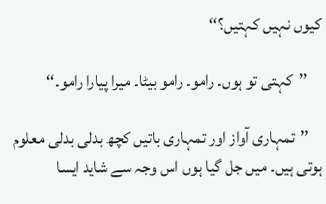کیوں نہیں کہتیں؟‘‘

    ’’کہتی تو ہوں۔ رامو۔ رامو بیٹا۔ میرا پیارا رامو۔‘‘

    ’’تمہاری آواز اور تمہاری باتیں کچھ بدلی بدلی معلوم ہوتی ہیں۔ میں جل گیا ہوں اس وجہ سے شاید ایسا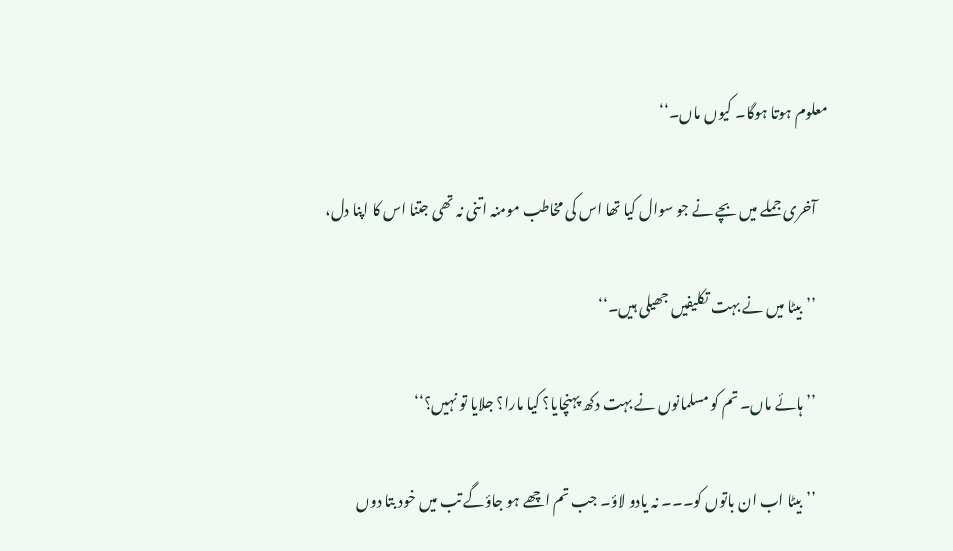معلوم ہوتا ہوگا۔ کیوں ماں۔‘‘

    آخری جملے میں بچے نے جو سوال کیا تھا اس کی مخاطب مومنہ اتنی نہ تھی جتنا اس کا اپنا دل،

    ’’بیٹا میں نے بہت تکلیفیں جھیلی ہیں۔‘‘

    ’’ہائے ماں۔ تم کو مسلمانوں نے بہت دکھ پہنچایا؟ کیا مارا؟ جلایا تو نہیں؟‘‘

    ’’بیٹا اب ان باتوں کو۔۔۔ نہ یادو لاؤ۔ جب تم اچھے ہو جاؤگے تب میں خود بتا دوں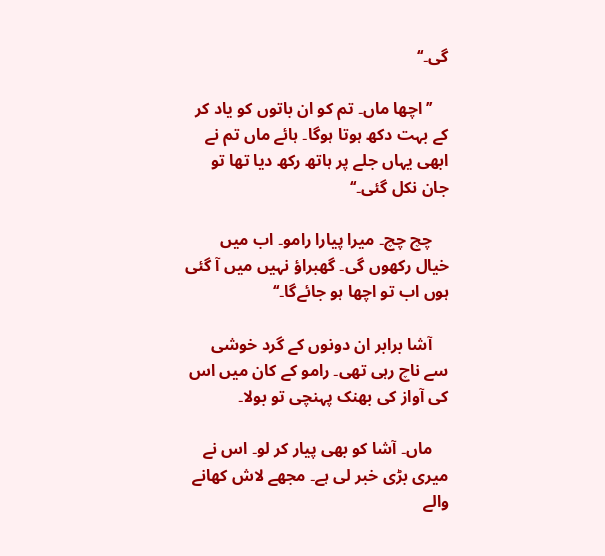گی۔‘‘

    ’’اچھا ماں۔ تم کو ان باتوں کو یاد کر کے بہت دکھ ہوتا ہوگا۔ ہائے ماں تم نے ابھی یہاں جلے پر ہاتھ رکھ دیا تھا تو جان نکل گئی۔‘‘

    چچ چچ۔ میرا پیارا رامو۔ اب میں خیال رکھوں گی۔ گھبراؤ نہیں میں آ گئی ہوں اب تو اچھا ہو جائےگا۔‘‘

    آشا برابر ان دونوں کے گرد خوشی سے ناچ رہی تھی۔ رامو کے کان میں اس کی آواز کی بھنک پہنچی تو بولا۔

    ماں۔ آشا کو بھی پیار کر لو۔ اس نے میری بڑی خبر لی ہے۔ مجھے لاش کھانے والے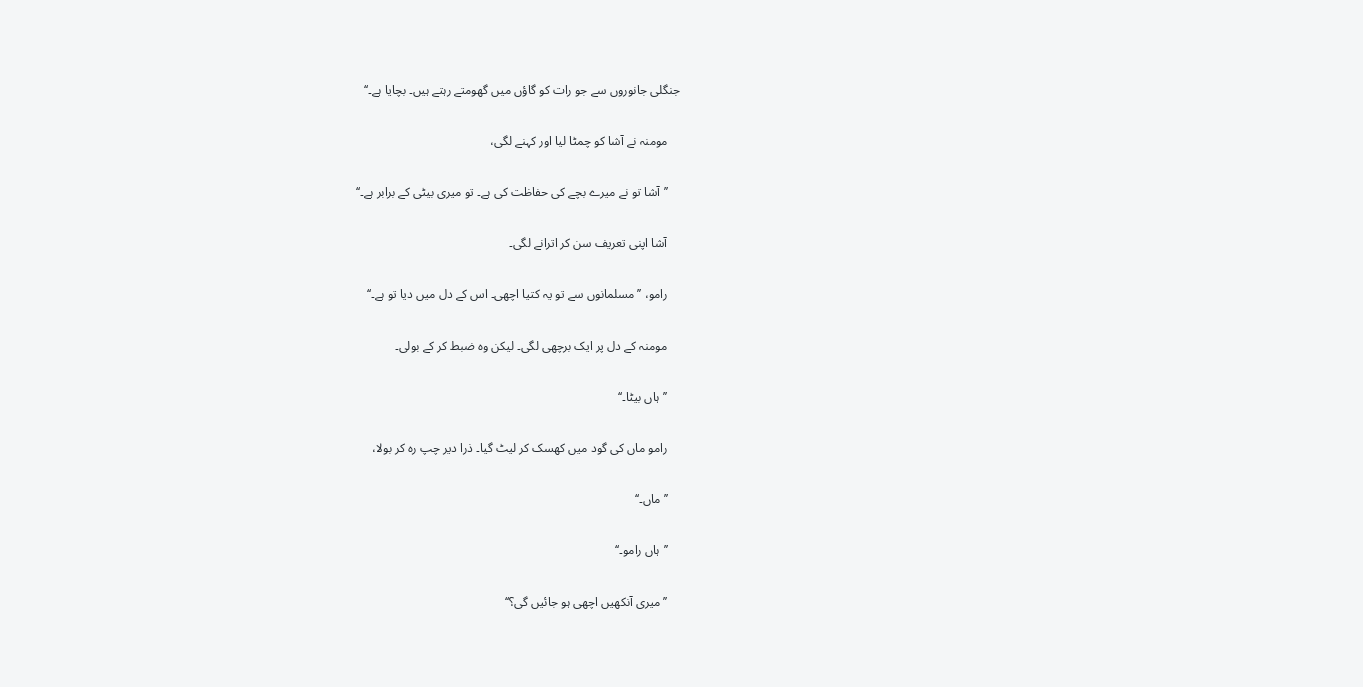جنگلی جانوروں سے جو رات کو گاؤں میں گھومتے رہتے ہیں۔ بچایا ہے۔‘‘

    مومنہ نے آشا کو چمٹا لیا اور کہنے لگی،

    ’’آشا تو نے میرے بچے کی حفاظت کی ہے۔ تو میری بیٹی کے برابر ہے۔‘‘

    آشا اپنی تعریف سن کر اترانے لگی۔

    رامو، ’’مسلمانوں سے تو یہ کتیا اچھی۔ اس کے دل میں دیا تو ہے۔‘‘

    مومنہ کے دل پر ایک برچھی لگی۔ لیکن وہ ضبط کر کے بولی۔

    ’’ہاں بیٹا۔‘‘

    رامو ماں کی گود میں کھسک کر لیٹ گیا۔ ذرا دیر چپ رہ کر بولا،

    ’’ماں۔‘‘

    ’’ہاں رامو۔‘‘

    ’’میری آنکھیں اچھی ہو جائیں گی؟‘‘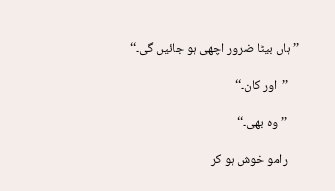’’ہاں بیٹا ضرور اچھی ہو جائیں گی۔‘‘

    ’’اور کان۔‘‘

    ’’وہ بھی۔‘‘

    رامو خوش ہو کر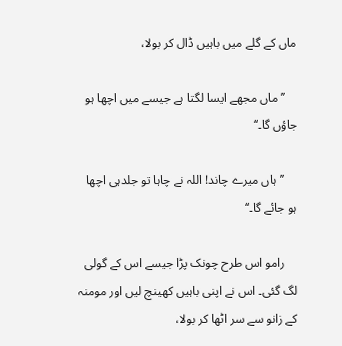ماں کے گلے میں باہیں ڈال کر بولا،

    ’’ماں مجھے ایسا لگتا ہے جیسے میں اچھا ہو جاؤں گا۔‘‘

    ’’ہاں میرے چاند! اللہ نے چاہا تو جلدہی اچھا ہو جائے گا۔‘‘

    رامو اس طرح چونک پڑا جیسے اس کے گولی لگ گئی۔ اس نے اپنی باہیں کھینچ لیں اور مومنہ کے زانو سے سر اٹھا کر بولا،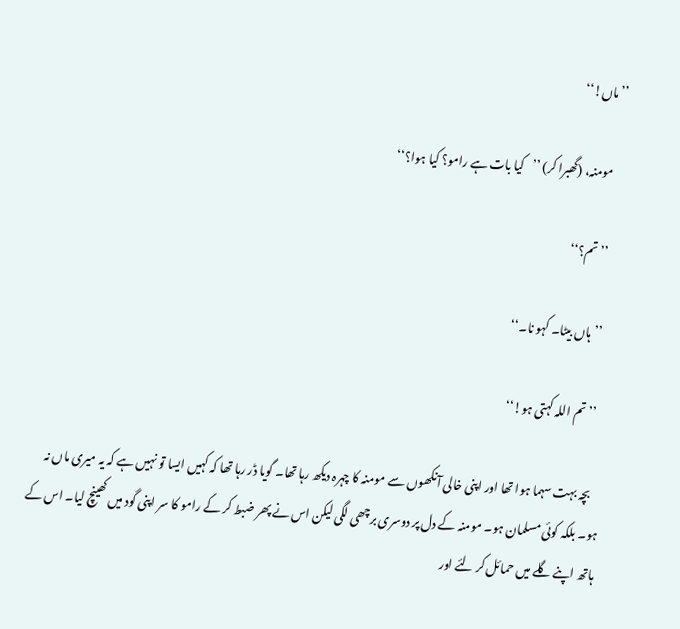’’ماں!‘‘

    مومنہ، (گھبرا کر) ’’کیا بات ہے رامو؟ کیا ہوا؟‘‘

    ’’تم؟‘‘

    ’’ہاں بیٹا۔ کہو نا۔‘‘

    ’’تم اللہ کہتی ہو!‘‘

    بچہ بہت سہما ہوا تھا اور اپنی خالی آنکھوں سے مومنہ کا چہرہ دیکھ رہا تھا۔ گویا ڈر رہا تھا کہ کہیں ایسا تو نہیں ہے کہ یہ میری ماں نہ ہو۔ بلکہ کوئی مسلمان ہو۔ مومنہ کے دل پر دوسری برچھی لگی لیکن اس نے پھر ضبط کر کے رامو کا سر اپنی گود میں کھینچ لیا۔ اس کے ہاتھ اپنے گلے میں حمائل کر لئے اور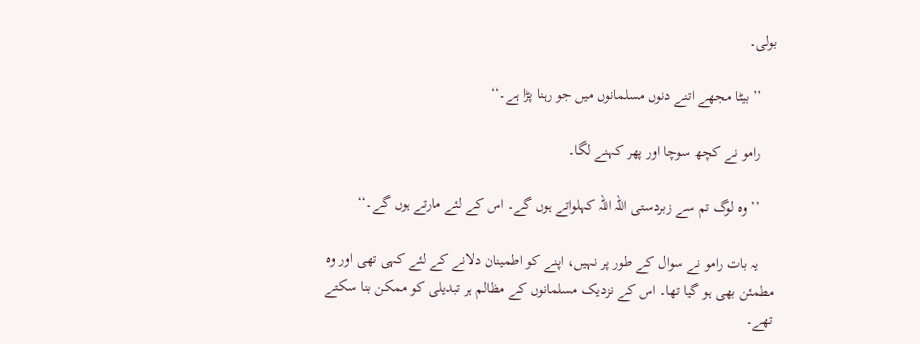بولی۔

    ’’بیٹا مجھے اتنے دنوں مسلمانوں میں جو رہنا پڑا ہے۔‘‘

    رامو نے کچھ سوچا اور پھر کہنے لگا۔

    ’’وہ لوگ تم سے زبردستی اللہ اللہ کہلواتے ہوں گے۔ اس کے لئے مارتے ہوں گے۔‘‘

    یہ بات رامو نے سوال کے طور پر نہیں، اپنے کو اطمینان دلانے کے لئے کہی تھی اور وہ مطمئن بھی ہو گیا تھا۔ اس کے نزدیک مسلمانوں کے مظالم ہر تبدیلی کو ممکن بنا سکتے تھے۔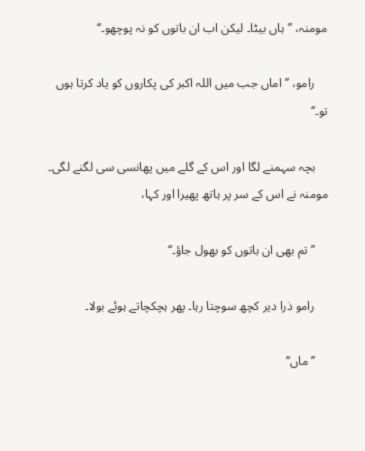مومنہ، ’’ہاں بیٹا۔ لیکن اب ان باتوں کو نہ پوچھو۔‘‘

    رامو، ’’اماں جب میں اللہ اکبر کی پکاروں کو یاد کرتا ہوں تو۔‘‘

    بچہ سہمنے لگا اور اس کے گلے میں پھانسی سی لگنے لگی۔ مومنہ نے اس کے سر پر ہاتھ پھیرا اور کہا،

    ’’تم بھی ان باتوں کو بھول جاؤ۔‘‘

    رامو ذرا دیر کچھ سوچتا رہا۔ پھر ہچکچاتے ہوئے بولا۔

    ’’ماں‘‘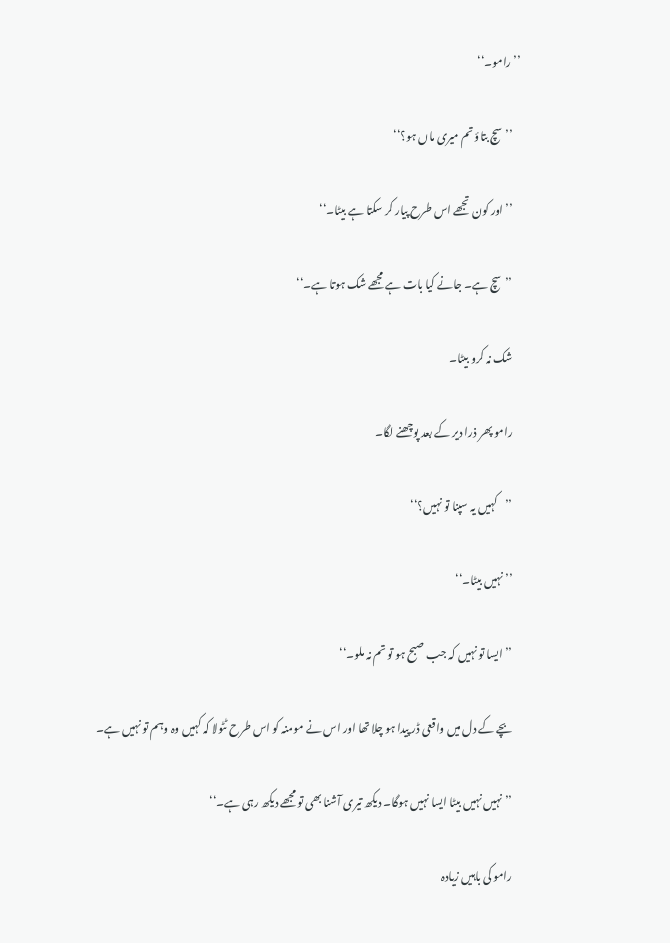’’رامو۔‘‘

    ’’سچ بتاؤ تم میری ماں ہو؟‘‘

    ’’اور کون تجھے اس طرح پیار کر سکتا ہے بیٹا۔‘‘

    ’’سچ ہے۔ جانے کیا بات ہے مجھے شک ہوتا ہے۔‘‘

    شک نہ کرو بیٹا۔

    رامو پھر ذرا دیر کے بعد پوچھنے لگا۔

    ’’کہیں یہ سپنا تو نہیں؟‘‘

    ’’نہیں بیٹا۔‘‘

    ’’ایسا تو نہیں کہ جب صبح ہو تو تم نہ ملو۔‘‘

    بچے کے دل میں واقعی ڈر پیدا ہو چلا تھا اور اس نے مومنہ کو اس طرح ٹٹولا کہ کہیں وہ وہم تو نہیں ہے۔

    ’’نہیں نہیں بیٹا ایسا نہیں ہوگا۔ دیکھ تیری آشنا بھی تو مجھے دیکھ رہی ہے۔‘‘

    رامو کی باہیں زیادہ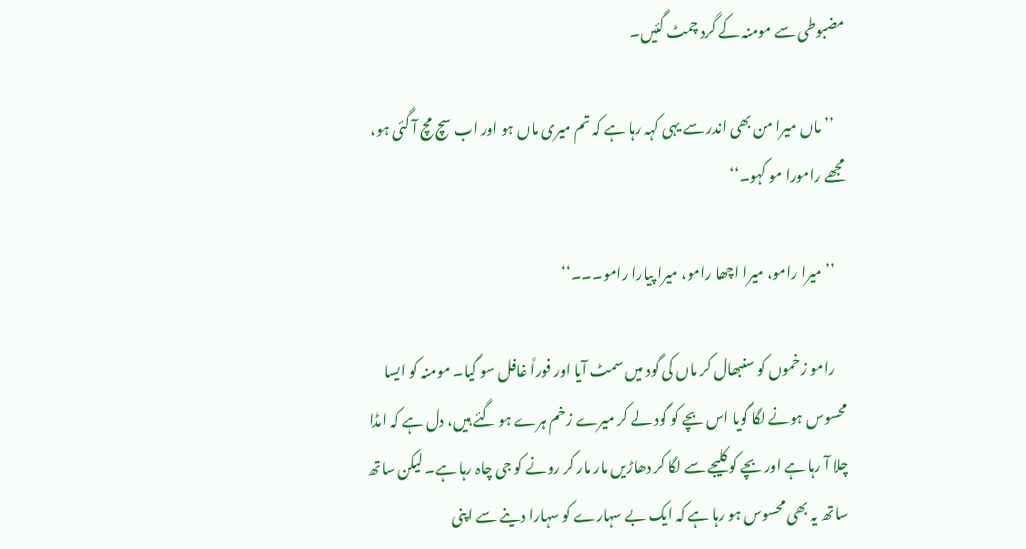مضبوطی سے مومنہ کے گرد چمٹ گئیں۔

    ’’ماں میرا من بھی اندر سے یہی کہہ رہا ہے کہ تم میری ماں ہو اور اب سچ مچ آ گئی ہو، مجھے رامورا مو کہو۔‘‘

    ’’میرا رامو، میرا اچھا رامو، میرا پیارا رامو۔۔۔‘‘

    رامو زخموں کو سنبھال کر ماں کی گود میں سمٹ آیا اور فوراً غافل سو گیا۔ مومنہ کو ایسا محسوس ہونے لگا گویا اس بچے کو گود لے کر میرے زخم ہرے ہو گئے ہیں، دل ہے کہ امڈا چلا آ رہا ہے اور بچے کو کلیجے سے لگا کر دھاڑیں مار مار کر رونے کو جی چاہ رہا ہے۔ لیکن ساتھ ساتھ یہ بھی محسوس ہو رہا ہے کہ ایک بے سہارے کو سہارا دینے سے اپنی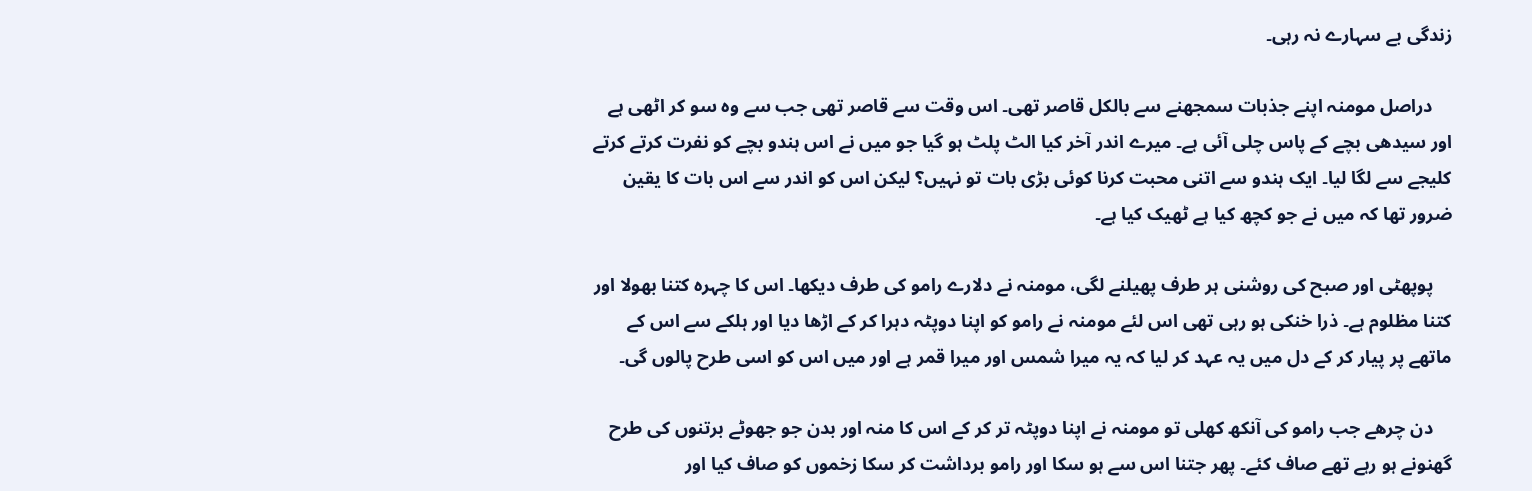زندگی بے سہارے نہ رہی۔

    دراصل مومنہ اپنے جذبات سمجھنے سے بالکل قاصر تھی۔ اس وقت سے قاصر تھی جب سے وہ سو کر اٹھی ہے اور سیدھی بچے کے پاس چلی آئی ہے۔ میرے اندر آخر کیا الٹ پلٹ ہو گیا جو میں نے اس ہندو بچے کو نفرت کرتے کرتے کلیجے سے لگا لیا۔ ایک ہندو سے اتنی محبت کرنا کوئی بڑی بات تو نہیں؟ لیکن اس کو اندر سے اس بات کا یقین ضرور تھا کہ میں نے جو کچھ کیا ہے ٹھیک کیا ہے۔

    پوپھٹی اور صبح کی روشنی ہر طرف پھیلنے لگی، مومنہ نے دلارے رامو کی طرف دیکھا۔ اس کا چہرہ کتنا بھولا اور کتنا مظلوم ہے۔ ذرا خنکی ہو رہی تھی اس لئے مومنہ نے رامو کو اپنا دوپٹہ دہرا کر کے اڑھا دیا اور ہلکے سے اس کے ماتھے پر پیار کر کے دل میں یہ عہد کر لیا کہ یہ میرا شمس اور میرا قمر ہے اور میں اس کو اسی طرح پالوں گی۔

    دن چرھے جب رامو کی آنکھ کھلی تو مومنہ نے اپنا دوپٹہ تر کر کے اس کا منہ اور بدن جو جھوٹے برتنوں کی طرح گھنونے ہو رہے تھے صاف کئے۔ پھر جتنا اس سے ہو سکا اور رامو برداشت کر سکا زخموں کو صاف کیا اور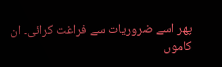پھر اسے ضروریات سے فراغت کرائی۔ ان کاموں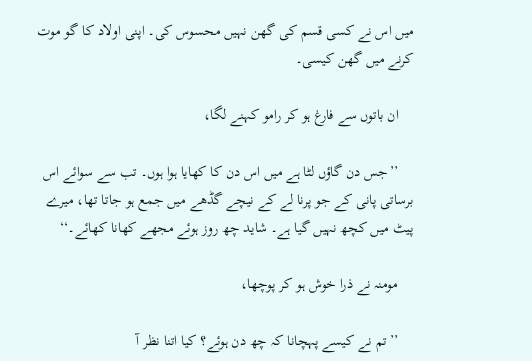میں اس نے کسی قسم کی گھن نہیں محسوس کی۔ اپنی اولاد کا گو موت کرنے میں گھن کیسی۔

    ان باتوں سے فارغ ہو کر رامو کہنے لگا،

    ’’جس دن گاؤں لٹا ہے میں اس دن کا کھایا ہوا ہوں۔ تب سے سوائے اس برساتی پانی کے جو پرنا لے کے نیچے گڈھے میں جمع ہو جاتا تھا، میرے پیٹ میں کچھ نہیں گیا ہے۔ شاید چھ روز ہوئے مجھے کھانا کھائے۔‘‘

    مومنہ نے ذرا خوش ہو کر پوچھا،

    ’’تم نے کیسے پہچانا کہ چھ دن ہوئے؟ کیا اتنا نظر آ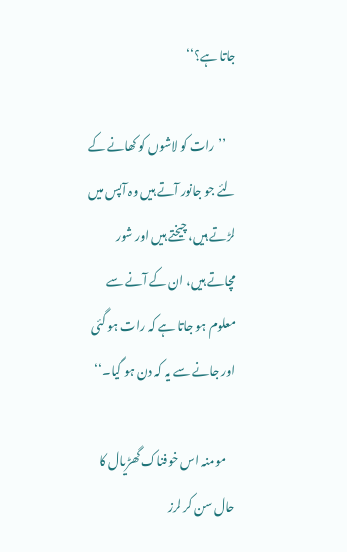جاتا ہے؟‘‘

    ’’رات کو لاشوں کو کھانے کے لئے جو جانور آتے ہیں وہ آپس میں لڑتے ہیں، چیختے ہیں اور شور مچاتے ہیں، ان کے آنے سے معلوم ہو جاتا ہے کہ رات ہو گئی اور جانے سے یہ کہ دن ہو گیا۔‘‘

    مومنہ اس خوفناک گھڑیال کا حال سن کر لرز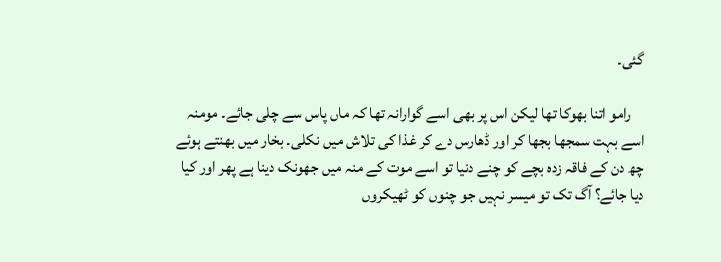گئی۔

    رامو اتنا بھوکا تھا لیکن اس پر بھی اسے گوارانہ تھا کہ ماں پاس سے چلی جائے۔ مومنہ اسے بہت سمجھا بجھا کر اور ڈھارس دے کر غذا کی تلاش میں نکلی۔ بخار میں بھنتے ہوئے چھ دن کے فاقہ زدہ بچے کو چنے دنیا تو اسے موت کے منہ میں جھونک دینا ہے پھر اور کیا دیا جائے؟ آگ تک تو میسر نہیں جو چنوں کو ٹھیکروں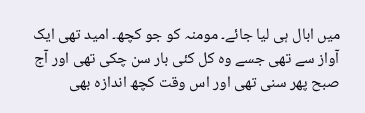میں ابال ہی لیا جائے۔ مومنہ کو جو کچھ۔ امید تھی ایک آواز سے تھی جسے وہ کل کئی بار سن چکی تھی اور آج صبح پھر سنی تھی اور اس وقت کچھ اندازہ بھی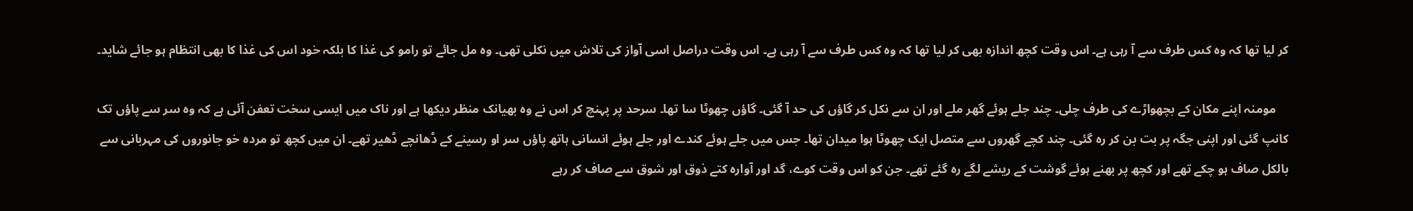کر لیا تھا کہ وہ کس طرف سے آ رہی ہے۔ اس وقت کچھ اندازہ بھی کر لیا تھا کہ وہ کس طرف سے آ رہی ہے۔ اس وقت دراصل اسی آواز کی تلاش میں نکلی تھی۔ وہ مل جائے تو رامو کی غذا کا بلکہ خود اس کی غذا کا بھی انتظام ہو جائے شاید۔

    مومنہ اپنے مکان کے بچھواڑے کی طرف چلی۔ چند جلے ہوئے گھر ملے اور ان سے نکل کر گاؤں کی حد آ گئی۔ گاؤں چھوٹا سا تھا۔ سرحد پر پہنچ کر اس نے وہ بھیانک منظر دیکھا ہے اور ناک میں ایسی سخت تعفن آئی ہے کہ وہ سر سے پاؤں تک کانپ گئی اور اپنی جگہ پر بت بن کر رہ گئی۔ چند کچے گھروں سے متصل ایک چھوٹا ہوا میدان تھا۔ جس میں جلے ہوئے کندے اور جلے ہوئے انسانی ہاتھ پاؤں سر او رسینے کے ڈھانچے ڈھیر تھے۔ ان میں کچھ تو مردہ خو جانوروں کی مہربانی سے بالکل صاف ہو چکے تھے اور کچھ پر بھنے ہوئے گوشت کے ریشے لگے رہ گئے تھے۔ جن کو اس وقت کوے، گد اور آوارہ کتے ذوق اور شوق سے صاف کر رہے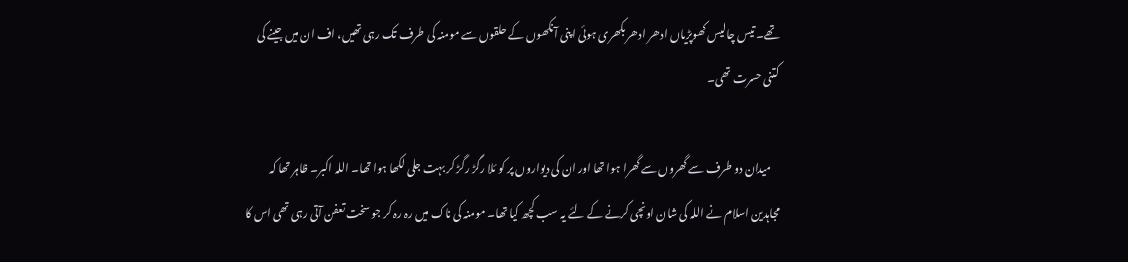تھے۔ تیس چالیس کھوپڑیاں ادھر ادھر بکھری ہوئی اپنی آنکھوں کے حلقوں سے مومنہ کی طرف تک رہی تھیں، اف ان میں جینے کی کتنی حسرت تھی۔

    میدان دو طرف سے گھروں سے گھرا ہوا تھا اور ان کی دیواروں پر کو ئلا رگڑ رگڑ کر بہت جلی لکھا ہوا تھا۔ اللہ اکبر۔ ظاہر تھا کہ مجاہدین اسلام نے اللہ کی شان اونچی کرنے کے لئے یہ سب کچھ کیا تھا۔ مومنہ کی ناک میں رہ رہ کر جو سخت تعفن آتی رہی تھی اس کا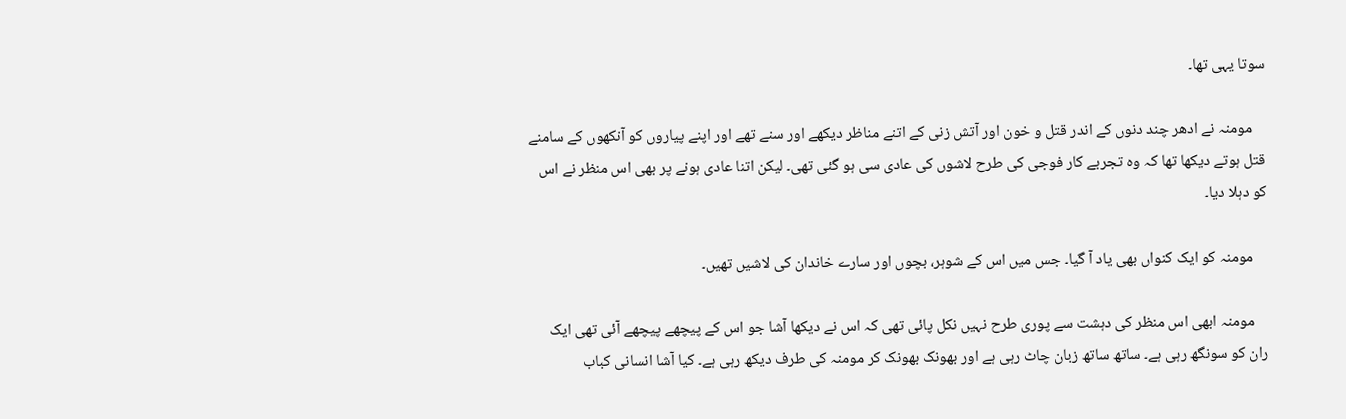سوتا یہی تھا۔

    مومنہ نے ادھر چند دنوں کے اندر قتل و خون اور آتش زنی کے اتنے مناظر دیکھے اور سنے تھے اور اپنے پیاروں کو آنکھوں کے سامنے قتل ہوتے دیکھا تھا کہ وہ تجربے کار فوجی کی طرح لاشوں کی عادی سی ہو گئی تھی۔ لیکن اتنا عادی ہونے پر بھی اس منظر نے اس کو دہلا دیا۔

    مومنہ کو ایک کنواں بھی یاد آ گیا۔ جس میں اس کے شوہر، بچوں اور سارے خاندان کی لاشیں تھیں۔

    مومنہ ابھی اس منظر کی دہشت سے پوری طرح نہیں نکل پائی تھی کہ اس نے دیکھا آشا جو اس کے پیچھے پیچھے آئی تھی ایک ران کو سونگھ رہی ہے۔ ساتھ ساتھ زبان چاٹ رہی ہے اور بھونک بھونک کر مومنہ کی طرف دیکھ رہی ہے۔ کیا آشا انسانی کباب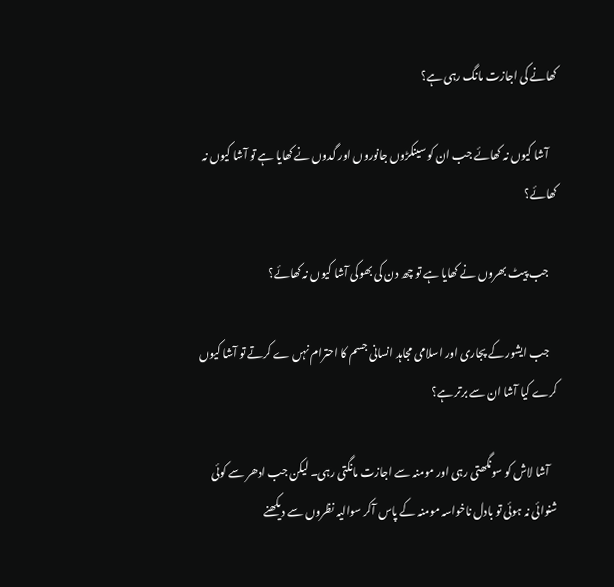کھانے کی اجازت مانگ رہی ہے؟

    آشا کیوں نہ کھائے جب ان کو سینکڑوں جانوروں اور گدوں نے کھایا ہے تو آشا کیوں نہ کھائے؟

    جب پیٹ بھروں نے کھایا ہے تو چھ دن کی بھوکی آشا کیوں نہ کھائے؟

    جب ایشور کے پجاری اور اسلامی مجاہد انسانی جسم کا احترام نہں ے کرتے تو آشا کیوں کرے کیا آشا ان سے برتر ہے؟

    آشا لاش کو سونگھتی رہی اور مومنہ سے اجازت مانگتی رہی۔ لیکن جب ادھر سے کوئی شنوائی نہ ہوئی تو بادل ناخواسہ مومنہ کے پاس آکر سوالیہ نظروں سے دیکھنے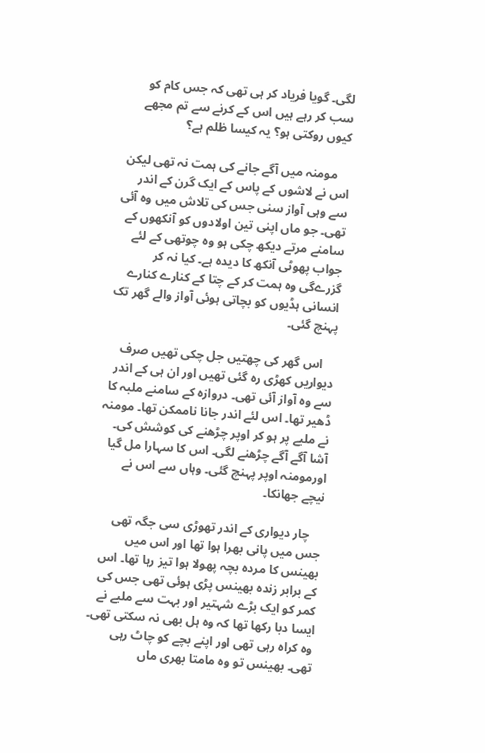لگی۔ گویا فریاد کر ہی تھی کہ جس کام کو سب کر رہے ہیں اس کے کرنے سے تم مجھے کیوں روکتی ہو؟ یہ کیسا ظلم ہے؟

    مومنہ میں آگے جانے کی ہمت نہ تھی لیکن اس نے لاشوں کے پاس کے ایک گرن کے اندر سے وہی آواز سنی جس کی تلاش میں وہ آئی تھی۔ جو ماں اپنی تین اولادوں کو آنکھوں کے سامنے مرتے دیکھ چکی ہو وہ چوتھی کے لئے جواب پھوٹی آنکھ کا دیدہ ہے۔ کیا نہ کر گزرےگی وہ ہمت کر کے چتا کے کنارے کنارے انسانی ہڈیوں کو بچاتی ہوئی آواز والے گھر تک پہنچ گئی۔

    اس گھر کی چھتیں جل چکی تھیں صرف دیواریں کھڑی رہ گئی تھیں اور ان ہی کے اندر سے وہ آواز آئی تھی۔ دروازہ کے سامنے ملبہ کا ڈھیر تھا۔ اس لئے اندر جانا ناممکن تھا۔ مومنہ نے ملبے پر ہو کر اوپر چڑھنے کی کوشش کی۔ آشا آگے آگے چڑھنے لگی۔ اس کا سہارا مل گیا اورمومنہ اوپر پہنچ گئی۔ وہاں سے اس نے نیچے جھانکا۔

    چار دیواری کے اندر تھوڑی سی جگہ تھی جس میں پانی بھرا ہوا تھا اور اس میں بھینس کا مردہ بچہ پھولا ہوا تیز رہا تھا۔ اس کے برابر زندہ بھینس پڑی ہوئی تھی جس کی کمر کو ایک بڑے شہتیر اور بہت سے ملبے نے ایسا دبا رکھا تھا کہ وہ ہل بھی نہ سکتی تھی۔ وہ کراہ رہی تھی اور اپنے بچے کو چاٹ رہی تھی۔ بھینس تو وہ مامتا بھری ماں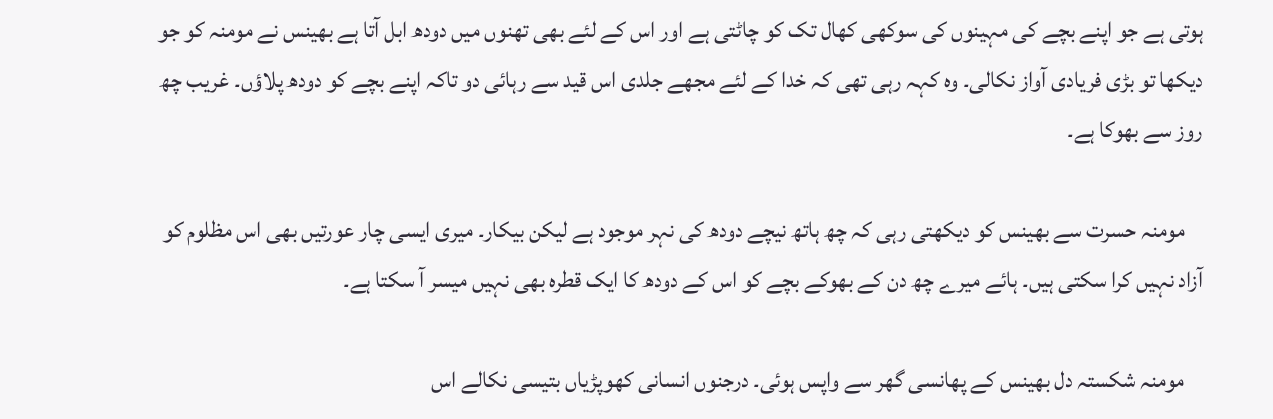ہوتی ہے جو اپنے بچے کی مہینوں کی سوکھی کھال تک کو چاٹتی ہے اور اس کے لئے بھی تھنوں میں دودھ ابل آتا ہے بھینس نے مومنہ کو جو دیکھا تو بڑی فریادی آواز نکالی۔ وہ کہہ رہی تھی کہ خدا کے لئے مجھے جلدی اس قید سے رہائی دو تاکہ اپنے بچے کو دودھ پلاؤں۔ غریب چھ روز سے بھوکا ہے۔

    مومنہ حسرت سے بھینس کو دیکھتی رہی کہ چھ ہاتھ نیچے دودھ کی نہر موجود ہے لیکن بیکار۔ میری ایسی چار عورتیں بھی اس مظلوم کو آزاد نہیں کرا سکتی ہیں۔ ہائے میرے چھ دن کے بھوکے بچے کو اس کے دودھ کا ایک قطرہ بھی نہیں میسر آ سکتا ہے۔

    مومنہ شکستہ دل بھینس کے پھانسی گھر سے واپس ہوئی۔ درجنوں انسانی کھوپڑیاں بتیسی نکالے اس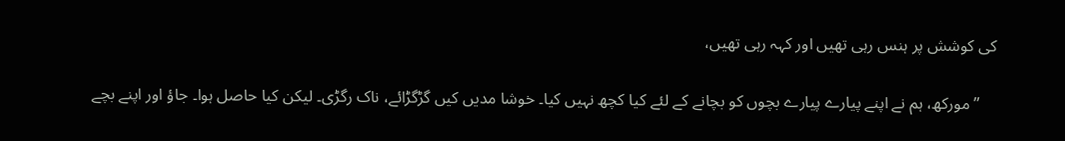کی کوشش پر ہنس رہی تھیں اور کہہ رہی تھیں،

    ’’مورکھ، ہم نے اپنے پیارے پیارے بچوں کو بچانے کے لئے کیا کچھ نہیں کیا۔ خوشا مدیں کیں گڑگڑائے، ناک رگڑی۔ لیکن کیا حاصل ہوا۔ جاؤ اور اپنے بچے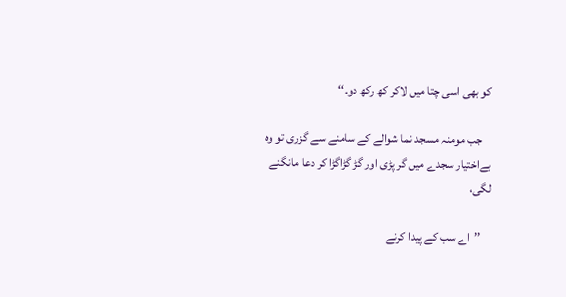کو بھی اسی چتا میں لاکر کھ رکھ دو۔‘‘

    جب مومنہ مسجد نما شوالے کے سامنے سے گزری تو وہ بےاختیار سجدے میں گر پڑی اور گڑ گڑاگڑا کر دعا مانگنے لگی،

    ’’اے سب کے پیدا کرنے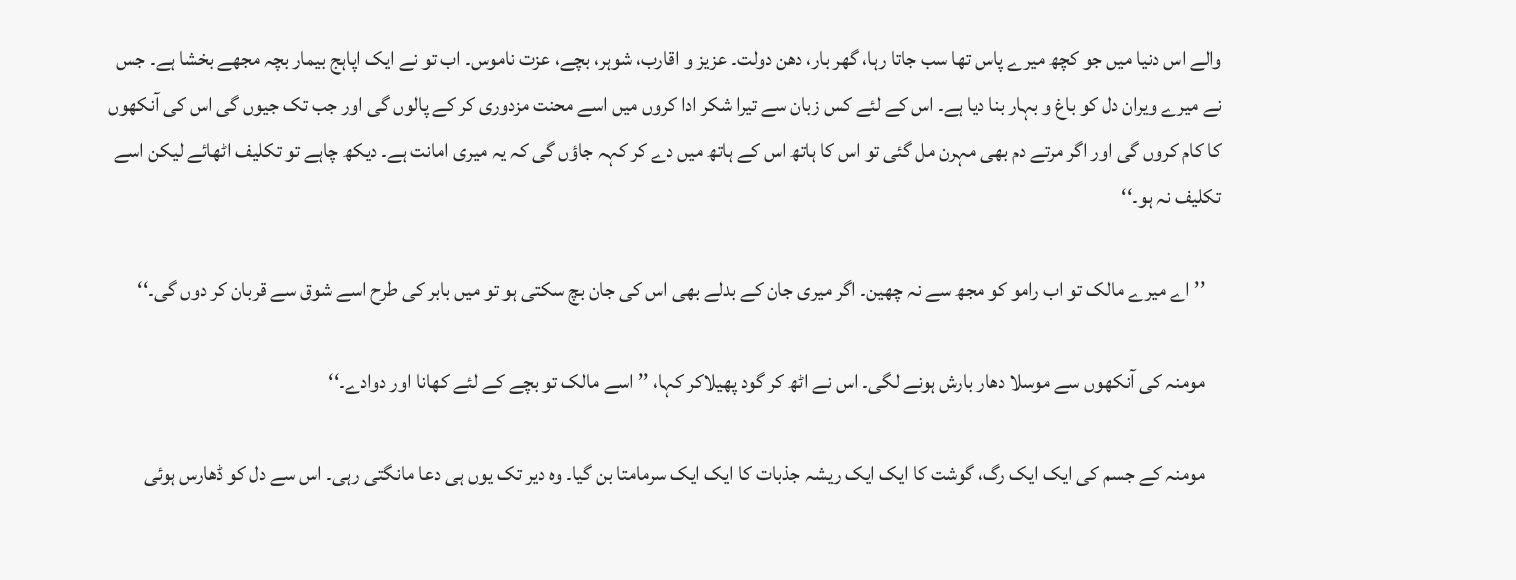والے اس دنیا میں جو کچھ میرے پاس تھا سب جاتا رہا، گھر بار، دھن دولت۔ عزیز و اقارب، شوہر، بچے، عزت ناموس۔ اب تو نے ایک اپاہج بیمار بچہ مجھے بخشا ہے۔ جس نے میرے ویران دل کو باغ و بہار بنا دیا ہے۔ اس کے لئے کس زبان سے تیرا شکر ادا کروں میں اسے محنت مزدوری کر کے پالوں گی اور جب تک جیوں گی اس کی آنکھوں کا کام کروں گی اور اگر مرتے دم بھی مہرن مل گئی تو اس کا ہاتھ اس کے ہاتھ میں دے کر کہہ جاؤں گی کہ یہ میری امانت ہے۔ دیکھ چاہے تو تکلیف اٹھائے لیکن اسے تکلیف نہ ہو۔‘‘

    ’’اے میرے مالک تو اب رامو کو مجھ سے نہ چھین۔ اگر میری جان کے بدلے بھی اس کی جان بچ سکتی ہو تو میں بابر کی طرح اسے شوق سے قربان کر دوں گی۔‘‘

    مومنہ کی آنکھوں سے موسلا دھار بارش ہونے لگی۔ اس نے اٹھ کر گود پھیلاکر کہا، ’’اسے مالک تو بچے کے لئے کھانا اور دوادے۔‘‘

    مومنہ کے جسم کی ایک ایک رگ، گوشت کا ایک ایک ریشہ جذبات کا ایک ایک سرمامتا بن گیا۔ وہ دیر تک یوں ہی دعا مانگتی رہی۔ اس سے دل کو ڈھارس ہوئی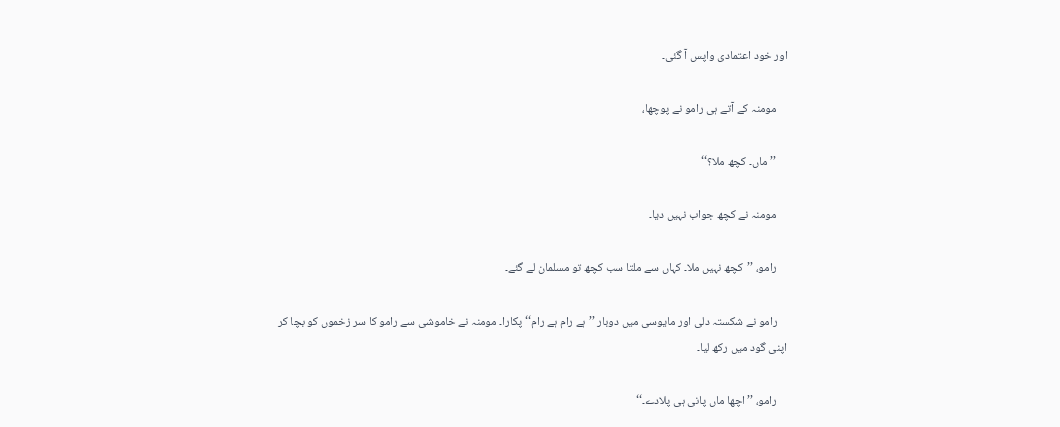اور خود اعتمادی واپس آ گئی۔

    مومنہ کے آتے ہی رامو نے پوچھا،

    ’’ماں۔ کچھ ملا؟‘‘

    مومنہ نے کچھ جواب نہیں دیا۔

    رامو، ’’کچھ نہیں ملا۔ کہاں سے ملتا سب کچھ تو مسلمان لے گئے۔

    رامو نے شکستہ دلی اور مایوسی میں دوبار ’’ہے رام ہے رام‘‘ پکارا۔ مومنہ نے خاموشی سے رامو کا سر زخموں کو بچا کر اپنی گود میں رکھ لیا۔

    رامو، ’’اچھا ماں پانی ہی پلادے۔‘‘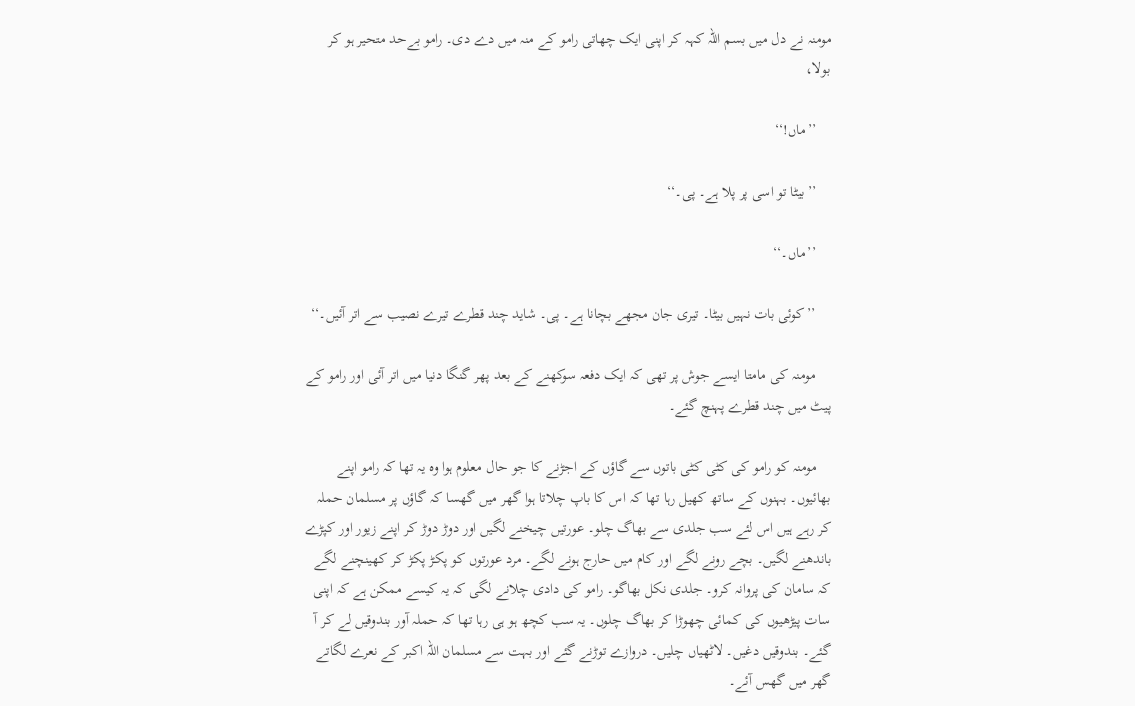مومنہ نے دل میں بسم اللہ کہہ کر اپنی ایک چھاتی رامو کے منہ میں دے دی۔ رامو بےحد متحیر ہو کر بولا،

    ’’ماں!‘‘

    ’’بیٹا تو اسی پر پلا ہے۔ پی۔‘‘

    ’’ماں۔‘‘

    ’’کوئی بات نہیں بیٹا۔ تیری جان مجھے بچانا ہے۔ پی۔ شاید چند قطرے تیرے نصیب سے اتر آئیں۔‘‘

    مومنہ کی مامتا ایسے جوش پر تھی کہ ایک دفعہ سوکھنے کے بعد پھر گنگا دنیا میں اتر آئی اور رامو کے پیٹ میں چند قطرے پہنچ گئے۔

    مومنہ کو رامو کی کٹی کٹی باتوں سے گاؤں کے اجڑنے کا جو حال معلوم ہوا وہ یہ تھا کہ رامو اپنے بھائیوں۔ بہنوں کے ساتھ کھیل رہا تھا کہ اس کا باپ چلاتا ہوا گھر میں گھسا کہ گاؤں پر مسلمان حملہ کر رہے ہیں اس لئے سب جلدی سے بھاگ چلو۔ عورتیں چیخنے لگیں اور دوڑ دوڑ کر اپنے زیور اور کپڑے باندھنے لگیں۔ بچے رونے لگے اور کام میں حارج ہونے لگے۔ مرد عورتوں کو پکڑ پکڑ کر کھینچنے لگے کہ سامان کی پروانہ کرو۔ جلدی نکل بھاگو۔ رامو کی دادی چلانے لگی کہ یہ کیسے ممکن ہے کہ اپنی سات پیڑھیوں کی کمائی چھوڑا کر بھاگ چلوں۔ یہ سب کچھ ہو ہی رہا تھا کہ حملہ آور بندوقیں لے کر آ گئے۔ بندوقیں دغیں۔ لاٹھیاں چلیں۔ دروازے توڑنے گئے اور بہت سے مسلمان اللہ اکبر کے نعرے لگاتے گھر میں گھس آئے۔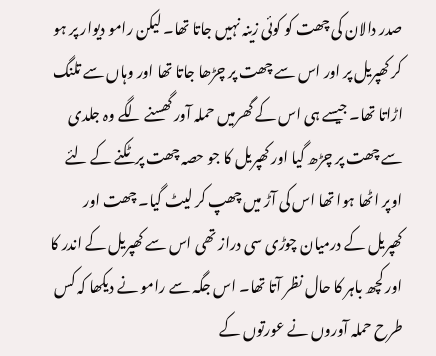صدر دالان کی چھت کو کوئی زینہ نہیں جاتا تھا۔ لیکن رامو دیوار پر ہو کر کھپریل پر اور اس سے چھت پر چڑھا جاتا تھا اور وہاں سے تلنگ اڑاتا تھا۔ جیسے ہی اس کے گھرمیں حملہ آور گھسنے لگے وہ جلدی سے چھت پر چڑھ گیا اور کھپریل کا جو حصہ چھت پرٹکنے کے لئے اوپر اٹھا ہوا تھا اس کی آڑ میں چھپ کر لیٹ گیا۔ چھت اور کھپریل کے درمیان چوڑی سی دراز تھی اس سے کھپریل کے اندر کا اور کچھ باہر کا حال نظر آتا تھا۔ اس جگہ سے رامو نے دیکھا کہ کس طرح حملہ آوروں نے عورتوں کے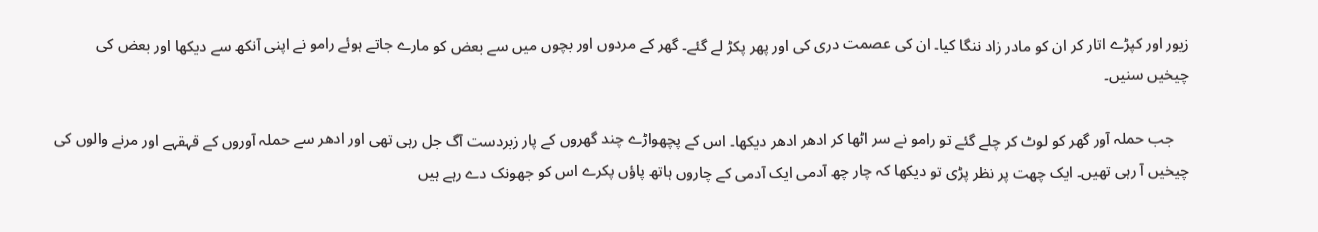زیور اور کپڑے اتار کر ان کو مادر زاد ننگا کیا۔ ان کی عصمت دری کی اور پھر پکڑ لے گئے۔ گھر کے مردوں اور بچوں میں سے بعض کو مارے جاتے ہوئے رامو نے اپنی آنکھ سے دیکھا اور بعض کی چیخیں سنیں۔

    جب حملہ آور گھر کو لوٹ کر چلے گئے تو رامو نے سر اٹھا کر ادھر ادھر دیکھا۔ اس کے پچھواڑے چند گھروں کے پار زبردست آگ جل رہی تھی اور ادھر سے حملہ آوروں کے قہقہے اور مرنے والوں کی چیخیں آ رہی تھیں۔ ایک چھت پر نظر پڑی تو دیکھا کہ چار چھ آدمی ایک آدمی کے چاروں ہاتھ پاؤں پکرے اس کو جھونک دے رہے ہیں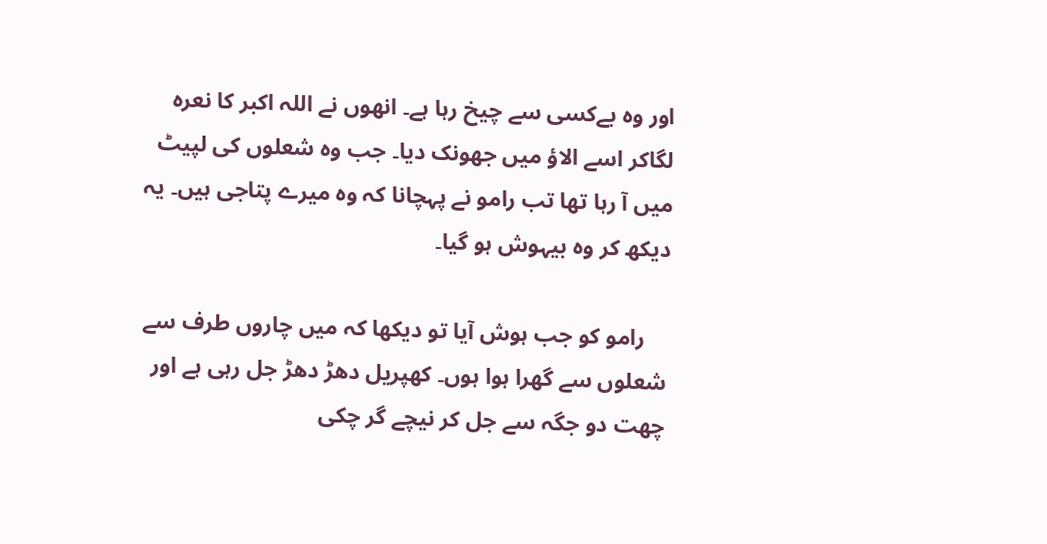اور وہ بےکسی سے چیخ رہا ہے۔ انھوں نے اللہ اکبر کا نعرہ لگاکر اسے الاؤ میں جھونک دیا۔ جب وہ شعلوں کی لپیٹ میں آ رہا تھا تب رامو نے پہچانا کہ وہ میرے پتاجی ہیں۔ یہ دیکھ کر وہ بیہوش ہو گیا۔

    رامو کو جب ہوش آیا تو دیکھا کہ میں چاروں طرف سے شعلوں سے گھرا ہوا ہوں۔ کھپریل دھڑ دھڑ جل رہی ہے اور چھت دو جگہ سے جل کر نیچے گر چکی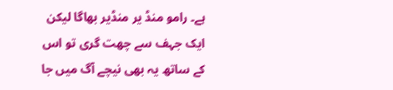ہے۔ رامو منڈ یر منڈیر بھاگا لیکن ایک جہف سے چھت گری تو اس کے ساتھ یہ بھی نیچے آگ میں جا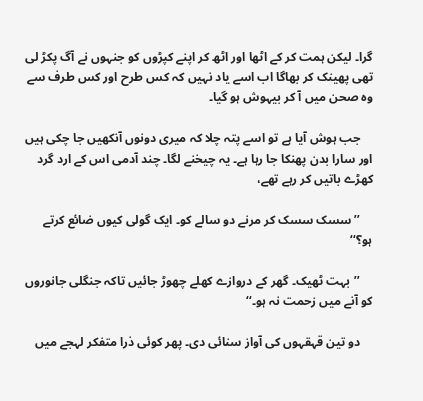گرا۔ لیکن ہمت کر کے اٹھا اور اٹھ کر اپنے کپڑوں کو جنہوں نے آگ پکڑ لی تھی پھینک کر بھاگا اب اسے یاد نہیں کہ کس طرح اور کس طرف سے وہ صحن میں آ کر بیہوش ہو گیا۔

    جب ہوش آیا ہے تو اسے پتہ چلا کہ میری دونوں آنکھیں جا چکی ہیں اور سارا بدن پھنکا جا رہا ہے۔ یہ چیخنے لگا۔ چند آدمی اس کے ارد گرد کھڑے باتیں کر رہے تھے،

    ’’سسک سسک کر مرنے دو سالے کو۔ ایک گولی کیوں ضائع کرتے ہو؟‘‘

    ’’بہت ٹھیک۔ گھر کے دروازے کھلے چھوڑ جائیں تاکہ جنگلی جانوروں کو آنے میں زحمت نہ ہو۔‘‘

    دو تین قہقہوں کی آواز سنائی دی۔ پھر کوئی ذرا متفکر لہجے میں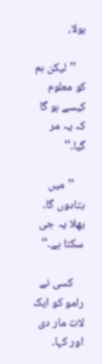بولا،

    ’’لیکن ہم کو معلوم کیسے ہو گا کہ یہ مر گیا۔‘‘

    ’’میں بتادوں گا۔ بھلا یہ جی سکتا ہے۔‘‘

    کسی نے رامو کو ایک لات مار دی اور کہا۔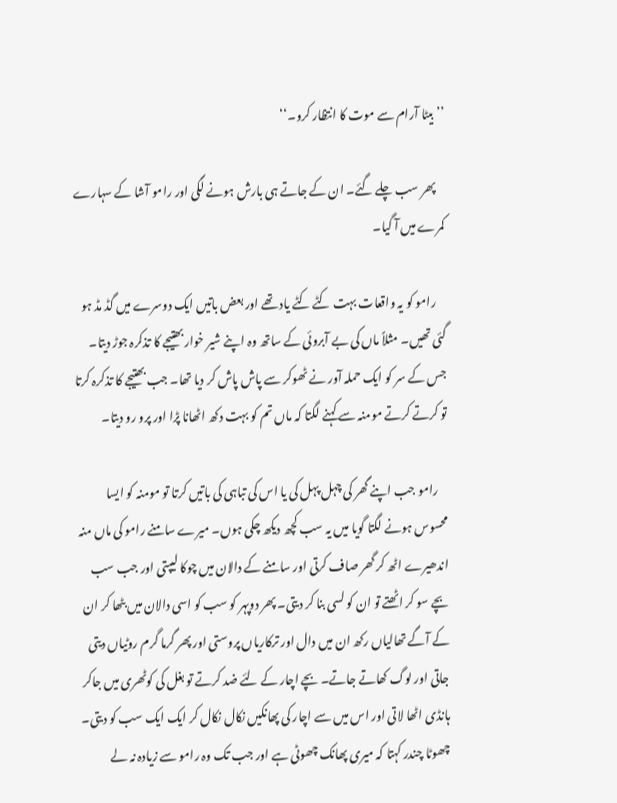’’بیٹا آرام سے موت کا انتظار کرو۔‘‘

    پھر سب چلے گئے۔ ان کے جاتے ہی بارش ہونے لگی اور رامو آشا کے سہارے کمرے میں آ گیا۔

    رامو کو یہ واقعات بہت کٹے کٹے یاد تھے اور بعض باتیں ایک دوسرے میں گڈ مڈ ہو گئی تھیں۔ مثلاً ماں کی بے آبروئی کے ساتھ وہ اپنے شیر خوار بھتیجے کا تذکرہ جوڑ دیتا۔ جس کے سر کو ایک حملہ آور نے ٹھوکر سے پاش پاش کر دیا تھا۔ جب بھتیجے کا تذکرہ کرتا تو کرتے کرتے مومنہ سے کہنے لگتا کہ ماں تم کو بہت دکھ اٹھانا پڑا اور پرو رو دیتا۔

    رامو جب اپنے گھر کی چہل پہل کی یا اس کی تباہی کی باتیں کرتا تو مومنہ کو ایسا محسوس ہونے لگتا گویا میں یہ سب کچھ دیکھ چکی ہوں۔ میرے سامنے رامو کی ماں منہ اندھیرے اٹھ کر گھر صاف کرتی اور سامنے کے دالان میں چوکا لیپتی اور جب سب بچے سو کر اٹھتے تو ان کو لسی بنا کر دیتی۔ پھر دوپہر کو سب کو اسی دالان میں بٹھا کر ان کے آگے تھالیاں رکھ ان میں دال اور ترکاریاں پروستی اور پھر گرما گرم روٹیاں دیتی جاتی اور لوگ کھاتے جاتے۔ بچے اچار کے لئے ضد کرتے تو بغل کی کوٹھری میں جاکر ہانڈی اٹھا لاتی اور اس میں سے اچار کی پھانکیں نکال نکال کر ایک ایک سب کو دیتی۔ چھوٹا چندر کہتا کہ میری پھانک چھوٹی ہے اور جب تک وہ رامو سے زیادہ نہ لے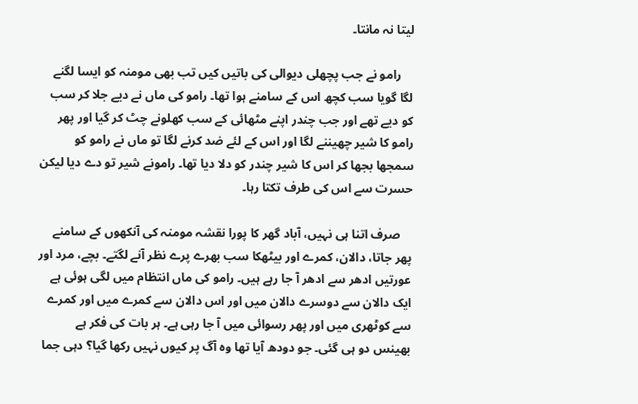لیتا نہ مانتا۔

    رامو نے جب پچھلی دیوالی کی باتیں کیں تب بھی مومنہ کو ایسا لگنے لگا گویا سب کچھ اس کے سامنے ہوا تھا۔ رامو کی ماں نے دیے جلا کر سب کو دیے تھے اور جب چندر اپنے مٹھائی کے سب کھلونے چٹ کر گیا اور پھر رامو کا شیر چھیننے لگا اور اس کے لئے ضد کرنے لگا تو ماں نے رامو کو سمجھا بجھا کر اس کا شیر چندر کو دلا دیا تھا۔ رامونے شیر تو دے دیا لیکن حسرت سے اس کی طرف تکتا رہا۔

    صرف اتنا ہی نہیں، آباد گھر کا پورا نقشہ مومنہ کی آنکھوں کے سامنے پھر جاتا، دالان، کمرے اور بیٹھکا سب بھرے پرے نظر آنے لگتے۔ بچے، مرد اور عورتیں ادھر سے ادھر آ جا رہے ہیں۔ رامو کی ماں انتظام میں لگی ہوئی ہے ایک دالان سے دوسرے دالان میں اور اس دالان سے کمرے میں اور کمرے سے کوٹھری میں اور پھر رسوائی میں آ جا رہی ہے۔ ہر بات کی فکر ہے بھینس دو ہی گئی۔ جو دودھ آیا تھا وہ آگ پر کیوں نہیں رکھا گیا؟ دہی جما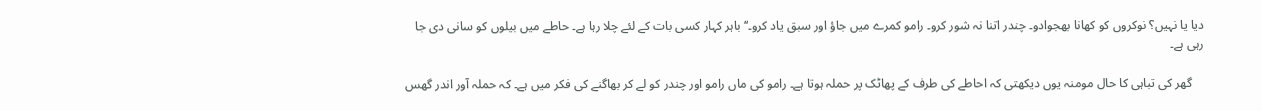دیا یا نہیں؟ نوکروں کو کھانا بھجوادو۔ چندر اتنا نہ شور کرو۔ رامو کمرے میں جاؤ اور سبق یاد کرو۔‘‘ باہر کہار کسی بات کے لئے چلا رہا ہے۔ حاطے میں بیلوں کو سانی دی جا رہی ہے۔

    گھر کی تباہی کا حال مومنہ یوں دیکھتی کہ احاطے کی طرف کے پھاٹک پر حملہ ہوتا ہے۔ رامو کی ماں رامو اور چندر کو لے کر بھاگنے کی فکر میں ہے۔ کہ حملہ آور اندر گھس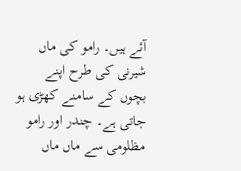آئے ہیں۔ رامو کی ماں شیرنی کی طرح اپنے بچوں کے سامنے کھڑی ہو جاتی ہے۔ چندر اور رامو مظلومی سے ماں ماں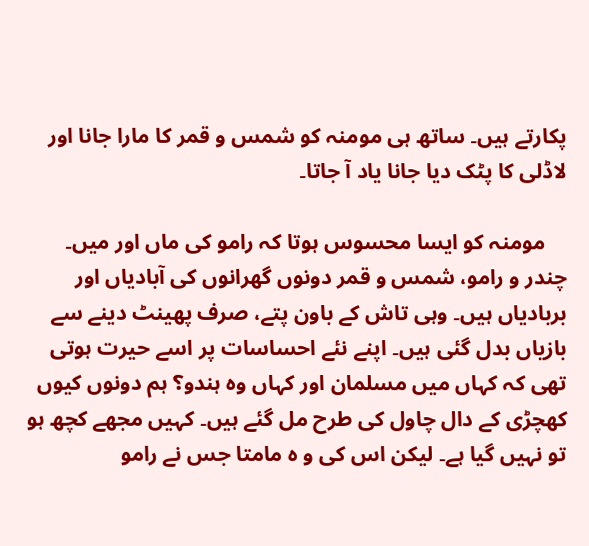پکارتے ہیں۔ ساتھ ہی مومنہ کو شمس و قمر کا مارا جانا اور لاڈلی کا پٹک دیا جانا یاد آ جاتا۔

    مومنہ کو ایسا محسوس ہوتا کہ رامو کی ماں اور میں۔ چندر و رامو، شمس و قمر دونوں گھرانوں کی آبادیاں اور بربادیاں ہیں۔ وہی تاش کے باون پتے، صرف پھینٹ دینے سے بازیاں بدل گئی ہیں۔ اپنے نئے احساسات پر اسے حیرت ہوتی تھی کہ کہاں میں مسلمان اور کہاں وہ ہندو؟ ہم دونوں کیوں کھچڑی کے دال چاول کی طرح مل گئے ہیں۔ کہیں مجھے کچھ ہو تو نہیں گیا ہے۔ لیکن اس کی و ہ مامتا جس نے رامو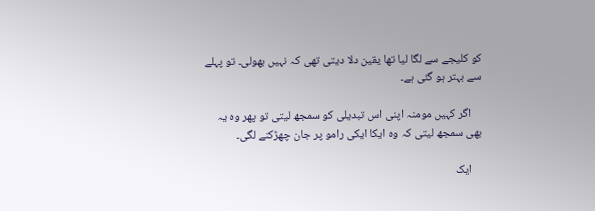کو کلیجے سے لگا لیا تھا یقین دلا دیتی تھی کہ نہیں بھولی۔ تو پہلے سے بہتر ہو گئی ہے۔

    اگر کہیں مومنہ اپنی اس تبدیلی کو سمجھ لیتی تو پھر وہ یہ بھی سمجھ لیتی کہ وہ ایکا ایکی رامو پر جان چھڑکنے لگی۔

    ایک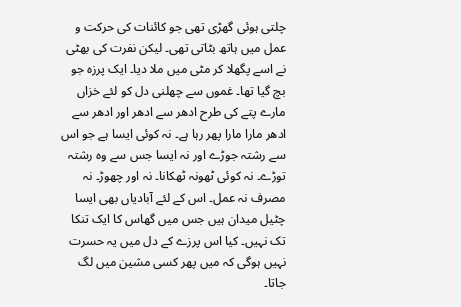چلتی ہوئی گھڑی تھی جو کائنات کی حرکت و عمل میں ہاتھ بٹاتی تھی۔ لیکن نفرت کی بھٹی نے اسے پگھلا کر مٹی میں ملا دیا۔ ایک پرزہ جو بچ گیا تھا۔ غموں سے چھلنی دل کو لئے خزاں مارے پتے کی طرح ادھر سے ادھر اور ادھر سے ادھر مارا مارا پھر رہا ہے۔ نہ کوئی ایسا ہے جو اس سے رشتہ جوڑے اور نہ ایسا جس سے وہ رشتہ توڑے۔ نہ کوئی ٹھونہ ٹھکانا۔ نہ اور چھوڑ۔ نہ مصرف نہ عمل۔ اس کے لئے آبادیاں بھی ایسا چٹیل میدان ہیں جس میں گھاس کا ایک تنکا تک نہیں۔ کیا اس پرزے کے دل میں یہ حسرت نہیں ہوگی کہ میں پھر کسی مشین میں لگ جاتا۔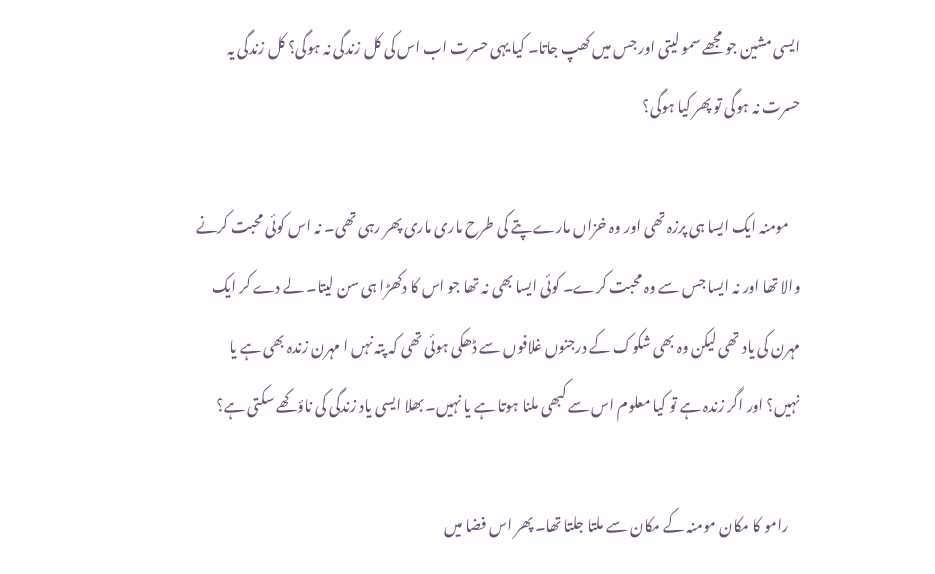ایسی مشین جو مجھے سمو لیتی اور جس میں کھپ جاتا۔ کیا یہی حسرت اب اس کی کل زندگی نہ ہوگی؟ کل زندگی یہ حسرت نہ ہوگی تو پھر کیا ہوگی؟

    مومنہ ایک ایسا ہی پرزہ تھی اور وہ خزاں مارے پتے کی طرح ماری ماری پھر رہی تھی۔ نہ اس کوئی محبت کرنے والا تھا اور نہ ایسا جس سے وہ محبت کرے۔ کوئی ایسا بھی نہ تھا جو اس کا دکھڑا ہی سن لیتا۔ لے دے کر ایک مہرن کی یاد تھی لیکن وہ بھی شکوک کے درجنوں غلافوں سے ڈھکی ہوئی تھی کہ پتہ نہں ا مہرن زندہ بھی ہے یا نہیں؟ اور اگر زندہ ہے تو کیا معلوم اس سے کبھی ملنا ہوتا ہے یا نہیں۔ بھلا ایسی یاد زندگی کی ناؤ کھے سکتی ہے؟

    رامو کا مکان مومنہ کے مکان سے ملتا جلتا تھا۔ پھر اس فضا میں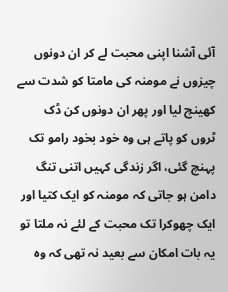آئی آشنا اپنی محبت لے کر ان دونوں چیزوں نے مومنہ کی مامتا کو شدت سے کھینچ لیا اور پھر ان دونوں کن ڈک ٹروں کو پاتے ہی وہ خود بخود رامو تک پہنچ گئی، اگر زندگی کہیں اتنی تنگ دامن ہو جاتی کہ مومنہ کو ایک کتیا اور ایک چھوکرا تک محبت کے لئے نہ ملتا تو یہ بات امکان سے بعید نہ تھی کہ وہ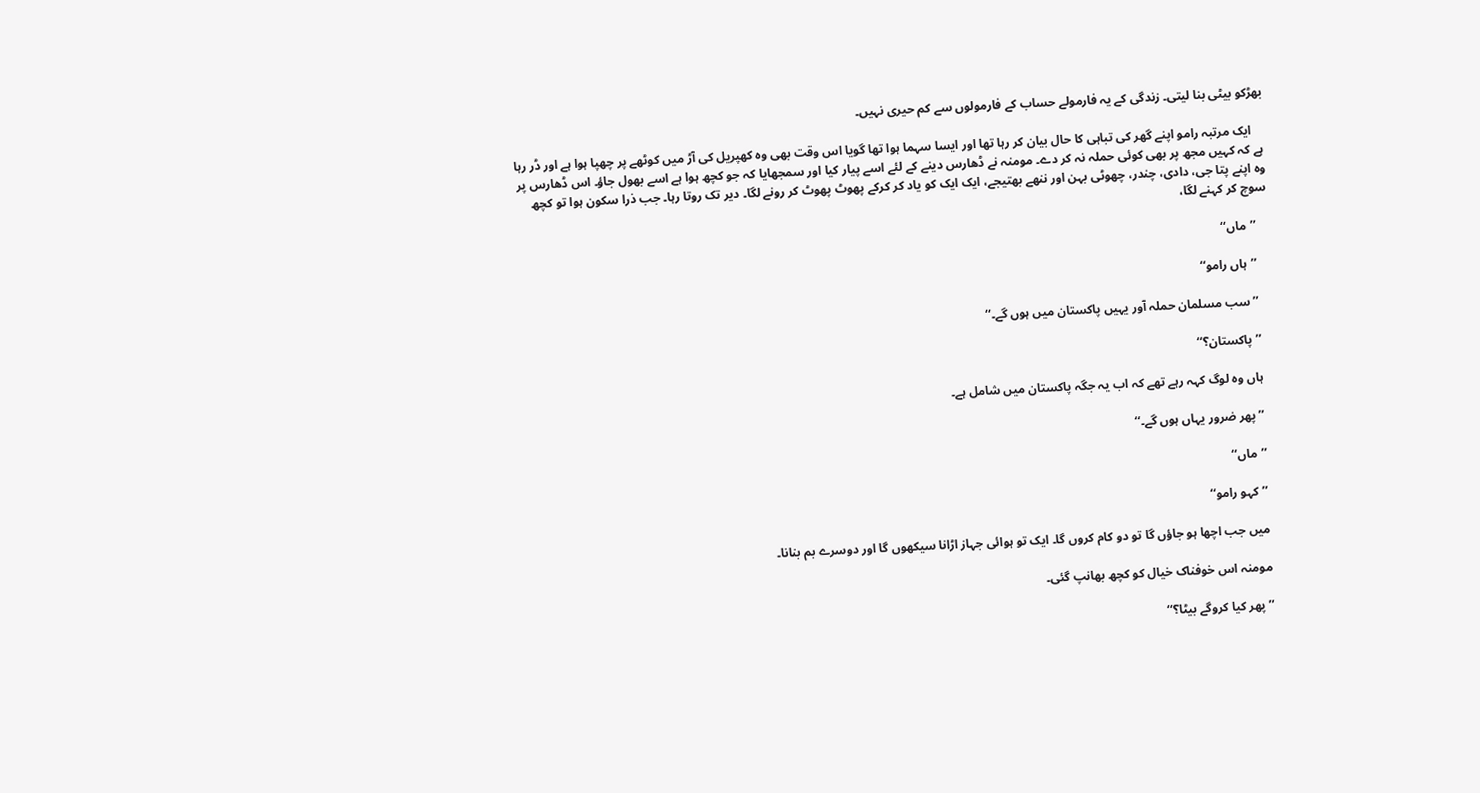بھڑکو بیٹی بنا لیتی۔ زندگی کے یہ فارمولے حساب کے فارمولوں سے کم حیری نہیں۔

    ایک مرتبہ رامو اپنے گھر کی تباہی کا حال بیان کر رہا تھا اور ایسا سہما ہوا تھا گویا اس وقت بھی وہ کھپریل کی آڑ میں کوٹھے پر چھپا ہوا ہے اور ڈر رہا ہے کہ کہیں مجھ پر بھی کوئی حملہ نہ کر دے۔ مومنہ نے ڈھارس دینے کے لئے اسے پیار کیا اور سمجھایا کہ جو کچھ ہوا ہے اسے بھول جاؤ۔ اس ڈھارس پر وہ اپنے پتا جی، دادی، چندر، چھوٹی بہن اور ننھے بھتیجے، ایک ایک کو یاد کر کرکے پھوٹ پھوٹ کر رونے لگا۔ دیر تک روتا رہا۔ جب ذرا سکون ہوا تو کچھ سوچ کر کہنے لگا،

    ’’ماں‘‘

    ’’ہاں رامو‘‘

    ’’سب مسلمان حملہ آور یہیں پاکستان میں ہوں گے۔‘‘

    ’’پاکستان؟‘‘

    ہاں وہ لوگ کہہ رہے تھے کہ اب یہ جگہ پاکستان میں شامل ہے۔

    ’’پھر ضرور یہاں ہوں گے۔‘‘

    ’’ماں‘‘

    ’’کہو رامو‘‘

    میں جب اچھا ہو جاؤں گا تو دو کام کروں گا۔ ایک تو ہوائی جہاز اڑانا سیکھوں گا اور دوسرے بم بنانا۔

    مومنہ اس خوفناک خیال کو کچھ بھانپ گئی۔

    ’’پھر کیا کروگے بیٹا؟‘‘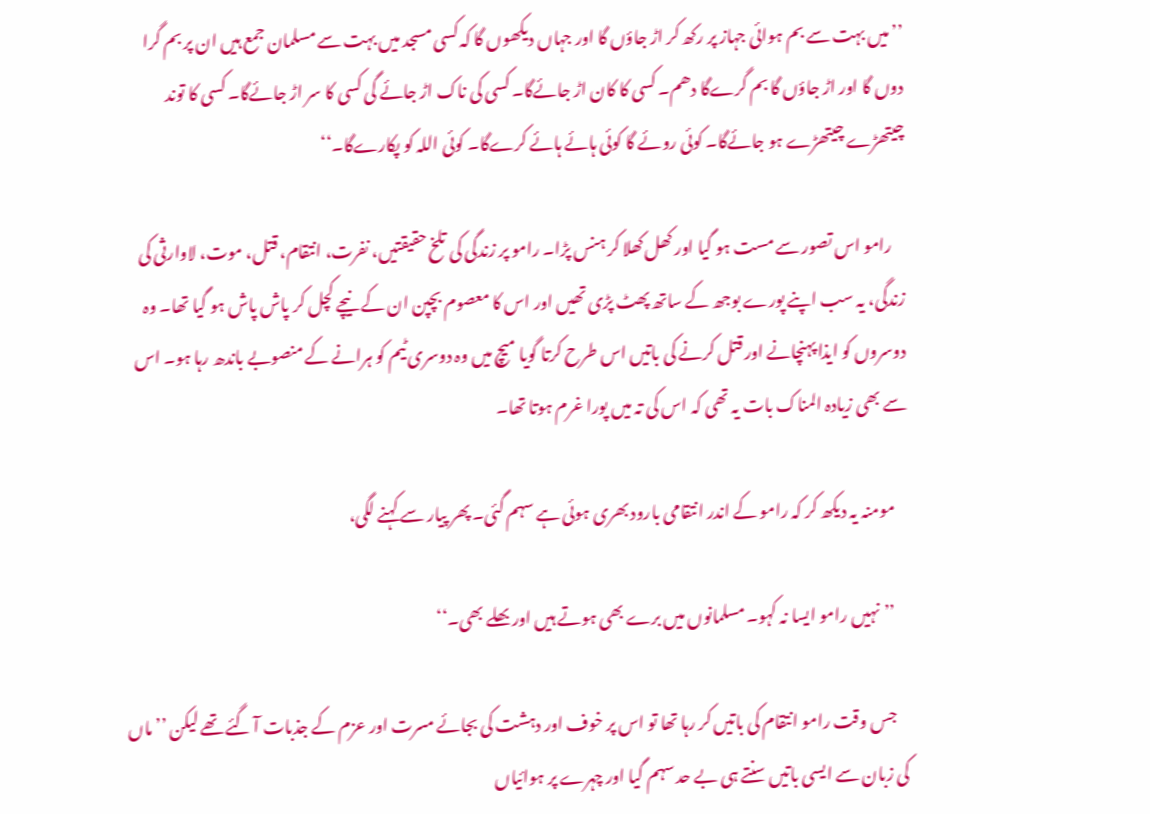’’میں بہت سے بم ہوائی جہاز پر رکھ کر اڑ جاؤں گا اور جہاں دیکھوں گا کہ کسی مسجد میں بہت سے مسلمان جمع ہیں ان پر بم گرا دوں گا اور اڑ جاؤں گا بم گرےگا دھم۔ کسی کا کان اڑ جائےگا۔ کسی کی ناک اڑ جائے گی کسی کا سر اڑ جائےگا۔ کسی کا توند چیتھڑے چیتھڑے ہو جائےگا۔ کوئی روئے گا کوئی ہائے ہائے کرےگا۔ کوئی اللہ کو پکارےگا۔‘‘

    رامو اس تصور سے مست ہو گیا اور کھل کھلا کر ہنس پڑا۔ رامو پر زندگی کی تلخ حقیقتیں، نفرت، انتقام، قتل، موت، لاوارثی کی زندگی، یہ سب اپنے پورے بوجھ کے ساتھ پھٹ پڑی تھیں اور اس کا معصوم بچپن ان کے نیچے کچل کر پاش پاش ہو گیا تھا۔ وہ دوسروں کو ایذا پہنچانے اور قتل کرنے کی باتیں اس طرح کرتا گویا میچ میں وہ دوسری ٹیم کو ہرانے کے منصوبے باندھ رہا ہو۔ اس سے بھی زیادہ المناک بات یہ تھی کہ اس کی تہ میں پورا غرم ہوتا تھا۔

    مومنہ یہ دیکھ کر کہ رامو کے اندر انتقامی بارود بھری ہوئی ہے سہم گئی۔ پھر پیار سے کہنے لگی،

    ’’نہیں رامو ایسا نہ کہو۔ مسلمانوں میں برے بھی ہوتے ہیں اور بھلے بھی۔‘‘

    جس وقت رامو انتقام کی باتیں کر رہا تھا تو اس پر خوف اور دہشت کی بجائے مسرت اور عزم کے جذبات آ گئے تھے لیکن ’’ماں کی زبان سے ایسی باتیں سنتے ہی بے حد سہم گیا اور چہرے پر ہوائیاں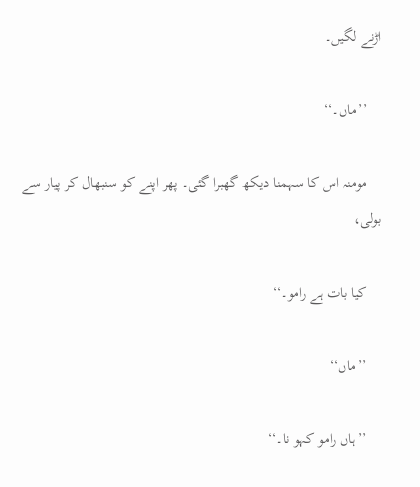اڑنے لگیں۔

    ’’ماں۔‘‘

    مومنہ اس کا سہمنا دیکھ گھبرا گئی۔ پھر اپنے کو سنبھال کر پیار سے بولی،

    کیا بات ہے رامو۔‘‘

    ’’ماں‘‘

    ’’ہاں رامو کہو نا۔‘‘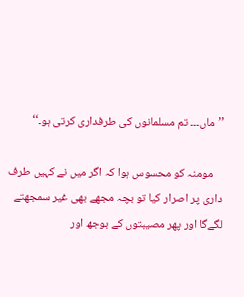’’ماں۔۔۔ تم مسلمانوں کی طرفداری کرتی ہو۔‘‘

    مومنہ کو محسوس ہوا کہ اگر میں نے کہیں طرف داری پر اصرار کیا تو بچہ مجھے بھی غیر سمجھتے لگےگا اور پھر مصیبتوں کے بوجھ اور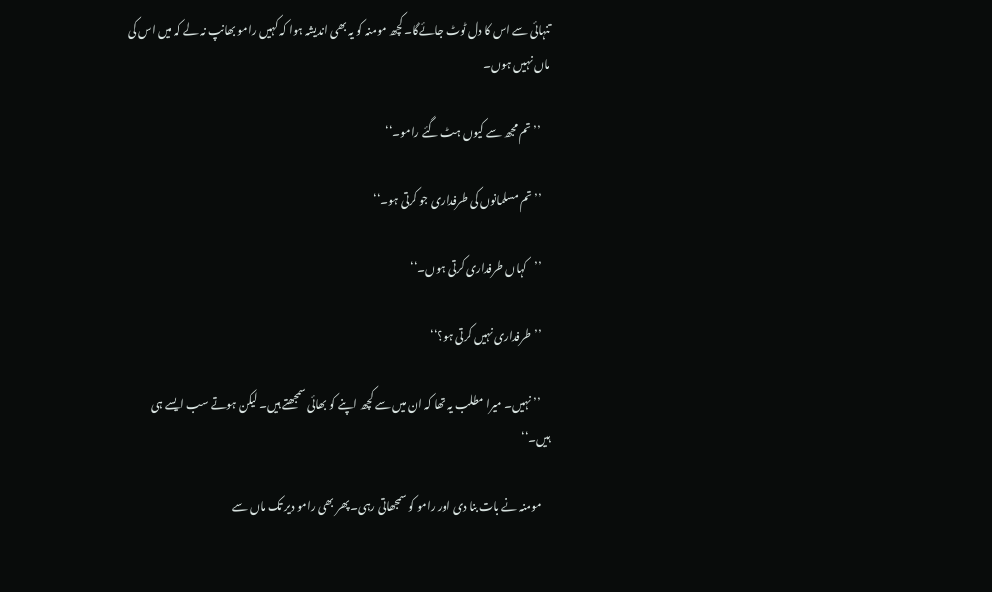تنہائی سے اس کا دل ٹوٹ جائےگا۔ کچھ مومنہ کو یہ بھی اندیشہ ہوا کہ کہیں رامو بھانپ نہ لے کہ میں اس کی ماں نہیں ہوں۔

    ’’تم مجھ سے کیوں ہٹ گئے رامو۔‘‘

    ’’تم مسلمانوں کی طرفداری جو کرتی ہو۔‘‘

    ’’کہاں طرفداری کرتی ہوں۔‘‘

    ’’طرفداری نہیں کرتی ہو؟‘‘

    ’’نہیں۔ میرا مطلب یہ تھا کہ ان میں سے کچھ اپنے کو بھائی سمجھتے ہیں۔ لیکن ہوتے سب ایسے ہی ہیں۔‘‘

    مومنہ نے بات بنا دی اور رامو کو سمجھاتی رہی۔ پھر بھی رامو دیر تک ماں سے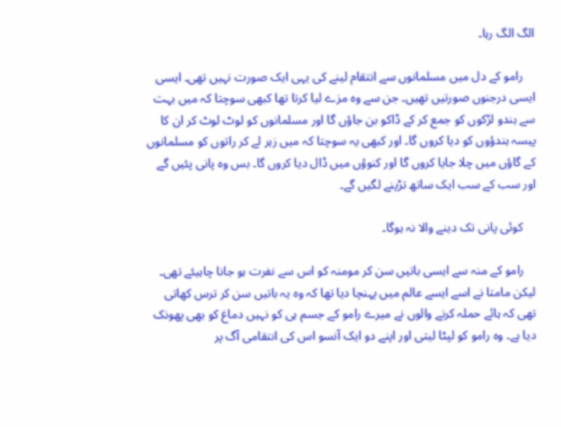الگ الگ رہا۔

    رامو کے دل میں مسلمانوں سے انتقام لینے کی یہی ایک صورت نہیں تھی۔ ایسی ایسی درجنوں صورتیں تھیں۔ جن سے وہ مزے لیا کرتا تھا کبھی سوچتا کہ میں بہت سے ہندو لڑکوں کو جمع کر کے ڈاکو بن جاؤں گا اور مسلمانوں کو لوٹ لوٹ کر ان کا پیسہ ہندؤوں کو دیا کروں گا۔ اور کبھی یہ سوچتا کہ میں زہر لے کر راتوں کو مسلمانوں کے گاؤں میں چلا جایا کروں گا اور کنوؤں میں ڈال دیا کروں گا۔ بس وہ پانی پئیں گے اور سب کے سب ایک ساتھ تڑپنے لگیں گے۔

    کوئی پانی تک دینے والا نہ ہوگا۔

    رامو کے منہ سے ایسی باتیں سن کر مومنہ کو اس سے نفرت ہو جانا چاہیئے تھی۔ لیکن مامتا نے اسے ایسے عالم میں پہنچا دیا تھا کہ وہ یہ باتیں سن کر ترس کھاتی تھی کہ ہائے حملہ کرنے والوں نے میرے رامو کے جسم ہی کو نہیں دماغ کو بھی پھونک دیا ہے۔ وہ رامو کو لپٹا لیتی اور اپنے دو ایک آنسو اس کی انتقامی آگ پر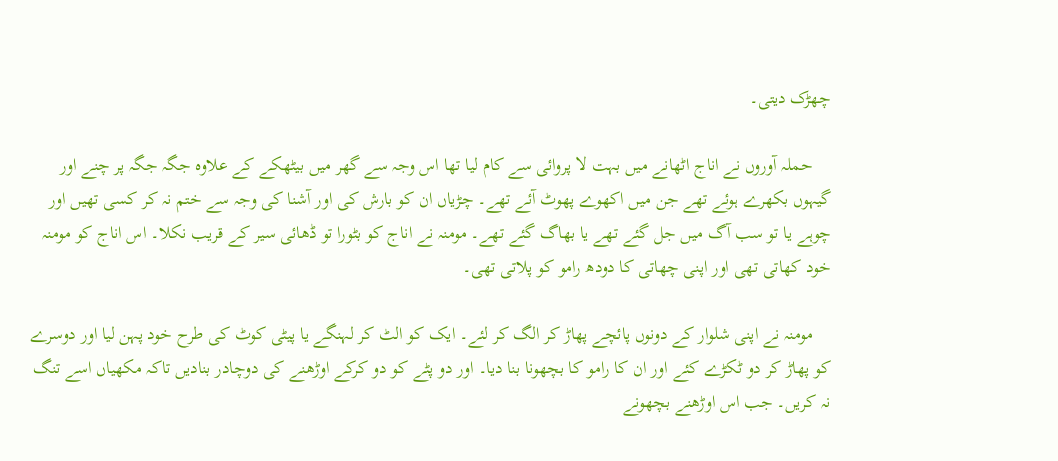چھڑک دیتی۔

    حملہ آوروں نے اناج اٹھانے میں بہت لا پروائی سے کام لیا تھا اس وجہ سے گھر میں بیٹھکے کے علاوہ جگہ جگہ پر چنے اور گیہوں بکھرے ہوئے تھے جن میں اکھوے پھوٹ آئے تھے۔ چڑیاں ان کو بارش کی اور آشنا کی وجہ سے ختم نہ کر کسی تھیں اور چوہے یا تو سب آگ میں جل گئے تھے یا بھاگ گئے تھے۔ مومنہ نے اناج کو بٹورا تو ڈھائی سیر کے قریب نکلا۔ اس اناج کو مومنہ خود کھاتی تھی اور اپنی چھاتی کا دودھ رامو کو پلاتی تھی۔

    مومنہ نے اپنی شلوار کے دونوں پائچے پھاڑ کر الگ کر لئے۔ ایک کو الٹ کر لہنگے یا پیٹی کوٹ کی طرح خود پہن لیا اور دوسرے کو پھاڑ کر دو ٹکڑے کئے اور ان کا رامو کا بچھونا بنا دیا۔ اور دو پٹے کو دو کرکے اوڑھنے کی دوچادر بنادیں تاکہ مکھیاں اسے تنگ نہ کریں۔ جب اس اوڑھنے بچھونے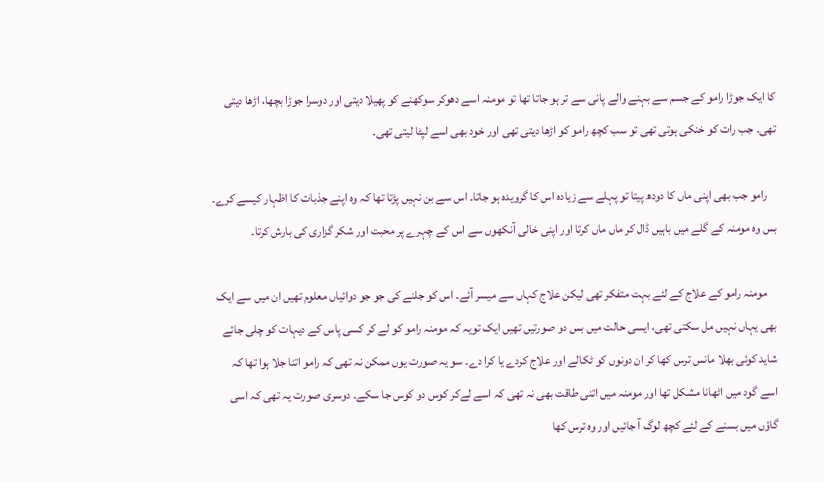کا ایک جوڑا رامو کے جسم سے بہنے والے پانی سے تر ہو جاتا تھا تو مومنہ اسے دھوکر سوکھنے کو پھیلا دیتی اور دوسرا جوڑا بچھا، اڑھا دیتی تھی۔ جب رات کو خنکی ہوتی تھی تو سب کچھ رامو کو اڑھا دیتی تھی اور خود بھی اسے لپٹا لیتی تھی۔

    رامو جب بھی اپنی ماں کا دودھ پیتا تو پہلے سے زیادہ اس کا گرویدہ ہو جاتا۔ اس سے بن نہیں پڑتا تھا کہ وہ اپنے جذبات کا اظہار کیسے کرے۔ بس وہ مومنہ کے گلے میں باہیں ڈال کر ماں ماں کرتا اور اپنی خالی آنکھوں سے اس کے چہرے پر محبت اور شکر گزاری کی بارش کرتا۔

    مومنہ رامو کے علاج کے لئے بہت متفکر تھی لیکن علاج کہاں سے میسر آئے۔ اس کو جلنے کی جو جو دوائیاں معلوم تھیں ان میں سے ایک بھی یہاں نہیں مل سکتی تھی، ایسی حالت میں بس دو صورتیں تھیں ایک تویہ کہ مومنہ رامو کو لے کر کسی پاس کے دیہات کو چلی جائے شاید کوئی بھلا مانس ترس کھا کر ان دونوں کو ٹکالے اور علاج کردے یا کرا دے۔ سو یہ صورت یوں ممکن نہ تھی کہ رامو اتنا جلا ہوا تھا کہ اسے گود میں اٹھانا مشکل تھا اور مومنہ میں اتنی طاقت بھی نہ تھی کہ اسے لےکر کوس دو کوس جا سکے۔ دوسری صورت یہ تھی کہ اسی گاؤں میں بسنے کے لئے کچھ لوگ آ جائیں اور وہ ترس کھا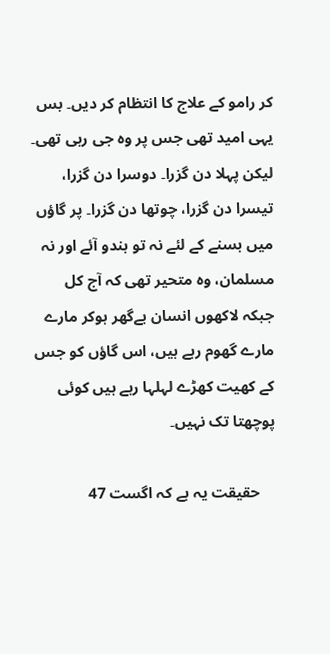کر رامو کے علاج کا انتظام کر دیں۔ بس یہی امید تھی جس پر وہ جی رہی تھی۔ لیکن پہلا دن گزرا۔ دوسرا دن گزرا، تیسرا دن گزرا، چوتھا دن گزرا۔ پر گاؤں میں بسنے کے لئے نہ تو ہندو آئے اور نہ مسلمان، وہ متحیر تھی کہ آج کل جبکہ لاکھوں انسان بےگھر ہوکر مارے مارے گھوم رہے ہیں، اس گاؤں کو جس کے کھیت کھڑے لہلہا رہے ہیں کوئی پوچھتا تک نہیں۔

    حقیقت یہ ہے کہ اگست 47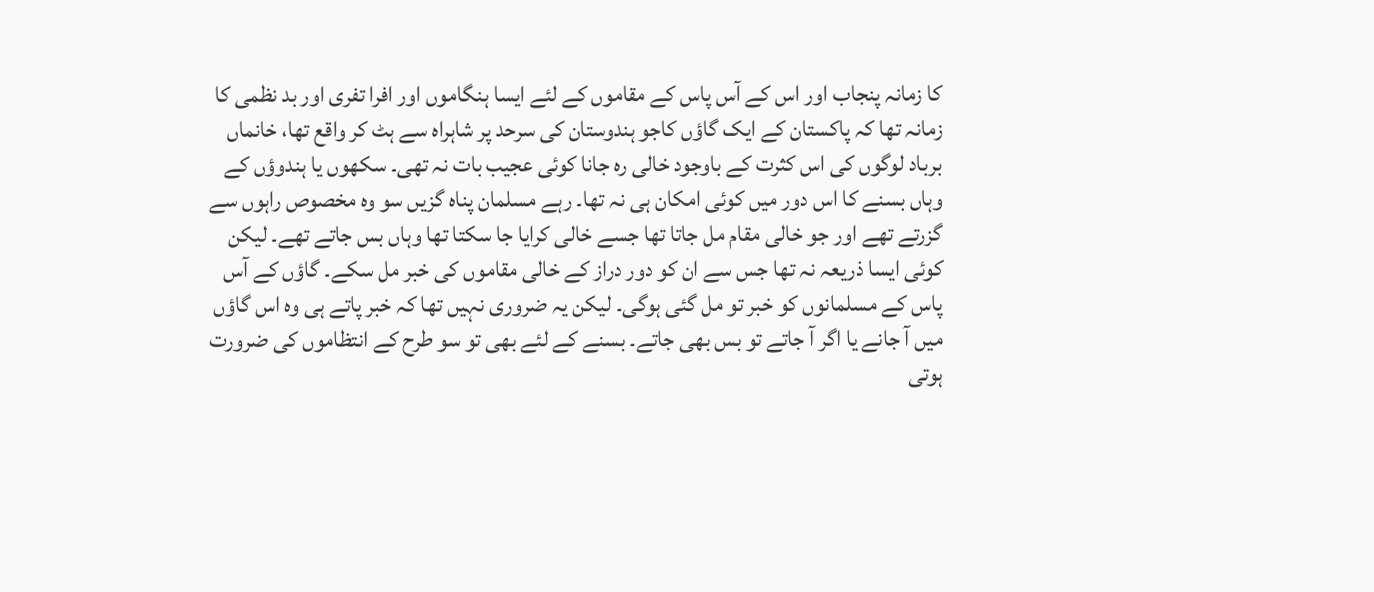کا زمانہ پنجاب اور اس کے آس پاس کے مقاموں کے لئے ایسا ہنگاموں اور افرا تفری اور بد نظمی کا زمانہ تھا کہ پاکستان کے ایک گاؤں کاجو ہندوستان کی سرحد پر شاہراہ سے ہٹ کر واقع تھا، خانماں برباد لوگوں کی اس کثرت کے باوجود خالی رہ جانا کوئی عجیب بات نہ تھی۔ سکھوں یا ہندوؤں کے وہاں بسنے کا اس دور میں کوئی امکان ہی نہ تھا۔ رہے مسلمان پناہ گزیں سو وہ مخصوص راہوں سے گزرتے تھے اور جو خالی مقام مل جاتا تھا جسے خالی کرایا جا سکتا تھا وہاں بس جاتے تھے۔ لیکن کوئی ایسا ذریعہ نہ تھا جس سے ان کو دور دراز کے خالی مقاموں کی خبر مل سکے۔ گاؤں کے آس پاس کے مسلمانوں کو خبر تو مل گئی ہوگی۔ لیکن یہ ضروری نہیں تھا کہ خبر پاتے ہی وہ اس گاؤں میں آ جانے یا اگر آ جاتے تو بس بھی جاتے۔ بسنے کے لئے بھی تو سو طرح کے انتظاموں کی ضرورت ہوتی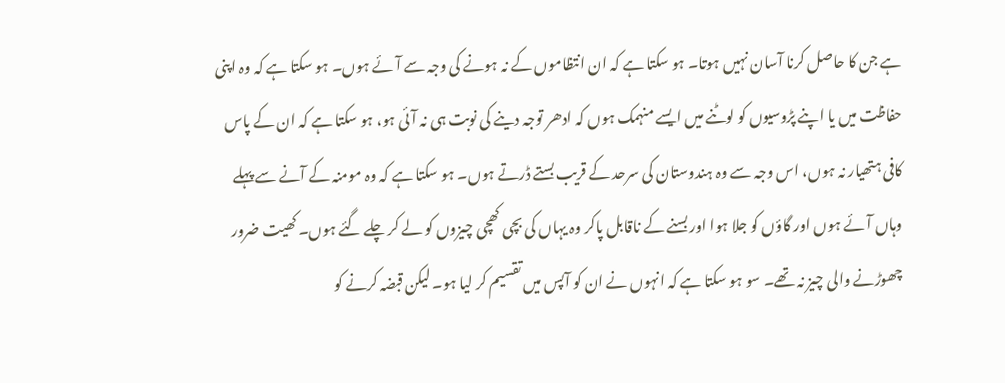ہے جن کا حاصل کرنا آسان نہیں ہوتا۔ ہو سکتا ہے کہ ان انتظاموں کے نہ ہونے کی وجہ سے آئے ہوں۔ ہو سکتا ہے کہ وہ اپنی حفاظت میں یا اپنے پڑوسیوں کو لوٹنے میں ایسے منہمک ہوں کہ ادھر توجہ دینے کی نوبت ہی نہ آئی ہو، ہو سکتا ہے کہ ان کے پاس کافی ہتھیار نہ ہوں، اس وجہ سے وہ ہندوستان کی سرحد کے قریب بستے ڈرتے ہوں۔ ہو سکتا ہے کہ وہ مومنہ کے آنے سے پہلے وہاں آئے ہوں اور گاؤں کو جلا ہوا اور بسنے کے ناقابل پاکر وہ یہاں کی بچی کھچی چیزوں کو لے کر چلے گئے ہوں۔ کھیت ضرور چھوڑنے والی چیز نہ تھے۔ سو ہو سکتا ہے کہ انہوں نے ان کو آپس میں تقسیم کر لیا ہو۔ لیکن قبضہ کرنے کو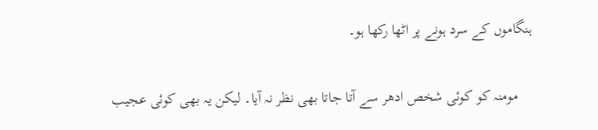ہنگاموں کے سرد ہونے پر اٹھا رکھا ہو۔

    مومنہ کو کوئی شخص ادھر سے آتا جاتا بھی نظر نہ آیا۔ لیکن یہ بھی کوئی عجیب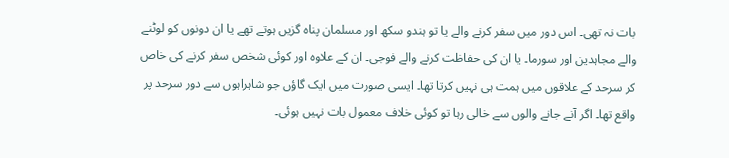بات نہ تھی۔ اس دور میں سفر کرنے والے یا تو ہندو سکھ اور مسلمان پناہ گزیں ہوتے تھے یا ان دونوں کو لوٹنے والے مجاہدین اور سورما۔ یا ان کی حفاظت کرنے والے فوجی۔ ان کے علاوہ اور کوئی شخص سفر کرنے کی خاص کر سرحد کے علاقوں میں ہمت ہی نہیں کرتا تھا۔ ایسی صورت میں ایک گاؤں جو شاہراہوں سے دور سرحد پر واقع تھا۔ اگر آنے جانے والوں سے خالی رہا تو کوئی خلاف معمول بات نہیں ہوئی۔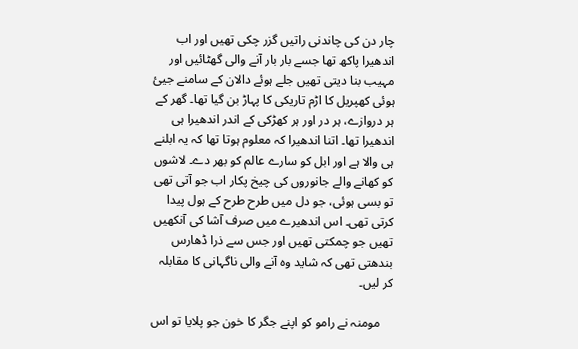چار دن کی چاندنی راتیں گزر چکی تھیں اور اب اندھیرا پاکھ تھا جسے بار بار آنے والی گھٹائیں اور مہیب بنا دیتی تھیں جلے ہوئے دالان کے سامنے جیئ ہوئی کھپریل کا اڑم تاریکی کا پہاڑ بن گیا تھا۔ گھر کے ہر دروازے، ہر در اور ہر کھڑکی کے اندر اندھیرا ہی اندھیرا تھا۔ اتنا اندھیرا کہ معلوم ہوتا تھا کہ یہ ابلنے ہی والا ہے اور ابل کو سارے عالم کو بھر دے۔ لاشوں کو کھانے والے جانوروں کی چیخ پکار اب جو آتی تھی تو بسی ہوئی، جو دل میں طرح طرح کے ہول پیدا کرتی تھی۔ اس اندھیرے میں صرف آشا کی آنکھیں تھیں جو چمکتی تھیں اور جس سے ذرا ڈھارس بندھتی تھی کہ شاید وہ آنے والی ناگہانی کا مقابلہ کر لیں۔

    مومنہ نے رامو کو اپنے جگر کا خون جو پلایا تو اس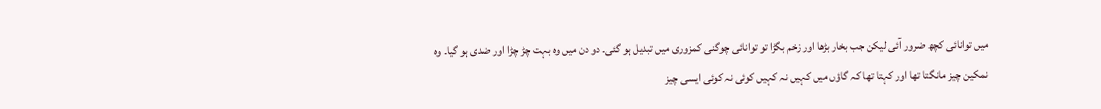میں توانائی کچھ ضرور آئی لیکن جب بخار بڑھا اور زخم بگڑا تو توانائی چوگنی کمزوری میں تبدیل ہو گئی۔ دو دن میں وہ بہت چڑ چڑا اور ضدی ہو گیا۔ وہ نمکین چیز مانگتا تھا اور کہتا تھا کہ گاؤں میں کہیں نہ کہیں کوئی نہ کوئی ایسی چیز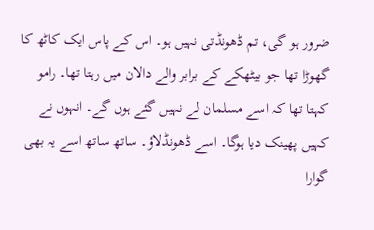ضرور ہو گی، تم ڈھونڈتی نہیں ہو۔ اس کے پاس ایک کاٹھ کا گھوڑا تھا جو بیٹھکے کے برابر والے دالان میں رہتا تھا۔ رامو کہتا تھا کہ اسے مسلمان لے نہیں گئے ہوں گے۔ انہوں نے کہیں پھینک دیا ہوگا۔ اسے ڈھونڈلاؤ۔ ساتھ ساتھ اسے یہ بھی گوارا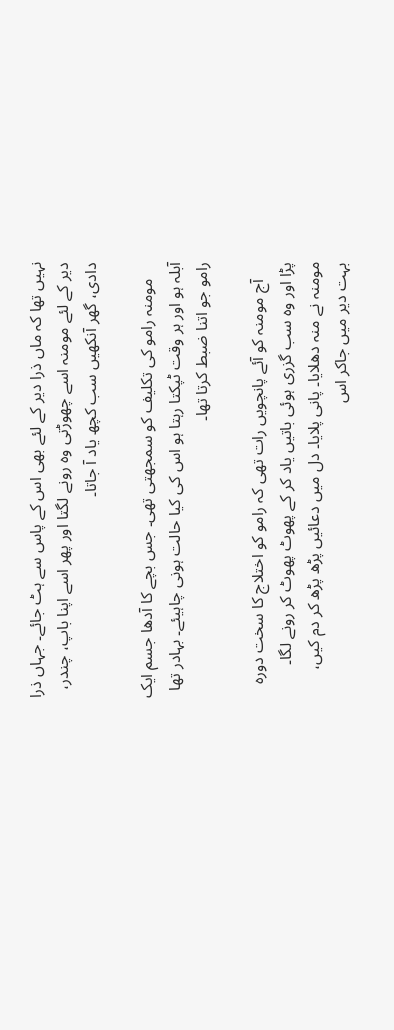نہیں تھا کہ ماں ذرا دیر کے لئے بھی اس کے پاس سے ہٹ جائے۔ جہاں ذرا دیر کے لئے مومنہ اسے چھوڑتی وہ رونے لگتا اور پھر اسے اپنا باپ، چندر، دادی، گھر آنکھیں سب کچھ یاد آ جاتا۔

    مومنہ رامو کی تکلیف کو سمجھتی تھی۔ جس بچے کا آدھا جسم ایک آبلہ ہو اور ہر وقت ٹپکتا رہتا ہو اس کی کیا حالت ہونی چاہیئے۔ بہادر تھا رامو جو اتنا ضبط کرتا تھا۔

    آج مومنہ کو آئے پانچویں رات تھی کہ رامو کو اختلاج کا سخت دورہ پڑا اور وہ سب گزری ہوئی باتیں یاد کر کے پھوٹ پھوٹ کر رونے لگا۔ مومنہ نے منہ دھلایا۔ پانی پلایا۔ دل میں دعائیں پڑھ پڑھ کر دم کیں، بہت دیر میں جاکر اس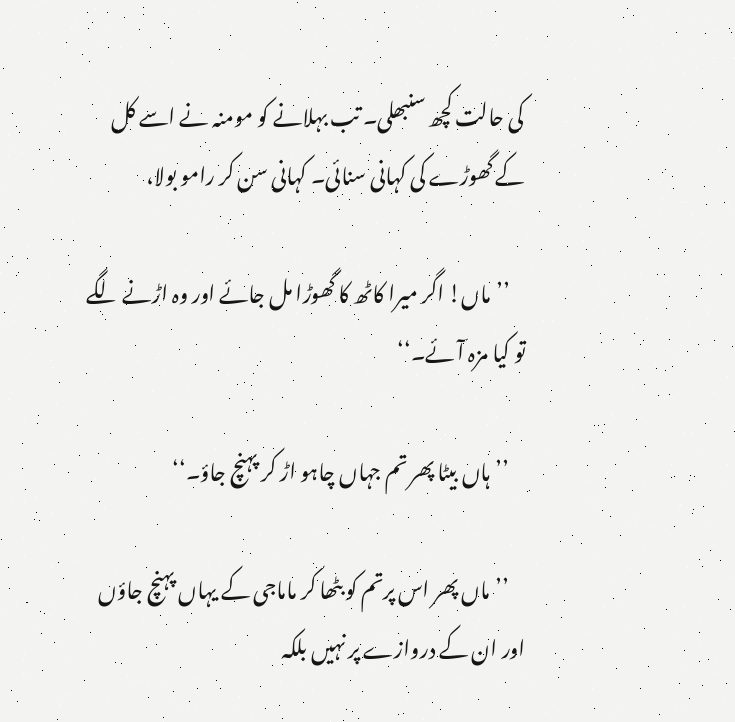کی حالت کچھ سنبھلی۔ تب بہلانے کو مومنہ نے اسے کل کے گھوڑے کی کہانی سنائی۔ کہانی سن کر رامو بولا،

    ’’ماں! اگر میرا کاٹھ کا گھوڑا مل جائے اور وہ اڑنے لگے تو کیا مزہ آئے۔‘‘

    ’’ہاں بیٹا پھر تم جہاں چاہو اڑ کر پہنچ جاؤ۔‘‘

    ’’ماں پھر اس پرتم کو بٹھا کر ماماجی کے یہاں پہنچ جاؤں اور ان کے دروازے پر نہیں بلکہ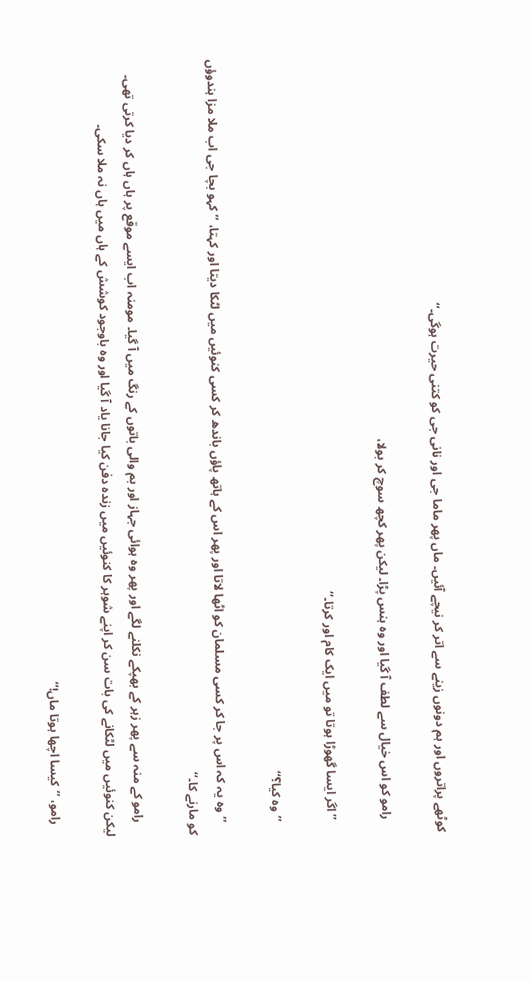کوٹھے پراتروں اور ہم دونوں زینے سے اتر کر نیچے آئیں۔ ماں پھر ماما جی اور نانی جی کو کتنی حیرت ہوگی۔‘‘

    رامو کو اس خیال سے لطف آ گیا اور وہ ہنس پڑا۔ لیکن پھر کچھ سوچ کر بولا،

    ’’اگر ایسا گھوڑا ہوتا تو میں ایک کام اور کرتا۔‘‘

    ’’وہ کیا؟‘‘

    ’’وہ یہ کہ اس پر جا کر کسی مسلمان کو اٹھا لاتا اور پھر اس کے ہاتھ پاؤں باندھ کر کسی کنوئیں میں لٹکا دیتا اور کہتا، ’’کہو بچا جی اب ملا مزا ہندوؤں کو مارنے کا۔‘‘

    رامو کے منہ سے پھر زہر کے بھپکے نکلنے لگے اور پھر وہ ہوائی جہاز اور بم والی باتوں کے رنگ میں آ گیا۔ مومنہ اب ایسے موقع پر ہاں ہاں کر دیا کرتی تھی۔ لیکن کنوئیں میں لٹکانے کی بات سن کر اپنے شوہر کا کنوئیں میں زندہ دفن کیا جانا یاد آ گیا اور وہ باوجود کوشش کے ہاں میں ہاں نہ ملا سکی۔

    رامو، ’’کیسا اچھا ہوتا ماں!‘‘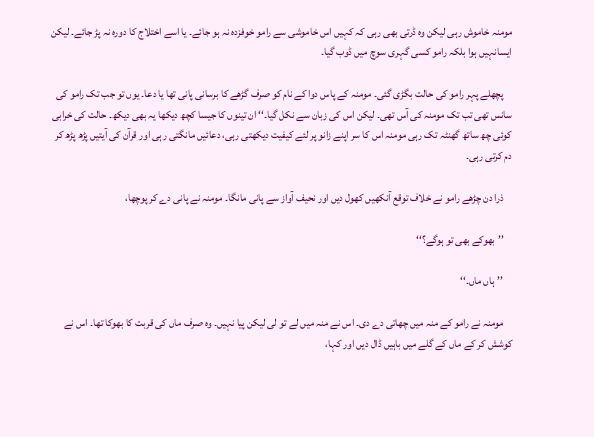مومنہ خاموش رہی لیکن وہ ڈرتی بھی رہی کہ کہیں اس خاموشی سے رامو خوفزدہ نہ ہو جائے۔ یا اسے اختلاج کا دورہ نہ پڑ جائے۔ لیکن ایسانہیں ہوا بلکہ رامو کسی گہری سوچ میں ڈوب گیا۔

    پچھلے پہر رامو کی حالت بگڑی گئی۔ مومنہ کے پاس دوا کے نام کو صرف گڑھے کا برسانی پانی تھا یا دعا۔ یوں تو جب تک رامو کی سانس تھی تب تک مومنہ کی آس تھی۔ لیکن اس کی زبان سے نکل گیا۔‘‘ ان تینوں کا جیسا کچھ دیکھا یہ بھی دیکھ۔ حالت کی خرابی کوئی چھ ساتھ گھنٹہ تک رہی مومنہ اس کا سر اپنے زانو پر لئے کیفیت دیکھتی رہی، دعائیں مانگتی رہی اور قرآن کی آیتیں پڑھ پڑھ کر دم کرتی رہی۔

    ذرا دن چڑھے رامو نے خلاف توقع آنکھیں کھول دیں اور نحیف آواز سے پانی مانگا۔ مومنہ نے پانی دے کر پوچھا،

    ’’بھوکے بھی تو ہوگے؟‘‘

    ’’ہاں ماں۔‘‘

    مومنہ نے رامو کے منہ میں چھاتی دے دی۔ اس نے منہ میں لے تو لی لیکن پیا نہیں۔ وہ صرف ماں کی قربت کا بھوکا تھا۔ اس نے کوشش کر کے ماں کے گلے میں باہیں ڈال دیں اور کہا،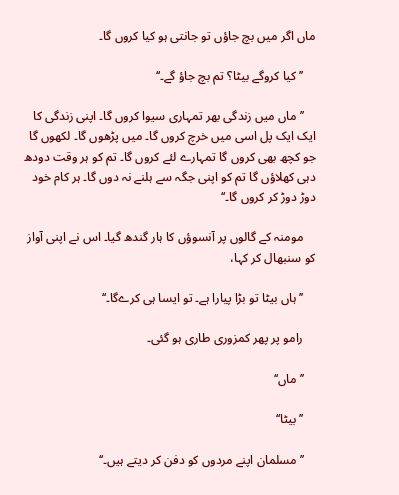ماں اگر میں بچ جاؤں تو جانتی ہو کیا کروں گا۔

    ’’کیا کروگے بیٹا؟ تم بچ جاؤ گے۔‘‘

    ’’ماں میں زندگی بھر تمہاری سیوا کروں گا۔ اپنی زندگی کا ایک ایک پل اسی میں خرچ کروں گا۔ میں پڑھوں گا۔ لکھوں گا جو کچھ بھی کروں گا تمہارے لئے کروں گا۔ تم کو ہر وقت دودھ دہی کھلاؤں گا تم کو اپنی جگہ سے ہلنے نہ دوں گا۔ ہر کام خود دوڑ دوڑ کر کروں گا۔‘‘

    مومنہ کے گالوں پر آنسوؤں کا ہار گندھ گیا۔ اس نے اپنی آواز کو سنبھال کر کہا،

    ’’ہاں بیٹا تو بڑا پیارا ہے۔ تو ایسا ہی کرےگا۔‘‘

    رامو پر پھر کمزوری طاری ہو گئی۔

    ’’ماں‘‘

    ’’بیٹا‘‘

    ’’مسلمان اپنے مردوں کو دفن کر دیتے ہیں۔‘‘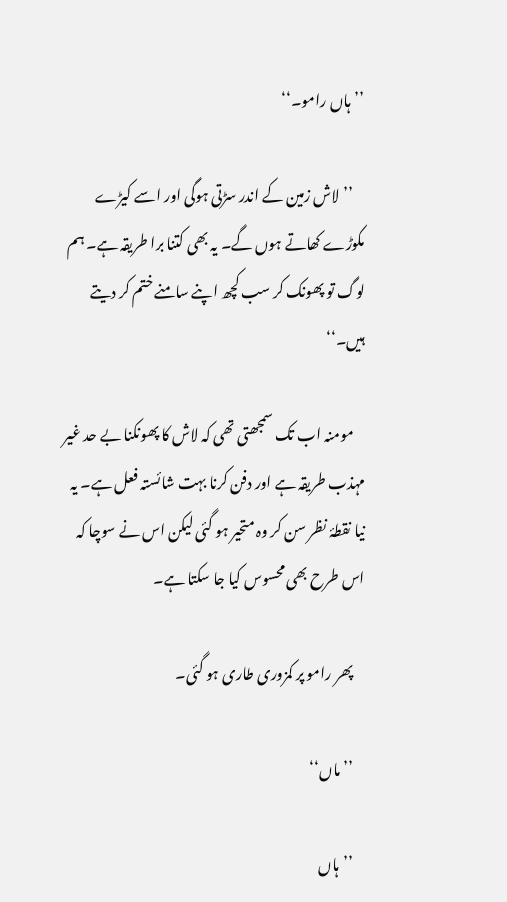’’ہاں رامو۔‘‘

    ’’لاش زمین کے اندر سڑتی ہوگی اور اسے کیڑے مکوڑے کھاتے ہوں گے۔ یہ بھی کتنا برا طریقہ ہے۔ ہم لوگ تو پھونک کر سب کچھ اپنے سامنے ختم کر دیتے ہیں۔‘‘

    مومنہ اب تک سمجھتی تھی کہ لاش کا پھونکنا بے حد غیر مہذب طریقہ ہے اور دفن کرنا بہت شائستہ فعل ہے۔ یہ نیا نقطۂ نظر سن کر وہ متحیر ہو گئی لیکن اس نے سوچا کہ اس طرح بھی محسوس کیا جا سکتا ہے۔

    پھر رامو پر کمزوری طاری ہو گئی۔

    ’’ماں‘‘

    ’’ہاں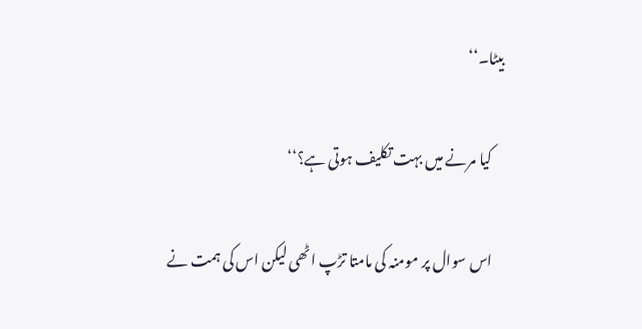بیٹا۔‘‘

    کیا مرنے میں بہت تکلیف ہوتی ہے؟‘‘

    اس سوال پر مومنہ کی مامتا تڑپ اٹھی لیکن اس کی ہمت نے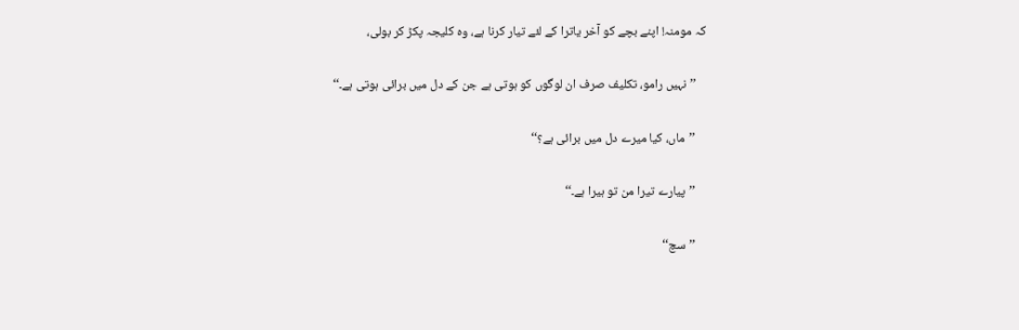کہ مومنہ! اپنے بچے کو آخر یاترا کے لئے تیار کرنا ہے، وہ کلیجہ پکڑ کر بولی،

    ’’نہیں رامو، تکلیف صرف ان لوگوں کو ہوتی ہے جن کے دل میں برائی ہوتی ہے۔‘‘

    ’’ماں، کیا میرے دل میں برائی ہے؟‘‘

    ’’پیارے تیرا من تو ہیرا ہے۔‘‘

    ’’سچ‘‘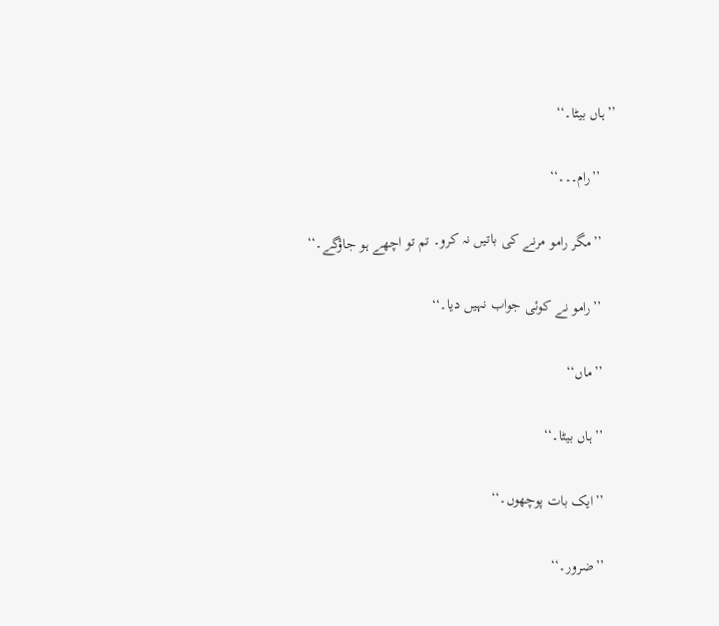’’ہاں بیٹا۔‘‘

    ’’رام۔۔۔‘‘

    ’’مگر رامو مرنے کی باتیں نہ کرو۔ تم تو اچھے ہو جاؤگے۔‘‘

    ’’رامو نے کوئی جواب نہیں دیا۔‘‘

    ’’ماں‘‘

    ’’ہاں بیٹا۔‘‘

    ’’ایک بات پوچھوں۔‘‘

    ’’ضرور۔‘‘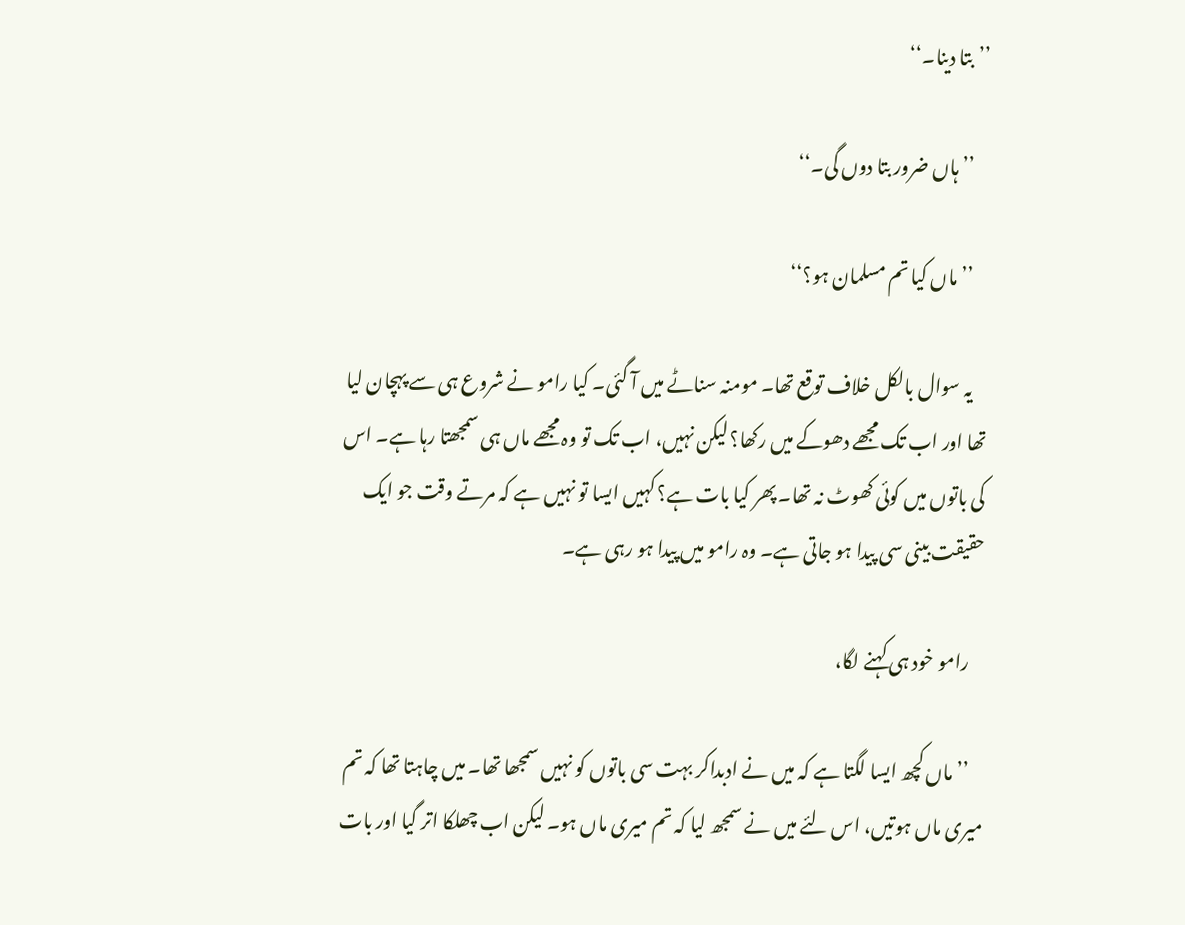’’بتا دینا۔‘‘

    ’’ہاں ضرور بتا دوں گی۔‘‘

    ’’ماں کیا تم مسلمان ہو؟‘‘

    یہ سوال بالکل خلاف توقع تھا۔ مومنہ سناٹے میں آ گئی۔ کیا رامو نے شروع ہی سے پہچان لیا تھا اور اب تک مجھے دھوکے میں رکھا؟ لیکن نہیں، اب تک تو وہ مجھے ماں ہی سمجھتا رہا ہے۔ اس کی باتوں میں کوئی کھوٹ نہ تھا۔ پھر کیا بات ہے؟ کہیں ایسا تو نہیں ہے کہ مرتے وقت جو ایک حقیقت بینی سی پیدا ہو جاتی ہے۔ وہ رامو میں پیدا ہو رہی ہے۔

    رامو خود ہی کہنے لگا،

    ’’ماں کچھ ایسا لگتا ہے کہ میں نے ادبداکر بہت سی باتوں کو نہیں سمجھا تھا۔ میں چاہتا تھا کہ تم میری ماں ہوتیں، اس لئے میں نے سمجھ لیا کہ تم میری ماں ہو۔ لیکن اب چھلکا اتر گیا اور بات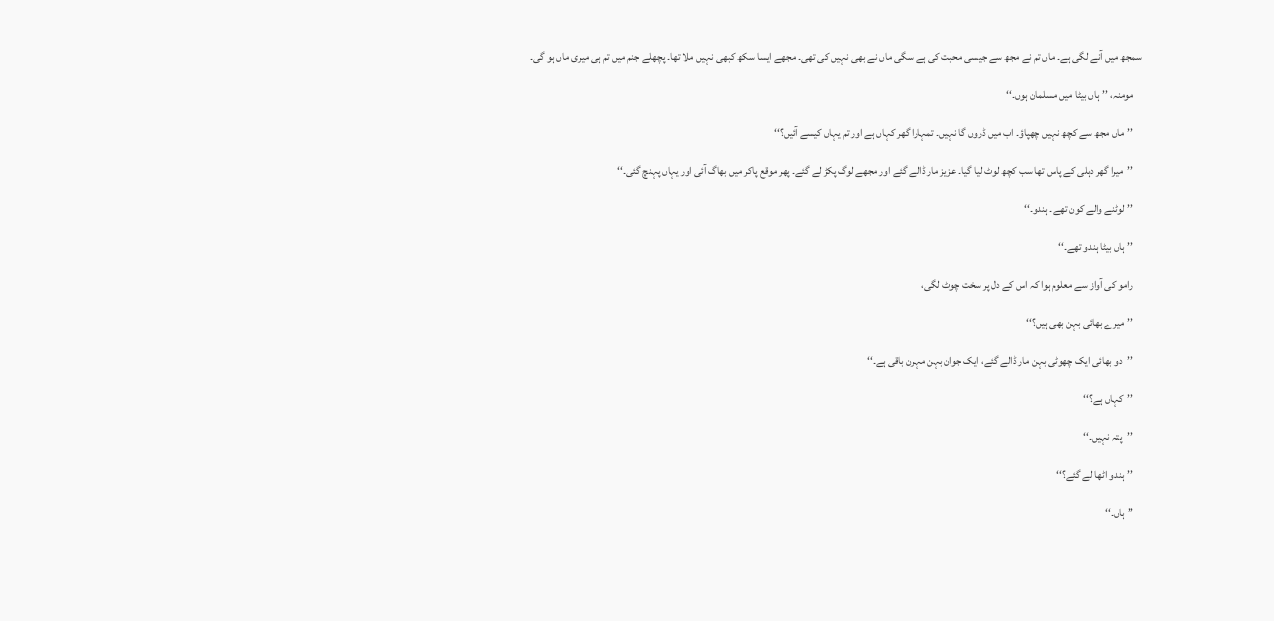سمجھ میں آنے لگی ہے۔ ماں تم نے مجھ سے جیسی محبت کی ہے سگی ماں نے بھی نہیں کی تھی۔ مجھے ایسا سکھ کبھی نہیں ملا تھا۔ پچھلے جنم میں تم ہی میری ماں ہو گی۔

    مومنہ، ’’ہاں بیٹا میں مسلمان ہوں۔‘‘

    ’’ماں مجھ سے کچھ نہیں چھپاؤ۔ اب میں ڈروں گا نہیں۔ تمہارا گھر کہاں ہے اور تم یہاں کیسے آئیں؟‘‘

    ’’میرا گھر دہلی کے پاس تھا سب کچھ لوٹ لیا گیا۔ عزیز مار ڈالے گئے اور مجھے لوگ پکڑ لے گئے۔ پھر موقع پاکر میں بھاگ آئی اور یہاں پہنچ گئی۔‘‘

    ’’لوٹنے والے کون تھے۔ ہندو۔‘‘

    ’’ہاں بیٹا ہندو تھے۔‘‘

    رامو کی آواز سے معلوم ہوا کہ اس کے دل پر سخت چوٹ لگی،

    ’’میرے بھائی بہن بھی ہیں؟‘‘

    ’’دو بھائی ایک چھوٹی بہن مار ڈالے گئے، ایک جوان بہن مہرن باقی ہے۔‘‘

    ’’کہاں ہے؟‘‘

    ’’پتہ نہیں۔‘‘

    ’’ہندو اٹھا لے گئے؟‘‘

    ’’ہاں۔‘‘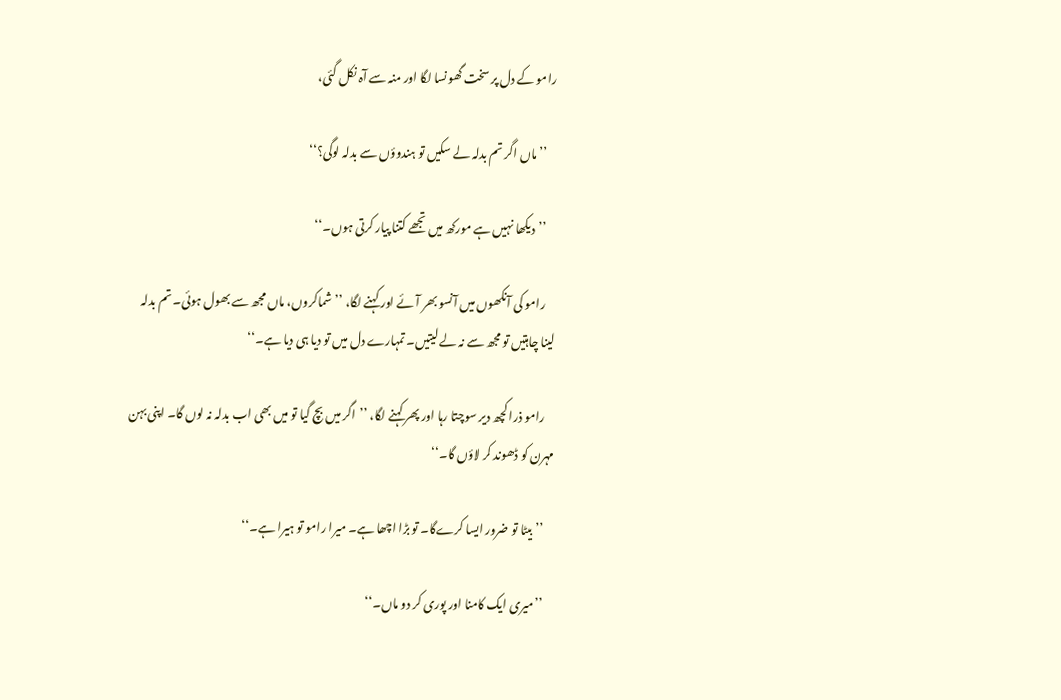رامو کے دل پر سخت گھونسا لگا اور منہ سے آہ نکل گئی،

    ’’ماں اگر تم بدلہ لے سکیں تو ہندوؤں سے بدلہ لوگی؟‘‘

    ’’دیکھا نہیں ہے مورکھ میں تجھے کتنا پیار کرتی ہوں۔‘‘

    رامو کی آنکھوں میں آنسو بھر آئے اور کہنے لگا، ’’شماکروں، ماں مجھ سے بھول ہوئی۔ تم بدلہ لینا چاہتیں تو مجھ سے نہ لے لیتیں۔ تمہارے دل میں تو دیا ہی دیا ہے۔‘‘

    رامو ذرا کچھ دیر سوچتا رہا اور پھر کہنے لگا، ’’اگر میں بچ گیا تو میں بھی اب بدلہ نہ لوں گا۔ اپنی بہن مہرن کو ڈھوند کر لاؤں گا۔‘‘

    ’’بیٹا تو ضرور ایسا کرےگا۔ تو بڑا اچھا ہے۔ میرا رامو تو ہیرا ہے۔‘‘

    ’’میری ایک کامنا اور پوری کر دو ماں۔‘‘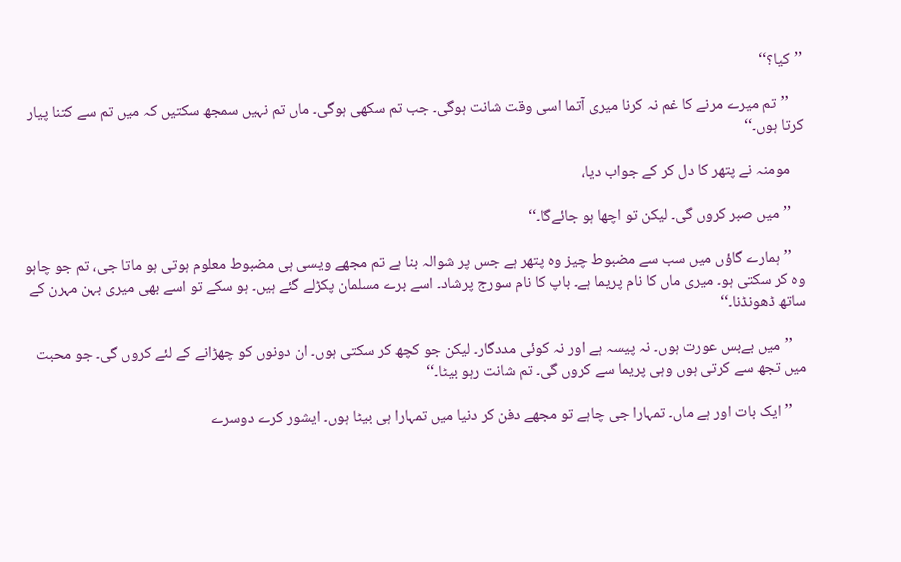’’کیا؟‘‘

    ’’تم میرے مرنے کا غم نہ کرنا میری آتما اسی وقت شانت ہوگی۔ جب تم سکھی ہوگی۔ ماں تم نہیں سمجھ سکتیں کہ میں تم سے کتنا پیار کرتا ہوں۔‘‘

    مومنہ نے پتھر کا دل کر کے جواب دیا،

    ’’میں صبر کروں گی۔ لیکن تو اچھا ہو جائےگا۔‘‘

    ’’ہمارے گاؤں میں سب سے مضبوط چیز وہ پتھر ہے جس پر شوالہ بنا ہے تم مجھے ویسی ہی مضبوط معلوم ہوتی ہو ماتا جی، تم جو چاہو وہ کر سکتی ہو۔ میری ماں کا نام پریما ہے۔ باپ کا نام سورج پرشاد۔ اسے برے مسلمان پکڑلے گئے ہیں۔ ہو سکے تو اسے بھی میری بہن مہرن کے ساتھ ڈھونڈنا۔‘‘

    ’’میں بےبس عورت ہوں۔ نہ پیسہ ہے اور نہ کوئی مددگار۔ لیکن جو کچھ کر سکتی ہوں۔ ان دونوں کو چھڑانے کے لئے کروں گی۔ جو محبت میں تجھ سے کرتی ہوں وہی پریما سے کروں گی۔ تم شانت رہو بیٹا۔‘‘

    ’’ایک بات اور ہے ماں۔ تمہارا جی چاہے تو مجھے دفن کر دنیا میں تمہارا ہی بیٹا ہوں۔ ایشور کرے دوسرے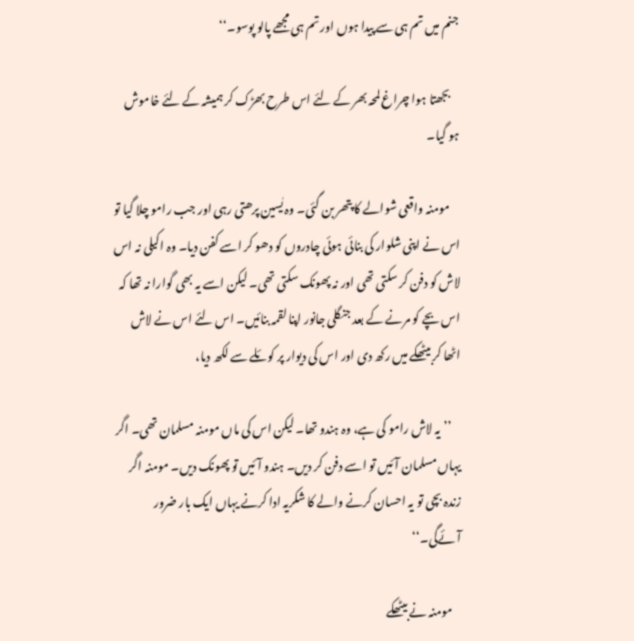جنم میں تم ہی سے پیدا ہوں اور تم ہی مجھے پالو پوسو۔‘‘

    بجھتا ہوا چراغ لمحہ بھر کے لئے اس طرح بھڑک کر ہمیشہ کے لئے خاموش ہو گیا۔

    مومنہ واقعی شوالے کا پتھر بن گئی۔ وہ یٰسین پرھتی رہی اور جب رامو چلا گیا تو اس نے اپنی شلوار کی بنائی ہوئی چادروں کو دھو کر اسے کفن دیا۔ وہ اکیلی نہ اس لاش کو دفن کر سکتی تھی اور نہ پھونک سکتی تھی۔ لیکن اسے یہ بھی گوارا نہ تھا کہ اس بچے کو مرنے کے بعد جنگلی جانور اپنا لقمہ بنائیں۔ اس لئے اس نے لاش اٹھا کر بیٹھکے میں رکھ دی اور اس کی دیوار پر کوئلے سے لکھ دیا،

    ’’یہ لاش رامو کی ہے، وہ ہندو تھا۔ لیکن اس کی ماں مومنہ مسلمان تھی۔ اگر یہاں مسلمان آئیں تو اسے دفن کر دیں۔ ہندو آئیں تو پھونک دیں۔ مومنہ اگر زندہ بچی تو یہ احسان کرنے والے کا شکریہ ادا کرنے یہاں ایک بار ضرور آئےگی۔‘‘

    مومنہ نے بیٹھکے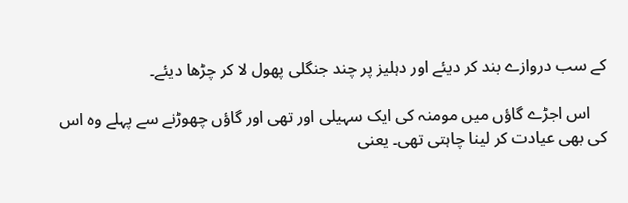کے سب دروازے بند کر دیئے اور دہلیز پر چند جنگلی پھول لا کر چڑھا دیئے۔

    اس اجڑے گاؤں میں مومنہ کی ایک سہیلی اور تھی اور گاؤں چھوڑنے سے پہلے وہ اس کی بھی عیادت کر لینا چاہتی تھی۔ یعنی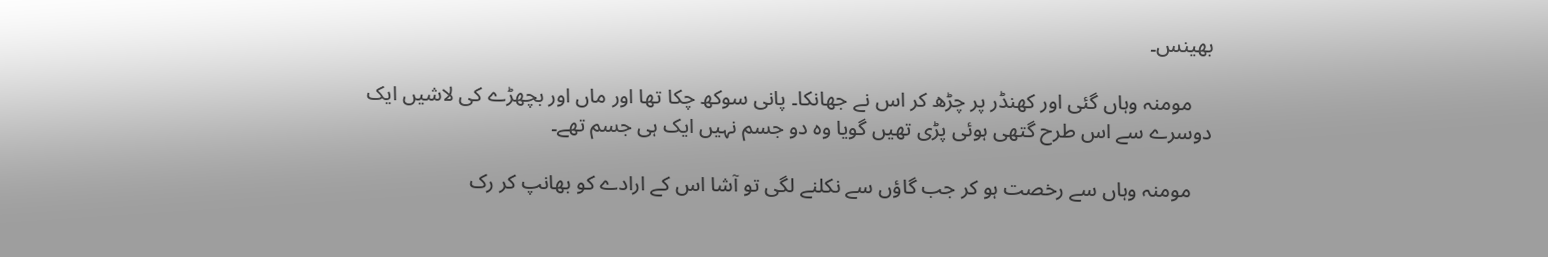بھینس۔

    مومنہ وہاں گئی اور کھنڈر پر چڑھ کر اس نے جھانکا۔ پانی سوکھ چکا تھا اور ماں اور بچھڑے کی لاشیں ایک دوسرے سے اس طرح گتھی ہوئی پڑی تھیں گویا وہ دو جسم نہیں ایک ہی جسم تھے۔

    مومنہ وہاں سے رخصت ہو کر جب گاؤں سے نکلنے لگی تو آشا اس کے ارادے کو بھانپ کر رک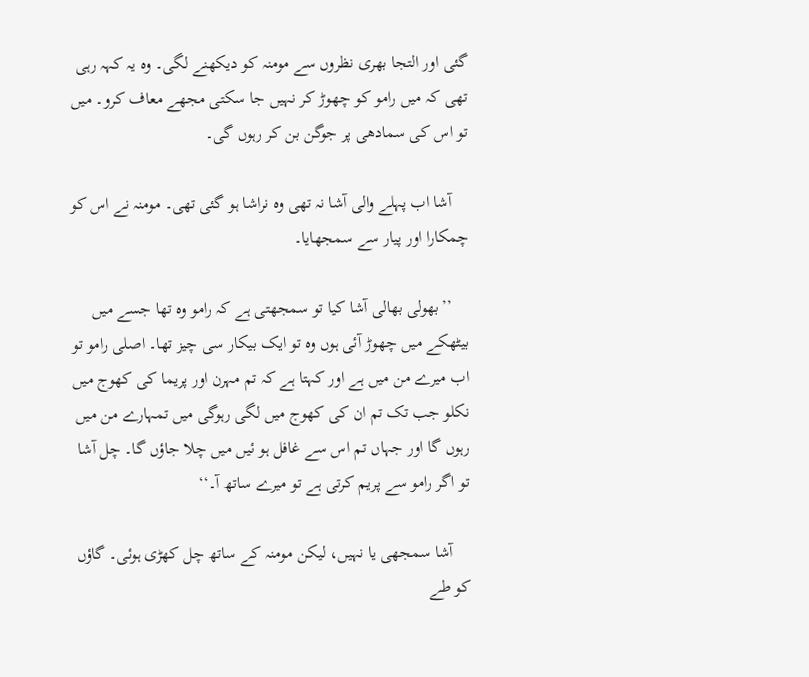گئی اور التجا بھری نظروں سے مومنہ کو دیکھنے لگی۔ وہ یہ کہہ رہی تھی کہ میں رامو کو چھوڑ کر نہیں جا سکتی مجھے معاف کرو۔ میں تو اس کی سمادھی پر جوگن بن کر رہوں گی۔

    آشا اب پہلے والی آشا نہ تھی وہ نراشا ہو گئی تھی۔ مومنہ نے اس کو چمکارا اور پیار سے سمجھایا۔

    ’’بھولی بھالی آشا کیا تو سمجھتی ہے کہ رامو وہ تھا جسے میں بیٹھکے میں چھوڑ آئی ہوں وہ تو ایک بیکار سی چیز تھا۔ اصلی رامو تو اب میرے من میں ہے اور کہتا ہے کہ تم مہرن اور پریما کی کھوج میں نکلو جب تک تم ان کی کھوج میں لگی رہوگی میں تمہارے من میں رہوں گا اور جہاں تم اس سے غافل ہو ئیں میں چلا جاؤں گا۔ چل آشا تو اگر رامو سے پریم کرتی ہے تو میرے ساتھ آ۔‘‘

    آشا سمجھی یا نہیں، لیکن مومنہ کے ساتھ چل کھڑی ہوئی۔ گاؤں کو طے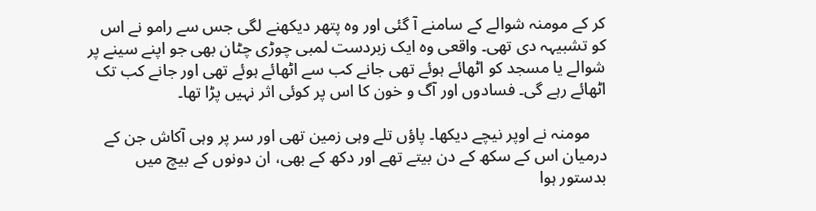کر کے مومنہ شوالے کے سامنے آ گئی اور وہ پتھر دیکھنے لگی جس سے رامو نے اس کو تشبیہہ دی تھی۔ واقعی وہ ایک زبردست لمبی چوڑی چٹان بھی جو اپنے سینے پر شوالے یا مسجد کو اٹھائے ہوئے تھی جانے کب سے اٹھائے ہوئے تھی اور جانے کب تک اٹھائے رہے گی۔ فسادوں اور آگ و خون کا اس پر کوئی اثر نہیں پڑا تھا۔

    مومنہ نے اوپر نیچے دیکھا۔ پاؤں تلے وہی زمین تھی اور سر پر وہی آکاش جن کے درمیان اس کے سکھ کے دن بیتے تھے اور دکھ کے بھی، ان دونوں کے بیچ میں بدستور ہوا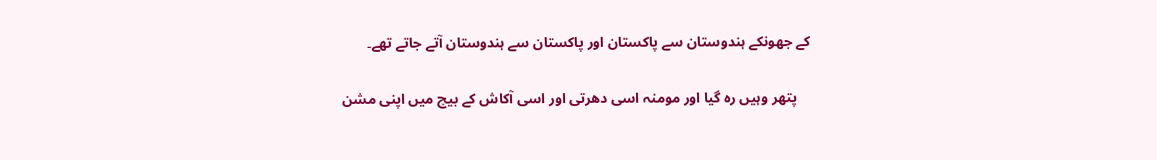کے جھونکے ہندوستان سے پاکستان اور پاکستان سے ہندوستان آتے جاتے تھے۔

    پتھر وہیں رہ گیا اور مومنہ اسی دھرتی اور اسی آکاش کے بیچ میں اپنی مشن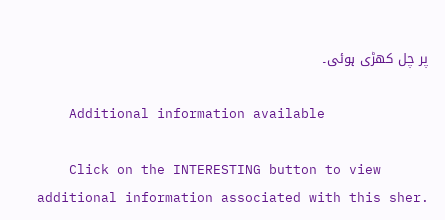پر چل کھڑی ہوئی۔

    Additional information available

    Click on the INTERESTING button to view additional information associated with this sher.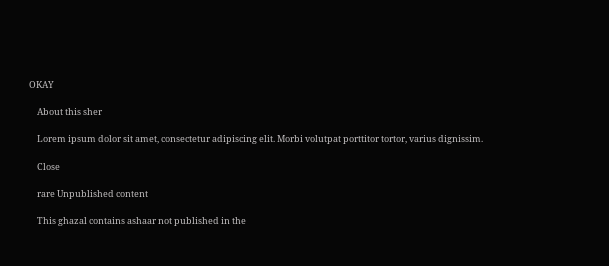OKAY

    About this sher

    Lorem ipsum dolor sit amet, consectetur adipiscing elit. Morbi volutpat porttitor tortor, varius dignissim.

    Close

    rare Unpublished content

    This ghazal contains ashaar not published in the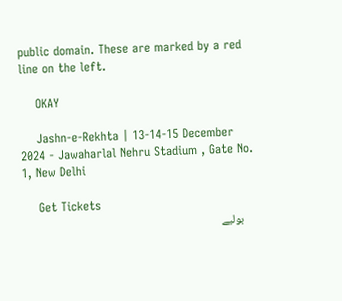public domain. These are marked by a red line on the left.

    OKAY

    Jashn-e-Rekhta | 13-14-15 December 2024 - Jawaharlal Nehru Stadium , Gate No. 1, New Delhi

    Get Tickets
    بولیے